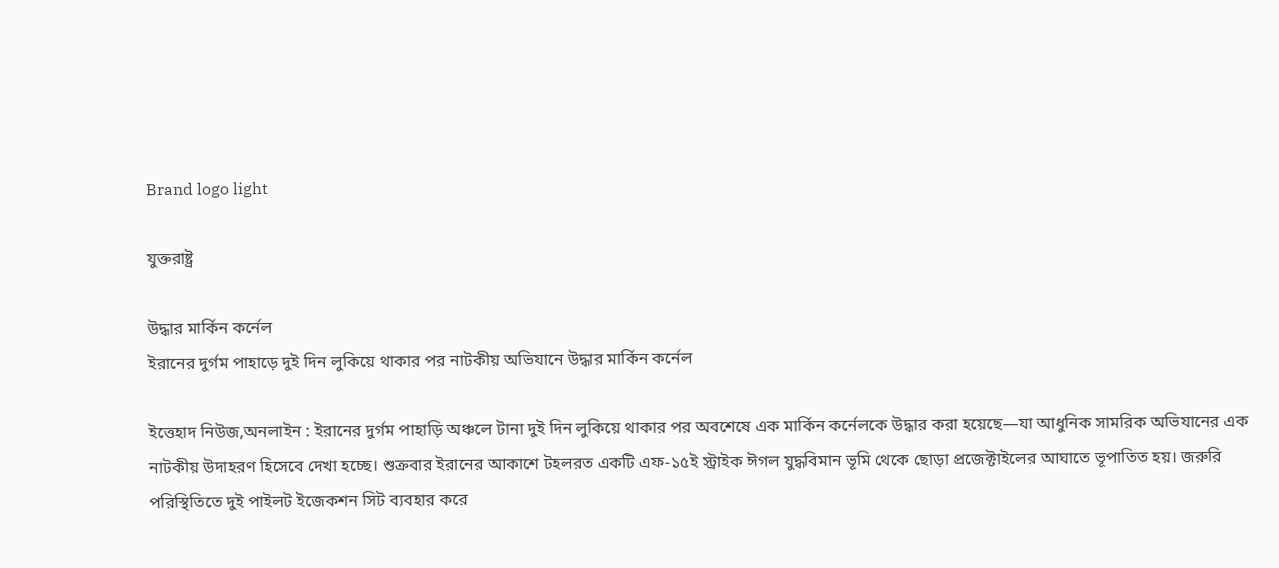Brand logo light

যুক্তরাষ্ট্র

উদ্ধার মার্কিন কর্নেল
ইরানের দুর্গম পাহাড়ে দুই দিন লুকিয়ে থাকার পর নাটকীয় অভিযানে উদ্ধার মার্কিন কর্নেল

ইত্তেহাদ নিউজ,অনলাইন : ইরানের দুর্গম পাহাড়ি অঞ্চলে টানা দুই দিন লুকিয়ে থাকার পর অবশেষে এক মার্কিন কর্নেলকে উদ্ধার করা হয়েছে—যা আধুনিক সামরিক অভিযানের এক নাটকীয় উদাহরণ হিসেবে দেখা হচ্ছে। শুক্রবার ইরানের আকাশে টহলরত একটি এফ-১৫ই স্ট্রাইক ঈগল যুদ্ধবিমান ভূমি থেকে ছোড়া প্রজেক্টাইলের আঘাতে ভূপাতিত হয়। জরুরি পরিস্থিতিতে দুই পাইলট ইজেকশন সিট ব্যবহার করে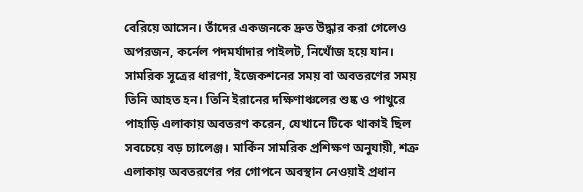বেরিয়ে আসেন। তাঁদের একজনকে দ্রুত উদ্ধার করা গেলেও অপরজন, কর্নেল পদমর্যাদার পাইলট, নিখোঁজ হয়ে যান। সামরিক সূত্রের ধারণা, ইজেকশনের সময় বা অবতরণের সময় তিনি আহত হন। তিনি ইরানের দক্ষিণাঞ্চলের শুষ্ক ও পাথুরে পাহাড়ি এলাকায় অবতরণ করেন, যেখানে টিকে থাকাই ছিল সবচেয়ে বড় চ্যালেঞ্জ। মার্কিন সামরিক প্রশিক্ষণ অনুযায়ী, শত্রু এলাকায় অবতরণের পর গোপনে অবস্থান নেওয়াই প্রধান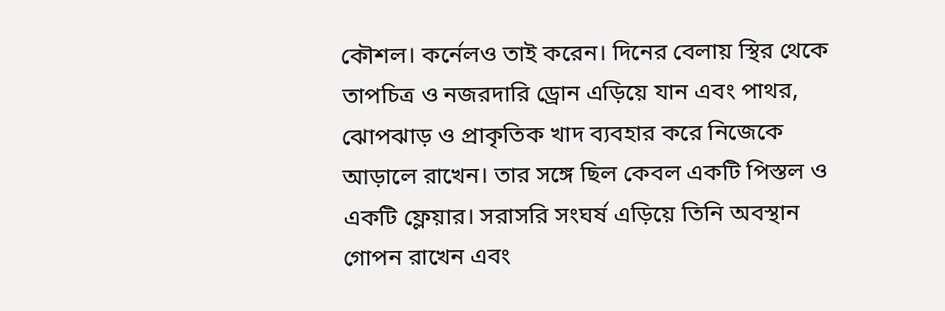কৌশল। কর্নেলও তাই করেন। দিনের বেলায় স্থির থেকে তাপচিত্র ও নজরদারি ড্রোন এড়িয়ে যান এবং পাথর, ঝোপঝাড় ও প্রাকৃতিক খাদ ব্যবহার করে নিজেকে আড়ালে রাখেন। তার সঙ্গে ছিল কেবল একটি পিস্তল ও একটি ফ্লেয়ার। সরাসরি সংঘর্ষ এড়িয়ে তিনি অবস্থান গোপন রাখেন এবং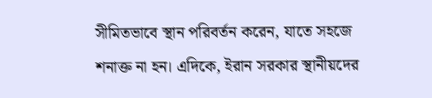সীমিতভাবে স্থান পরিবর্তন করেন, যাতে সহজে শনাক্ত না হন। এদিকে, ইরান সরকার স্থানীয়দের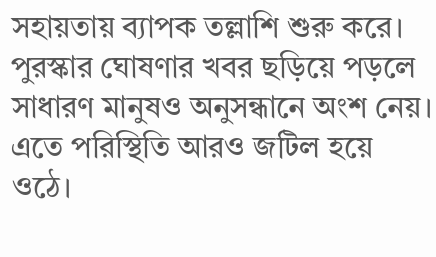সহায়তায় ব্যাপক তল্লাশি শুরু করে। পুরস্কার ঘোষণার খবর ছড়িয়ে পড়লে সাধারণ মানুষও অনুসন্ধানে অংশ নেয়। এতে পরিস্থিতি আরও জটিল হয়ে ওঠে।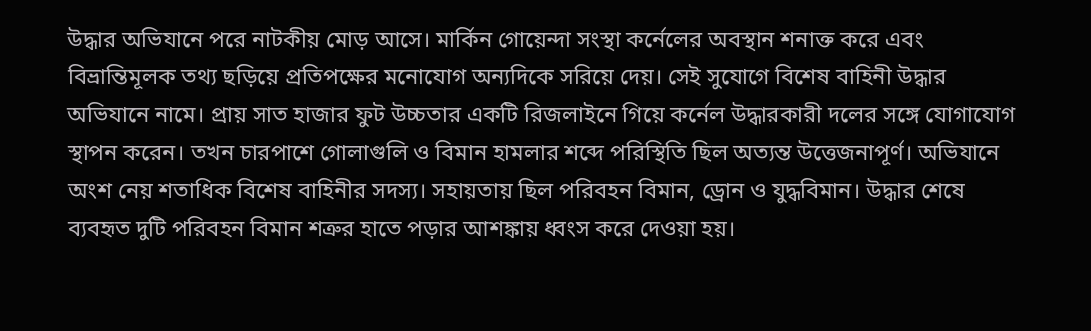উদ্ধার অভিযানে পরে নাটকীয় মোড় আসে। মার্কিন গোয়েন্দা সংস্থা কর্নেলের অবস্থান শনাক্ত করে এবং বিভ্রান্তিমূলক তথ্য ছড়িয়ে প্রতিপক্ষের মনোযোগ অন্যদিকে সরিয়ে দেয়। সেই সুযোগে বিশেষ বাহিনী উদ্ধার অভিযানে নামে। প্রায় সাত হাজার ফুট উচ্চতার একটি রিজলাইনে গিয়ে কর্নেল উদ্ধারকারী দলের সঙ্গে যোগাযোগ স্থাপন করেন। তখন চারপাশে গোলাগুলি ও বিমান হামলার শব্দে পরিস্থিতি ছিল অত্যন্ত উত্তেজনাপূর্ণ। অভিযানে অংশ নেয় শতাধিক বিশেষ বাহিনীর সদস্য। সহায়তায় ছিল পরিবহন বিমান, ড্রোন ও যুদ্ধবিমান। উদ্ধার শেষে ব্যবহৃত দুটি পরিবহন বিমান শত্রুর হাতে পড়ার আশঙ্কায় ধ্বংস করে দেওয়া হয়।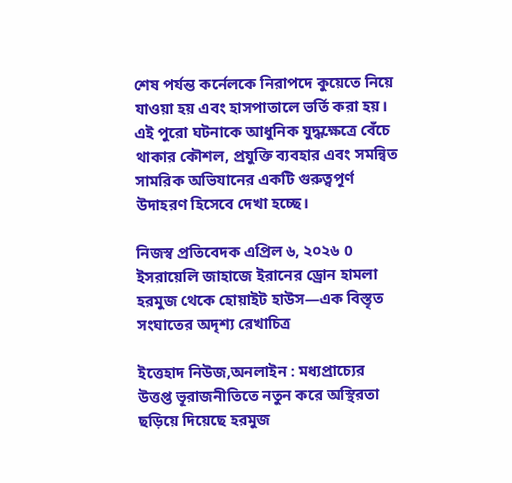শেষ পর্যন্ত কর্নেলকে নিরাপদে কুয়েতে নিয়ে যাওয়া হয় এবং হাসপাতালে ভর্তি করা হয়। এই পুরো ঘটনাকে আধুনিক যুদ্ধক্ষেত্রে বেঁচে থাকার কৌশল, প্রযুক্তি ব্যবহার এবং সমন্বিত সামরিক অভিযানের একটি গুরুত্বপূর্ণ উদাহরণ হিসেবে দেখা হচ্ছে।

নিজস্ব প্রতিবেদক এপ্রিল ৬, ২০২৬ 0
ইসরায়েলি জাহাজে ইরানের ড্রোন হামলা
হরমুজ থেকে হোয়াইট হাউস—এক বিস্তৃত সংঘাতের অদৃশ্য রেখাচিত্র

ইত্তেহাদ নিউজ,অনলাইন : মধ্যপ্রাচ্যের উত্তপ্ত ভূরাজনীতিতে নতুন করে অস্থিরতা ছড়িয়ে দিয়েছে হরমুজ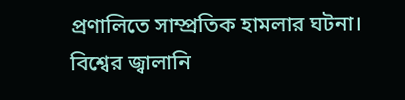প্রণালিতে সাম্প্রতিক হামলার ঘটনা। বিশ্বের জ্বালানি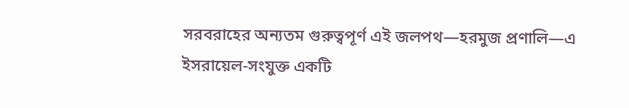সরবরাহের অন্যতম গুরুত্বপূর্ণ এই জলপথ—হরমুজ প্রণালি—এ ইসরায়েল-সংযুক্ত একটি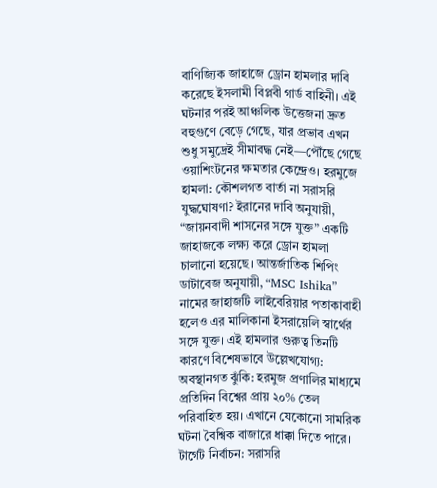বাণিজ্যিক জাহাজে ড্রোন হামলার দাবি করেছে ইসলামী বিপ্লবী গার্ড বাহিনী। এই ঘটনার পরই আঞ্চলিক উত্তেজনা দ্রুত বহুগুণে বেড়ে গেছে, যার প্রভাব এখন শুধু সমুদ্রেই সীমাবদ্ধ নেই—পৌঁছে গেছে ওয়াশিংটনের ক্ষমতার কেন্দ্রেও। হরমুজে হামলা: কৌশলগত বার্তা না সরাসরি যুদ্ধঘোষণা? ইরানের দাবি অনুযায়ী, “জায়নবাদী শাসনের সঙ্গে যুক্ত” একটি জাহাজকে লক্ষ্য করে ড্রোন হামলা চালানো হয়েছে। আন্তর্জাতিক শিপিং ডাটাবেজ অনুযায়ী, “MSC Ishika” নামের জাহাজটি লাইবেরিয়ার পতাকাবাহী হলেও এর মালিকানা ইসরায়েলি স্বার্থের সঙ্গে যুক্ত। এই হামলার গুরুত্ব তিনটি কারণে বিশেষভাবে উল্লেখযোগ্য: অবস্থানগত ঝুঁকি: হরমুজ প্রণালির মাধ্যমে প্রতিদিন বিশ্বের প্রায় ২০% তেল পরিবাহিত হয়। এখানে যেকোনো সামরিক ঘটনা বৈশ্বিক বাজারে ধাক্কা দিতে পারে। টার্গেট নির্বাচন: সরাসরি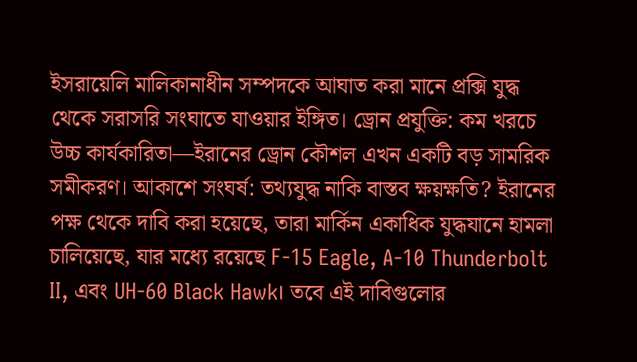ইসরায়েলি মালিকানাধীন সম্পদকে আঘাত করা মানে প্রক্সি যুদ্ধ থেকে সরাসরি সংঘাতে যাওয়ার ইঙ্গিত। ড্রোন প্রযুক্তি: কম খরচে উচ্চ কার্যকারিতা—ইরানের ড্রোন কৌশল এখন একটি বড় সামরিক সমীকরণ। আকাশে সংঘর্ষ: তথ্যযুদ্ধ নাকি বাস্তব ক্ষয়ক্ষতি? ইরানের পক্ষ থেকে দাবি করা হয়েছে, তারা মার্কিন একাধিক যুদ্ধযানে হামলা চালিয়েছে, যার মধ্যে রয়েছে F-15 Eagle, A-10 Thunderbolt II, এবং UH-60 Black Hawk। তবে এই দাবিগুলোর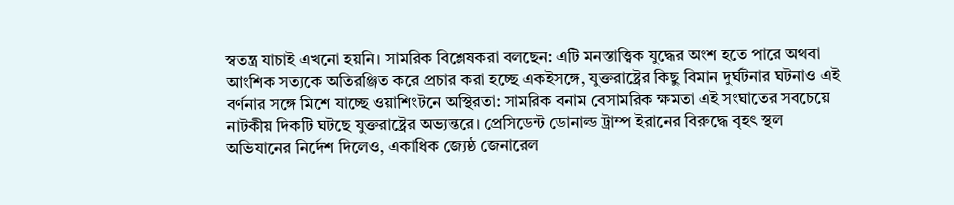স্বতন্ত্র যাচাই এখনো হয়নি। সামরিক বিশ্লেষকরা বলছেন: এটি মনস্তাত্ত্বিক যুদ্ধের অংশ হতে পারে অথবা আংশিক সত্যকে অতিরঞ্জিত করে প্রচার করা হচ্ছে একইসঙ্গে, যুক্তরাষ্ট্রের কিছু বিমান দুর্ঘটনার ঘটনাও এই বর্ণনার সঙ্গে মিশে যাচ্ছে ওয়াশিংটনে অস্থিরতা: সামরিক বনাম বেসামরিক ক্ষমতা এই সংঘাতের সবচেয়ে নাটকীয় দিকটি ঘটছে যুক্তরাষ্ট্রের অভ্যন্তরে। প্রেসিডেন্ট ডোনাল্ড ট্রাম্প ইরানের বিরুদ্ধে বৃহৎ স্থল অভিযানের নির্দেশ দিলেও, একাধিক জ্যেষ্ঠ জেনারেল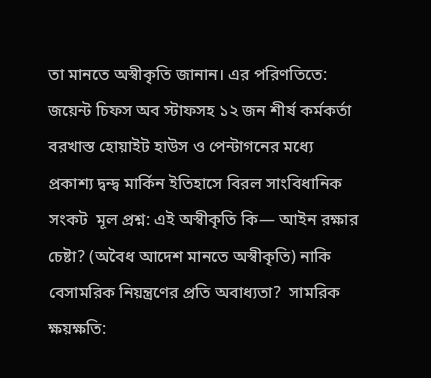তা মানতে অস্বীকৃতি জানান। এর পরিণতিতে: জয়েন্ট চিফস অব স্টাফসহ ১২ জন শীর্ষ কর্মকর্তা বরখাস্ত হোয়াইট হাউস ও পেন্টাগনের মধ্যে প্রকাশ্য দ্বন্দ্ব মার্কিন ইতিহাসে বিরল সাংবিধানিক সংকট  মূল প্রশ্ন: এই অস্বীকৃতি কি— আইন রক্ষার চেষ্টা? (অবৈধ আদেশ মানতে অস্বীকৃতি) নাকি বেসামরিক নিয়ন্ত্রণের প্রতি অবাধ্যতা?  সামরিক ক্ষয়ক্ষতি: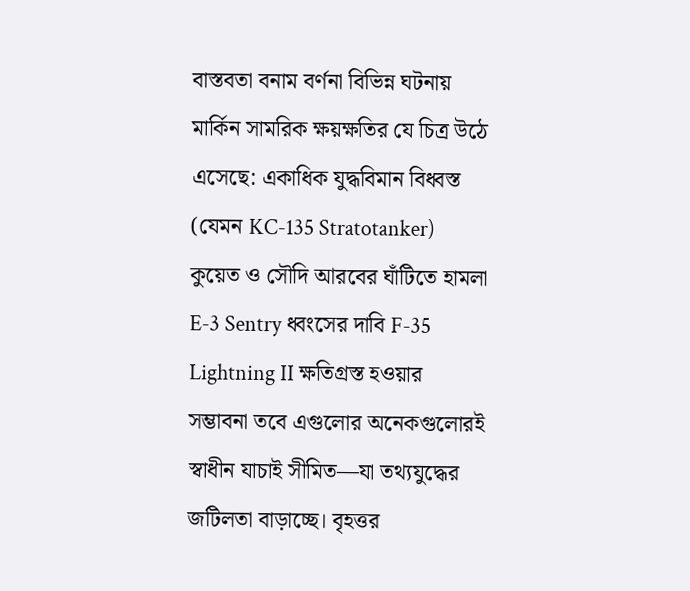বাস্তবতা বনাম বর্ণনা বিভিন্ন ঘটনায় মার্কিন সামরিক ক্ষয়ক্ষতির যে চিত্র উঠে এসেছে: একাধিক যুদ্ধবিমান বিধ্বস্ত (যেমন KC-135 Stratotanker) কুয়েত ও সৌদি আরবের ঘাঁটিতে হামলা E-3 Sentry ধ্বংসের দাবি F-35 Lightning II ক্ষতিগ্রস্ত হওয়ার সম্ভাবনা তবে এগুলোর অনেকগুলোরই স্বাধীন যাচাই সীমিত—যা তথ্যযুদ্ধের জটিলতা বাড়াচ্ছে। বৃহত্তর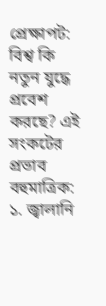প্রেক্ষাপট: বিশ্ব কি নতুন যুদ্ধে প্রবেশ করছে? এই সংকটের প্রভাব বহুমাত্রিক: ১. জ্বালানি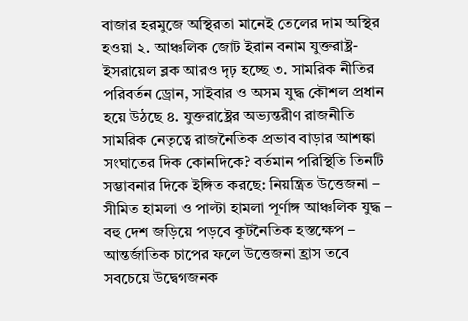বাজার হরমুজে অস্থিরতা মানেই তেলের দাম অস্থির হওয়া ২. আঞ্চলিক জোট ইরান বনাম যুক্তরাষ্ট্র-ইসরায়েল ব্লক আরও দৃঢ় হচ্ছে ৩. সামরিক নীতির পরিবর্তন ড্রোন, সাইবার ও অসম যুদ্ধ কৌশল প্রধান হয়ে উঠছে ৪. যুক্তরাষ্ট্রের অভ্যন্তরীণ রাজনীতি সামরিক নেতৃত্বে রাজনৈতিক প্রভাব বাড়ার আশঙ্কা সংঘাতের দিক কোনদিকে? বর্তমান পরিস্থিতি তিনটি সম্ভাবনার দিকে ইঙ্গিত করছে: নিয়ন্ত্রিত উত্তেজনা – সীমিত হামলা ও পাল্টা হামলা পূর্ণাঙ্গ আঞ্চলিক যুদ্ধ – বহু দেশ জড়িয়ে পড়বে কূটনৈতিক হস্তক্ষেপ – আন্তর্জাতিক চাপের ফলে উত্তেজনা হ্রাস তবে সবচেয়ে উদ্বেগজনক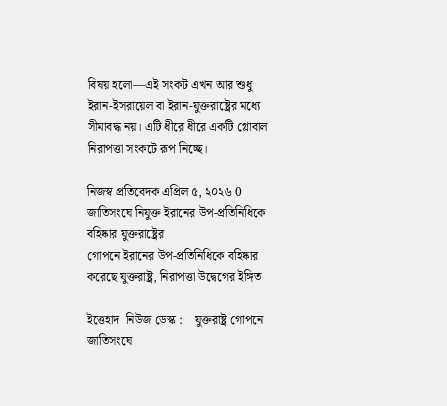বিষয় হলো—এই সংকট এখন আর শুধু ইরান-ইসরায়েল বা ইরান-যুক্তরাষ্ট্রের মধ্যে সীমাবদ্ধ নয়। এটি ধীরে ধীরে একটি গ্লোবাল নিরাপত্তা সংকটে রূপ নিচ্ছে।

নিজস্ব প্রতিবেদক এপ্রিল ৫, ২০২৬ 0
জাতিসংঘে নিযুক্ত ইরানের উপ-প্রতিনিধিকে বহিষ্কার যুক্তরাষ্ট্রের
গোপনে ইরানের উপ-প্রতিনিধিকে বহিষ্কার করেছে যুক্তরাষ্ট্র, নিরাপত্তা উদ্বেগের ইঙ্গিত

ইত্তেহাদ  নিউজ ডেস্ক :    যুক্তরাষ্ট্র গোপনে জাতিসংঘে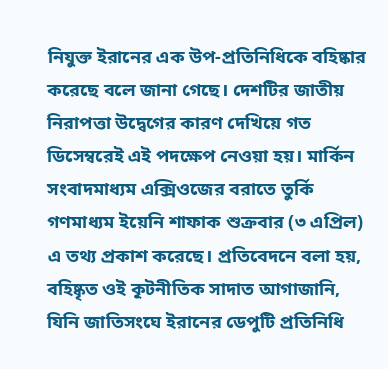নিযুক্ত ইরানের এক উপ-প্রতিনিধিকে বহিষ্কার করেছে বলে জানা গেছে। দেশটির জাতীয় নিরাপত্তা উদ্বেগের কারণ দেখিয়ে গত ডিসেম্বরেই এই পদক্ষেপ নেওয়া হয়। মার্কিন সংবাদমাধ্যম এক্সিওজের বরাতে তুর্কি গণমাধ্যম ইয়েনি শাফাক শুক্রবার (৩ এপ্রিল) এ তথ্য প্রকাশ করেছে। প্রতিবেদনে বলা হয়, বহিষ্কৃত ওই কূটনীতিক সাদাত আগাজানি, যিনি জাতিসংঘে ইরানের ডেপুটি প্রতিনিধি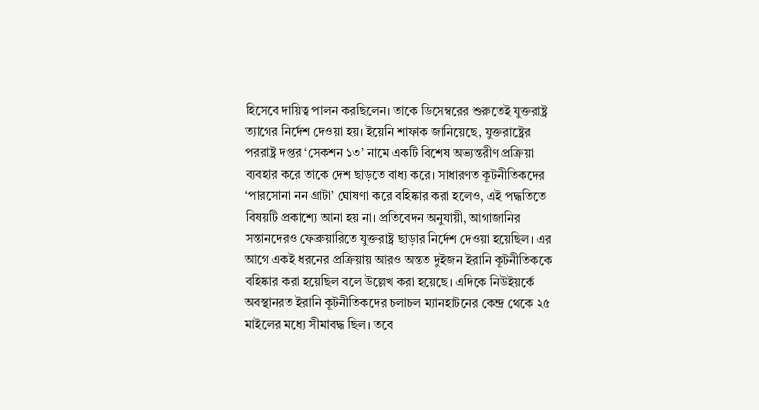হিসেবে দায়িত্ব পালন করছিলেন। তাকে ডিসেম্বরের শুরুতেই যুক্তরাষ্ট্র ত্যাগের নির্দেশ দেওয়া হয়। ইয়েনি শাফাক জানিয়েছে, যুক্তরাষ্ট্রের পররাষ্ট্র দপ্তর ‘সেকশন ১৩’ নামে একটি বিশেষ অভ্যন্তরীণ প্রক্রিয়া ব্যবহার করে তাকে দেশ ছাড়তে বাধ্য করে। সাধারণত কূটনীতিকদের ‘পারসোনা নন গ্রাটা’ ঘোষণা করে বহিষ্কার করা হলেও, এই পদ্ধতিতে বিষয়টি প্রকাশ্যে আনা হয় না। প্রতিবেদন অনুযায়ী, আগাজানির সন্তানদেরও ফেব্রুয়ারিতে যুক্তরাষ্ট্র ছাড়ার নির্দেশ দেওয়া হয়েছিল। এর আগে একই ধরনের প্রক্রিয়ায় আরও অন্তত দুইজন ইরানি কূটনীতিককে বহিষ্কার করা হয়েছিল বলে উল্লেখ করা হয়েছে। এদিকে নিউইয়র্কে অবস্থানরত ইরানি কূটনীতিকদের চলাচল ম্যানহাটনের কেন্দ্র থেকে ২৫ মাইলের মধ্যে সীমাবদ্ধ ছিল। তবে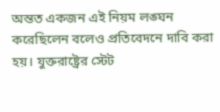অন্তত একজন এই নিয়ম লঙ্ঘন করেছিলেন বলেও প্রতিবেদনে দাবি করা হয়। যুক্তরাষ্ট্রের স্টেট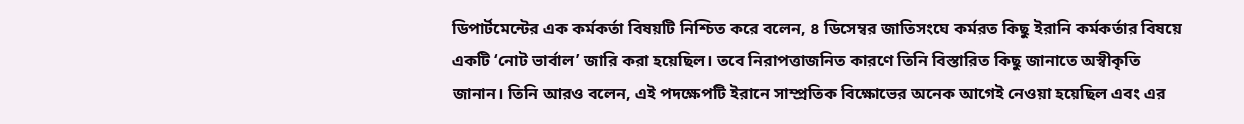ডিপার্টমেন্টের এক কর্মকর্তা বিষয়টি নিশ্চিত করে বলেন, ৪ ডিসেম্বর জাতিসংঘে কর্মরত কিছু ইরানি কর্মকর্তার বিষয়ে একটি ‘নোট ভার্বাল’ জারি করা হয়েছিল। তবে নিরাপত্তাজনিত কারণে তিনি বিস্তারিত কিছু জানাতে অস্বীকৃতি জানান। তিনি আরও বলেন, এই পদক্ষেপটি ইরানে সাম্প্রতিক বিক্ষোভের অনেক আগেই নেওয়া হয়েছিল এবং এর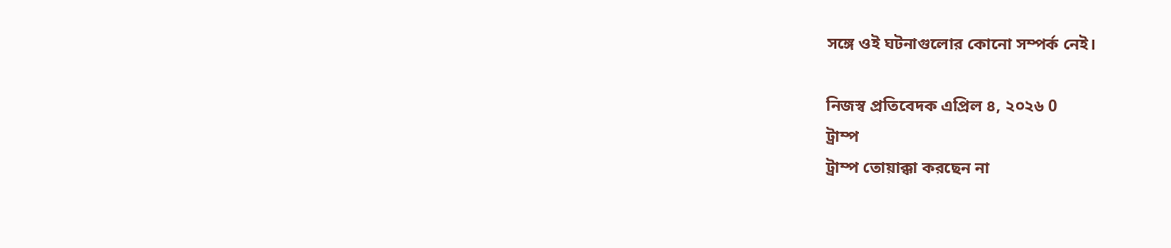সঙ্গে ওই ঘটনাগুলোর কোনো সম্পর্ক নেই।

নিজস্ব প্রতিবেদক এপ্রিল ৪, ২০২৬ 0
ট্রাম্প
ট্রাম্প তোয়াক্কা করছেন না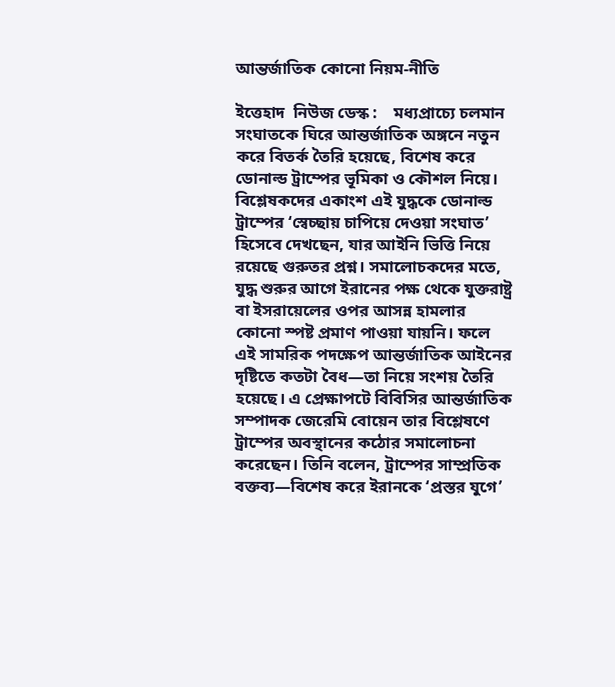আন্তর্জাতিক কোনো নিয়ম-নীতি

ইত্তেহাদ  নিউজ ডেস্ক :    মধ্যপ্রাচ্যে চলমান সংঘাতকে ঘিরে আন্তর্জাতিক অঙ্গনে নতুন করে বিতর্ক তৈরি হয়েছে, বিশেষ করে ডোনাল্ড ট্রাম্পের ভূমিকা ও কৌশল নিয়ে। বিশ্লেষকদের একাংশ এই যুদ্ধকে ডোনাল্ড ট্রাম্পের ‘স্বেচ্ছায় চাপিয়ে দেওয়া সংঘাত’ হিসেবে দেখছেন, যার আইনি ভিত্তি নিয়ে রয়েছে গুরুতর প্রশ্ন। সমালোচকদের মতে, যুদ্ধ শুরুর আগে ইরানের পক্ষ থেকে যুক্তরাষ্ট্র বা ইসরায়েলের ওপর আসন্ন হামলার কোনো স্পষ্ট প্রমাণ পাওয়া যায়নি। ফলে এই সামরিক পদক্ষেপ আন্তর্জাতিক আইনের দৃষ্টিতে কতটা বৈধ—তা নিয়ে সংশয় তৈরি হয়েছে। এ প্রেক্ষাপটে বিবিসির আন্তর্জাতিক সম্পাদক জেরেমি বোয়েন তার বিশ্লেষণে ট্রাম্পের অবস্থানের কঠোর সমালোচনা করেছেন। তিনি বলেন, ট্রাম্পের সাম্প্রতিক বক্তব্য—বিশেষ করে ইরানকে ‘প্রস্তর যুগে’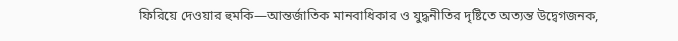ফিরিয়ে দেওয়ার হুমকি—আন্তর্জাতিক মানবাধিকার ও যুদ্ধনীতির দৃষ্টিতে অত্যন্ত উদ্বেগজনক,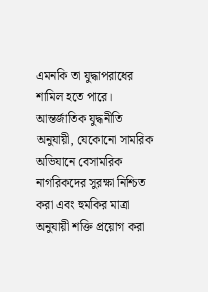এমনকি তা যুদ্ধাপরাধের শামিল হতে পারে। আন্তর্জাতিক যুদ্ধনীতি অনুযায়ী, যেকোনো সামরিক অভিযানে বেসামরিক নাগরিকদের সুরক্ষা নিশ্চিত করা এবং হুমকির মাত্রা অনুযায়ী শক্তি প্রয়োগ করা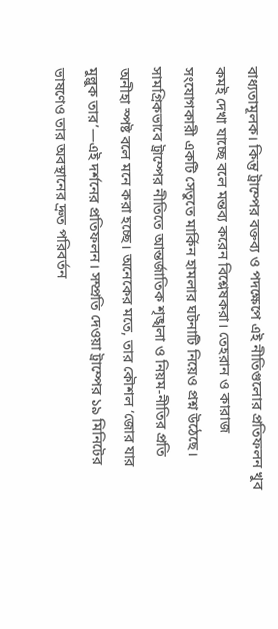বাধ্যতামূলক। কিন্তু ট্রাম্পের বক্তব্য ও পদক্ষেপে এই নীতিগুলোর প্রতিফলন খুব কমই দেখা যাচ্ছে বলে মন্তব্য করেন বিশ্লেষকরা। তেহরান ও কারাজ সংযোগকারী একটি সেতুতে মার্কিন হামলার ঘটনাটি নিয়েও প্রশ্ন উঠেছে। সামগ্রিকভাবে ট্রাম্পের নীতিতে আন্তর্জাতিক শৃঙ্খলা ও নিয়ম-নীতির প্রতি অনীহা স্পষ্ট বলে মনে করা হচ্ছে। অনেকের মতে, তার কৌশল ‘জোর যার মুল্লুক তার’—এই দর্শনের প্রতিফলন। সম্প্রতি দেওয়া ট্রাম্পের ১৯ মিনিটের ভাষণেও তার অবস্থানের দ্রুত পরিবর্তন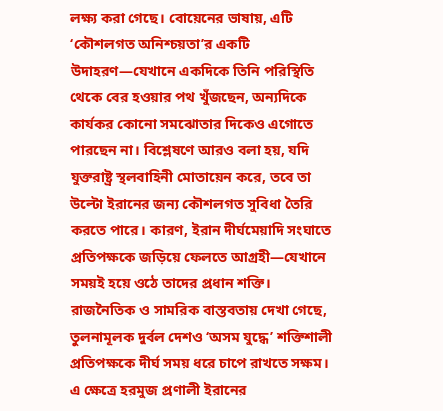লক্ষ্য করা গেছে। বোয়েনের ভাষায়, এটি ‘কৌশলগত অনিশ্চয়তা’র একটি উদাহরণ—যেখানে একদিকে তিনি পরিস্থিতি থেকে বের হওয়ার পথ খুঁজছেন, অন্যদিকে কার্যকর কোনো সমঝোতার দিকেও এগোতে পারছেন না। বিশ্লেষণে আরও বলা হয়, যদি যুক্তরাষ্ট্র স্থলবাহিনী মোতায়েন করে, তবে তা উল্টো ইরানের জন্য কৌশলগত সুবিধা তৈরি করতে পারে। কারণ, ইরান দীর্ঘমেয়াদি সংঘাতে প্রতিপক্ষকে জড়িয়ে ফেলতে আগ্রহী—যেখানে সময়ই হয়ে ওঠে তাদের প্রধান শক্তি। রাজনৈতিক ও সামরিক বাস্তবতায় দেখা গেছে, তুলনামূলক দুর্বল দেশও ‘অসম যুদ্ধে’ শক্তিশালী প্রতিপক্ষকে দীর্ঘ সময় ধরে চাপে রাখতে সক্ষম। এ ক্ষেত্রে হরমুজ প্রণালী ইরানের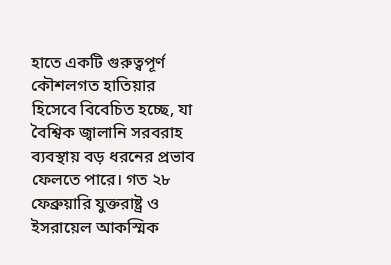হাতে একটি গুরুত্বপূর্ণ কৌশলগত হাতিয়ার হিসেবে বিবেচিত হচ্ছে, যা বৈশ্বিক জ্বালানি সরবরাহ ব্যবস্থায় বড় ধরনের প্রভাব ফেলতে পারে। গত ২৮ ফেব্রুয়ারি যুক্তরাষ্ট্র ও ইসরায়েল আকস্মিক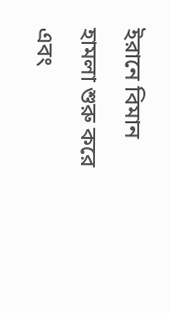ইরানে বিমান হামলা শুরু করে এবং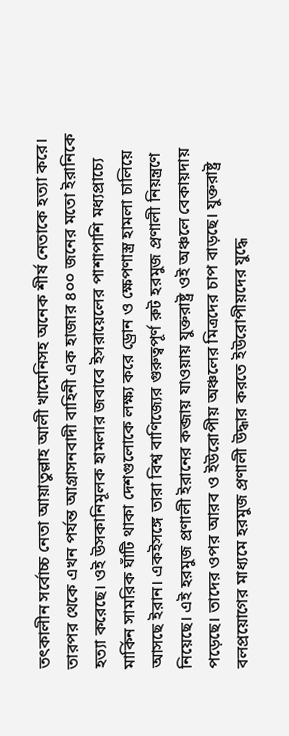তৎকালীন সর্বোচ্চ নেতা আয়াতুল্লাহ আলী খামেনিসহ অনেক শীর্ষ নেতাকে হত্যা করে। তারপর থেকে এখন পর্যন্ত আগ্রাসনবাদী বাহিনী এক হাজার ৪০০ জনের মতো ইরানিকে হত্যা করেছে। ওই উসকানিমূলক হামলার জবাবে ইসরায়েলের পাশাপাশি মধ্যপ্রাচ্যে মার্কিন সামরিক ঘাঁটি থাকা দেশগুলোকে লক্ষ্য করে ড্রোন ও ক্ষেপণাস্ত্র হামলা চালিয়ে আসছে ইরান। একইসঙ্গে তারা বিশ্ব বাণিজ্যের গুরুত্বপূর্ণ ‍রুট হরমুজ প্রণালী নিয়ন্ত্রণে নিয়েছে। এই হরমুজ প্রণালী ইরানের কব্জায় যাওয়ায় যুক্তরাষ্ট্র ওই অঞ্চলে বেকায়দায় পড়েছে। তাদের ওপর আরব ও ইউরোপীয় অঞ্চলের মিত্রদের চাপ বাড়ছে। যুক্তরাষ্ট্র বলপ্রয়োগের মাধ্যমে হরমুজ প্রণালী উদ্ধার করতে ইউরোপীয়দের যুদ্ধে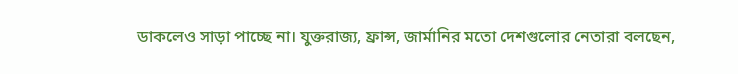ডাকলেও সাড়া পাচ্ছে না। যুক্তরাজ্য, ফ্রান্স, জার্মানির মতো দেশগুলোর নেতারা বলছেন,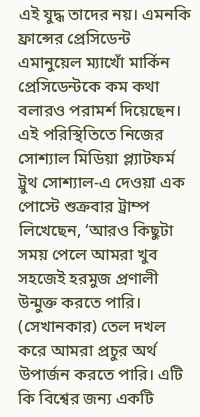এই যুদ্ধ তাদের নয়। এমনকি ফ্রান্সের প্রেসিডেন্ট এমানুয়েল ম্যাখোঁ মার্কিন প্রেসিডেন্টকে কম কথা বলারও পরামর্শ দিয়েছেন। এই পরিস্থিতিতে নিজের সোশ্যাল মিডিয়া প্ল্যাটফর্ম ট্রুথ সোশ্যাল-এ দেওয়া এক পোস্টে শুক্রবার ট্রাম্প লিখেছেন, ‘আরও কিছুটা সময় পেলে আমরা খুব সহজেই হরমুজ প্রণালী উন্মুক্ত করতে পারি। (সেখানকার) তেল দখল করে আমরা প্রচুর অর্থ উপার্জন করতে পারি। এটি কি বিশ্বের জন্য একটি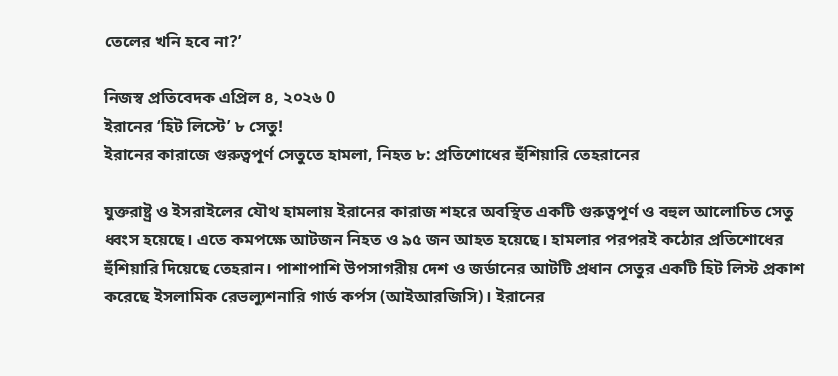তেলের খনি হবে না?’

নিজস্ব প্রতিবেদক এপ্রিল ৪, ২০২৬ 0
ইরানের ‘হিট লিস্টে’ ৮ সেতু!
ইরানের কারাজে গুরুত্বপূর্ণ সেতুতে হামলা, নিহত ৮: প্রতিশোধের হুঁশিয়ারি তেহরানের

যুক্তরাষ্ট্র ও ইসরাইলের যৌথ হামলায় ইরানের কারাজ শহরে অবস্থিত একটি গুরুত্বপূর্ণ ও বহুল আলোচিত সেতু ধ্বংস হয়েছে। এতে কমপক্ষে আটজন নিহত ও ৯৫ জন আহত হয়েছে। হামলার পরপরই কঠোর প্রতিশোধের হুঁশিয়ারি দিয়েছে তেহরান। পাশাপাশি উপসাগরীয় দেশ ও জর্ডানের আটটি প্রধান সেতুর একটি হিট লিস্ট প্রকাশ করেছে ইসলামিক রেভল্যুশনারি গার্ড কর্পস (আইআরজিসি)। ইরানের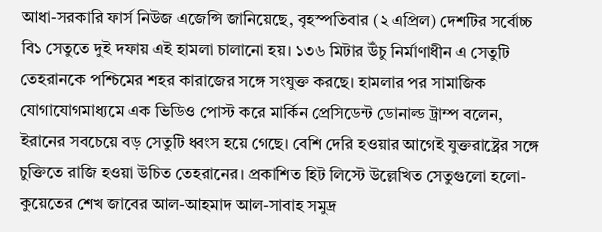আধা-সরকারি ফার্স নিউজ এজেন্সি জানিয়েছে, বৃহস্পতিবার (২ এপ্রিল) দেশটির সর্বোচ্চ বি১ সেতুতে দুই দফায় এই হামলা চালানো হয়। ১৩৬ মিটার উঁচু নির্মাণাধীন এ সেতুটি তেহরানকে পশ্চিমের শহর কারাজের সঙ্গে সংযুক্ত করছে। হামলার পর সামাজিক যোগাযোগমাধ্যমে এক ভিডিও পোস্ট করে মার্কিন প্রেসিডেন্ট ডোনাল্ড ট্রাম্প বলেন, ইরানের সবচেয়ে বড় সেতুটি ধ্বংস হয়ে গেছে। বেশি দেরি হওয়ার আগেই যুক্তরাষ্ট্রের সঙ্গে চুক্তিতে রাজি হওয়া উচিত তেহরানের। প্রকাশিত হিট লিস্টে উল্লেখিত সেতুগুলো হলো-কুয়েতের শেখ জাবের আল-আহমাদ আল-সাবাহ সমুদ্র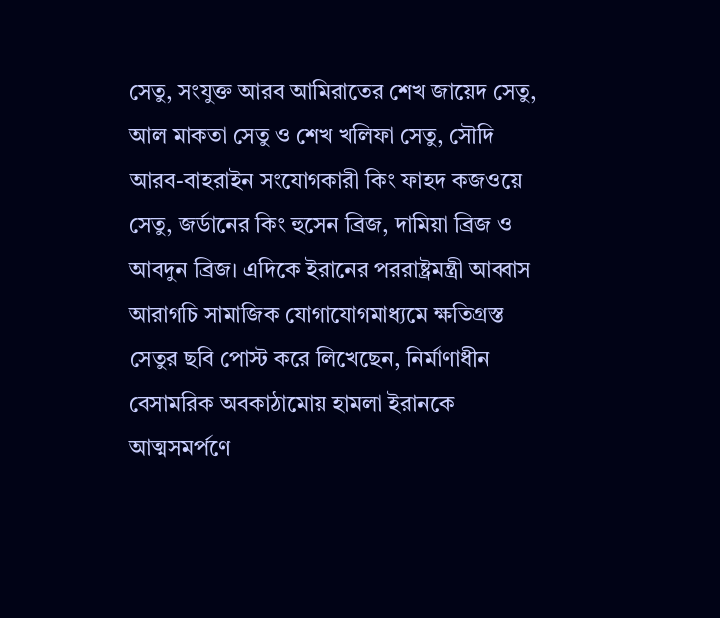সেতু, সংযুক্ত আরব আমিরাতের শেখ জায়েদ সেতু, আল মাকতা সেতু ও শেখ খলিফা সেতু, সৌদি আরব-বাহরাইন সংযোগকারী কিং ফাহদ কজওয়ে সেতু, জর্ডানের কিং হুসেন ব্রিজ, দামিয়া ব্রিজ ও আবদুন ব্রিজ। এদিকে ইরানের পররাষ্ট্রমন্ত্রী আব্বাস আরাগচি সামাজিক যোগাযোগমাধ্যমে ক্ষতিগ্রস্ত সেতুর ছবি পোস্ট করে লিখেছেন, নির্মাণাধীন বেসামরিক অবকাঠামোয় হামলা ইরানকে আত্মসমর্পণে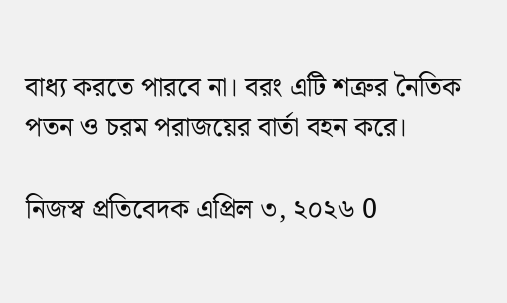বাধ্য করতে পারবে না। বরং এটি শত্রুর নৈতিক পতন ও চরম পরাজয়ের বার্তা বহন করে।

নিজস্ব প্রতিবেদক এপ্রিল ৩, ২০২৬ 0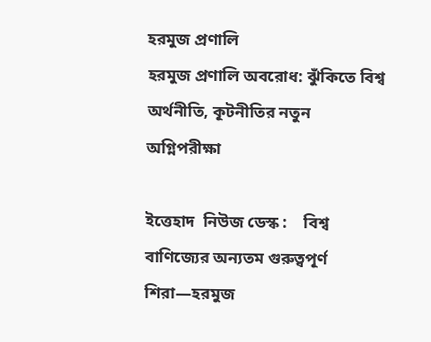হরমুজ প্রণালি
হরমুজ প্রণালি অবরোধ: ঝুঁকিতে বিশ্ব অর্থনীতি, কূটনীতির নতুন অগ্নিপরীক্ষা

ইত্তেহাদ  নিউজ ডেস্ক :    বিশ্ব বাণিজ্যের অন্যতম গুরুত্বপূর্ণ শিরা—হরমুজ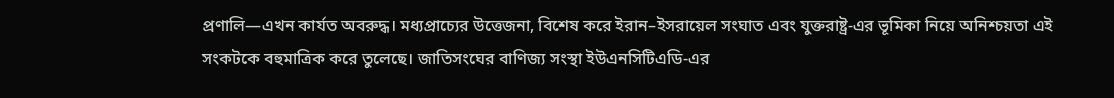প্রণালি—এখন কার্যত অবরুদ্ধ। মধ্যপ্রাচ্যের উত্তেজনা, বিশেষ করে ইরান–ইসরায়েল সংঘাত এবং যুক্তরাষ্ট্র-এর ভূমিকা নিয়ে অনিশ্চয়তা এই সংকটকে বহুমাত্রিক করে তুলেছে। জাতিসংঘের বাণিজ্য সংস্থা ইউএনসিটিএডি-এর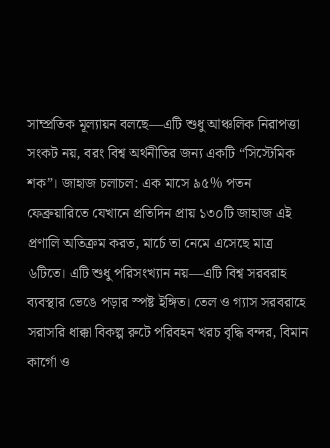সাম্প্রতিক মূল্যায়ন বলছে—এটি শুধু আঞ্চলিক নিরাপত্তা সংকট নয়, বরং বিশ্ব অর্থনীতির জন্য একটি “সিস্টেমিক শক”। জাহাজ চলাচল: এক মাসে ৯৫% পতন ফেব্রুয়ারিতে যেখানে প্রতিদিন প্রায় ১৩০টি জাহাজ এই প্রণালি অতিক্রম করত, মার্চে তা নেমে এসেছে মাত্র ৬টিতে। এটি শুধু পরিসংখ্যান নয়—এটি বিশ্ব সরবরাহ ব্যবস্থার ভেঙে পড়ার স্পষ্ট ইঙ্গিত। তেল ও গ্যাস সরবরাহে সরাসরি ধাক্কা বিকল্প রুটে পরিবহন খরচ বৃদ্ধি বন্দর, বিমান কার্গো ও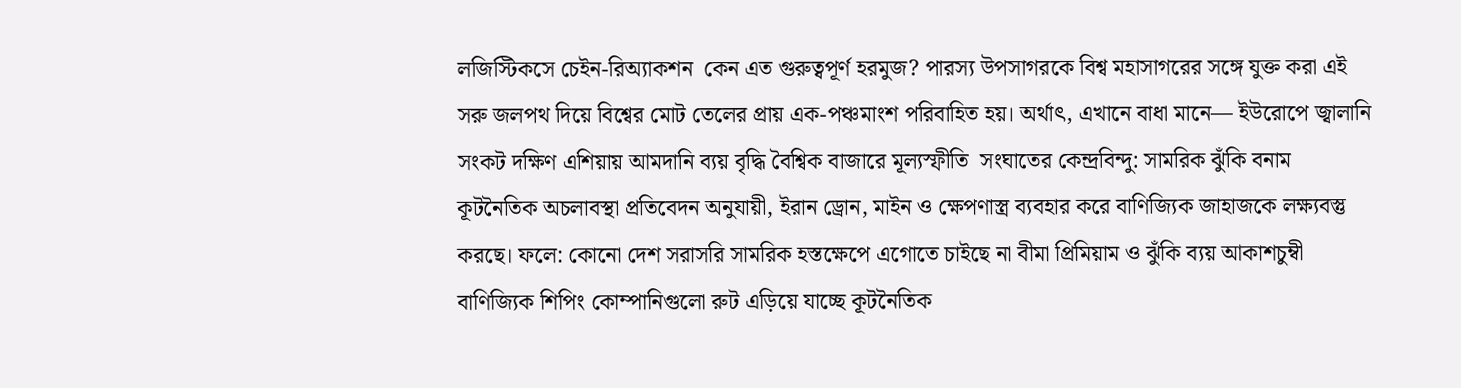লজিস্টিকসে চেইন-রিঅ্যাকশন  কেন এত গুরুত্বপূর্ণ হরমুজ? পারস্য উপসাগরকে বিশ্ব মহাসাগরের সঙ্গে যুক্ত করা এই সরু জলপথ দিয়ে বিশ্বের মোট তেলের প্রায় এক-পঞ্চমাংশ পরিবাহিত হয়। অর্থাৎ, এখানে বাধা মানে— ইউরোপে জ্বালানি সংকট দক্ষিণ এশিয়ায় আমদানি ব্যয় বৃদ্ধি বৈশ্বিক বাজারে মূল্যস্ফীতি  সংঘাতের কেন্দ্রবিন্দু: সামরিক ঝুঁকি বনাম কূটনৈতিক অচলাবস্থা প্রতিবেদন অনুযায়ী, ইরান ড্রোন, মাইন ও ক্ষেপণাস্ত্র ব্যবহার করে বাণিজ্যিক জাহাজকে লক্ষ্যবস্তু করছে। ফলে: কোনো দেশ সরাসরি সামরিক হস্তক্ষেপে এগোতে চাইছে না বীমা প্রিমিয়াম ও ঝুঁকি ব্যয় আকাশচুম্বী বাণিজ্যিক শিপিং কোম্পানিগুলো রুট এড়িয়ে যাচ্ছে কূটনৈতিক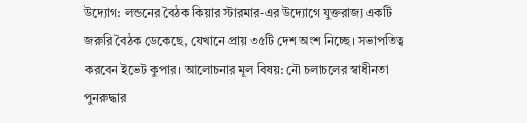উদ্যোগ: লন্ডনের বৈঠক কিয়ার স্টারমার-এর উদ্যোগে যুক্তরাজ্য একটি জরুরি বৈঠক ডেকেছে, যেখানে প্রায় ৩৫টি দেশ অংশ নিচ্ছে। সভাপতিত্ব করবেন ইভেট কুপার। আলোচনার মূল বিষয়: নৌ চলাচলের স্বাধীনতা পুনরুদ্ধার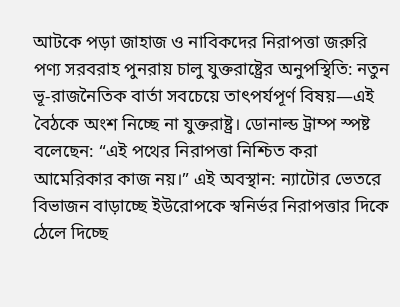আটকে পড়া জাহাজ ও নাবিকদের নিরাপত্তা জরুরি পণ্য সরবরাহ পুনরায় চালু যুক্তরাষ্ট্রের অনুপস্থিতি: নতুন ভূ-রাজনৈতিক বার্তা সবচেয়ে তাৎপর্যপূর্ণ বিষয়—এই বৈঠকে অংশ নিচ্ছে না যুক্তরাষ্ট্র। ডোনাল্ড ট্রাম্প স্পষ্ট বলেছেন: “এই পথের নিরাপত্তা নিশ্চিত করা আমেরিকার কাজ নয়।” এই অবস্থান: ন্যাটোর ভেতরে বিভাজন বাড়াচ্ছে ইউরোপকে স্বনির্ভর নিরাপত্তার দিকে ঠেলে দিচ্ছে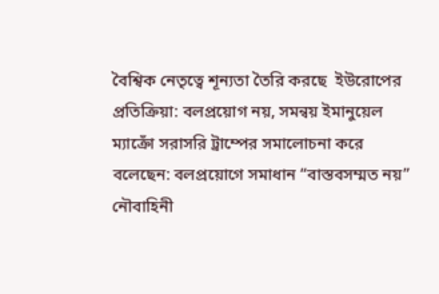বৈশ্বিক নেতৃত্বে শূন্যতা তৈরি করছে  ইউরোপের প্রতিক্রিয়া: বলপ্রয়োগ নয়, সমন্বয় ইমানুয়েল ম্যাক্রোঁ সরাসরি ট্রাম্পের সমালোচনা করে বলেছেন: বলপ্রয়োগে সমাধান “বাস্তবসম্মত নয়” নৌবাহিনী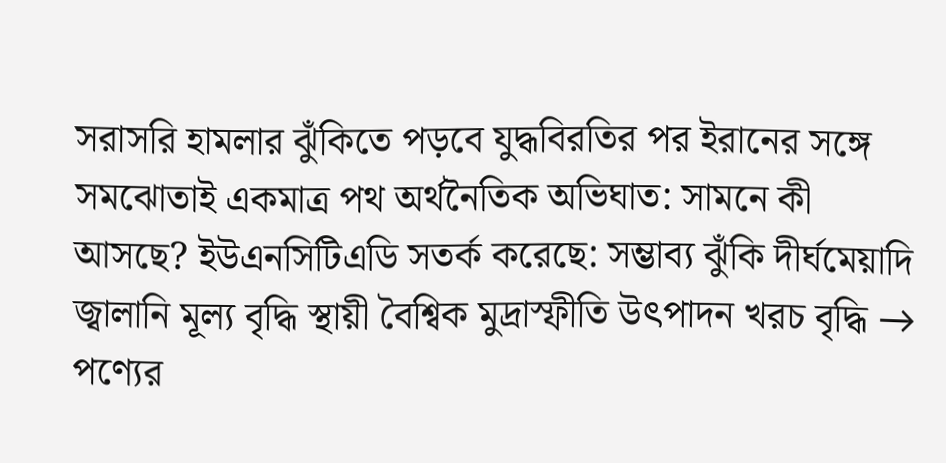সরাসরি হামলার ঝুঁকিতে পড়বে যুদ্ধবিরতির পর ইরানের সঙ্গে সমঝোতাই একমাত্র পথ অর্থনৈতিক অভিঘাত: সামনে কী আসছে? ইউএনসিটিএডি সতর্ক করেছে: সম্ভাব্য ঝুঁকি দীর্ঘমেয়াদি জ্বালানি মূল্য বৃদ্ধি স্থায়ী বৈশ্বিক মুদ্রাস্ফীতি উৎপাদন খরচ বৃদ্ধি → পণ্যের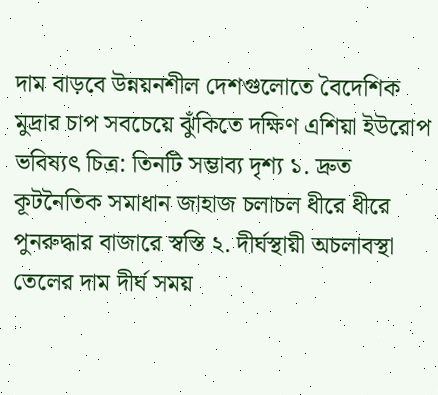দাম বাড়বে উন্নয়নশীল দেশগুলোতে বৈদেশিক মুদ্রার চাপ সবচেয়ে ঝুঁকিতে দক্ষিণ এশিয়া ইউরোপ ভবিষ্যৎ চিত্র: তিনটি সম্ভাব্য দৃশ্য ১. দ্রুত কূটনৈতিক সমাধান জাহাজ চলাচল ধীরে ধীরে পুনরুদ্ধার বাজারে স্বস্তি ২. দীর্ঘস্থায়ী অচলাবস্থা তেলের দাম দীর্ঘ সময়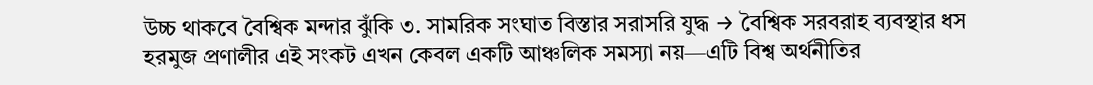উচ্চ থাকবে বৈশ্বিক মন্দার ঝুঁকি ৩. সামরিক সংঘাত বিস্তার সরাসরি যুদ্ধ → বৈশ্বিক সরবরাহ ব্যবস্থার ধস হরমুজ প্রণালীর এই সংকট এখন কেবল একটি আঞ্চলিক সমস্যা নয়—এটি বিশ্ব অর্থনীতির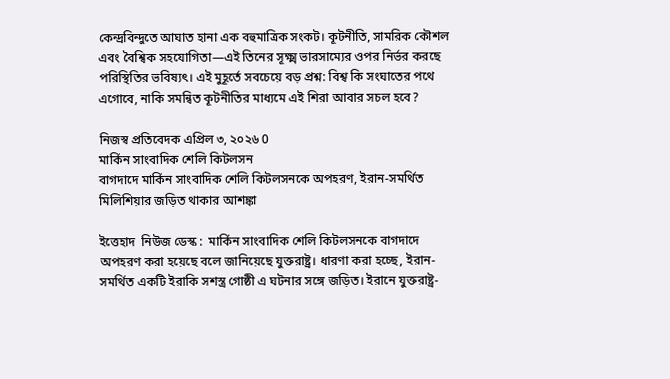কেন্দ্রবিন্দুতে আঘাত হানা এক বহুমাত্রিক সংকট। কূটনীতি, সামরিক কৌশল এবং বৈশ্বিক সহযোগিতা—এই তিনের সূক্ষ্ম ভারসাম্যের ওপর নির্ভর করছে পরিস্থিতির ভবিষ্যৎ। এই মুহূর্তে সবচেয়ে বড় প্রশ্ন: বিশ্ব কি সংঘাতের পথে এগোবে, নাকি সমন্বিত কূটনীতির মাধ্যমে এই শিরা আবার সচল হবে?

নিজস্ব প্রতিবেদক এপ্রিল ৩, ২০২৬ 0
মার্কিন সাংবাদিক শেলি কিটলসন
বাগদাদে মার্কিন সাংবাদিক শেলি কিটলসনকে অপহরণ, ইরান-সমর্থিত মিলিশিয়ার জড়িত থাকার আশঙ্কা

ইত্তেহাদ  নিউজ ডেস্ক :  মার্কিন সাংবাদিক শেলি কিটলসনকে বাগদাদে অপহরণ করা হয়েছে বলে জানিয়েছে যুক্তরাষ্ট্র। ধারণা করা হচ্ছে, ইরান-সমর্থিত একটি ইরাকি সশস্ত্র গোষ্ঠী এ ঘটনার সঙ্গে জড়িত। ইরানে যুক্তরাষ্ট্র-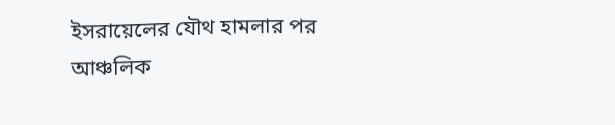ইসরায়েলের যৌথ হামলার পর আঞ্চলিক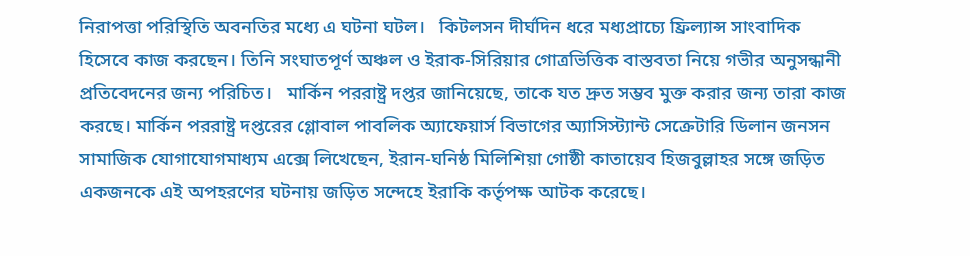নিরাপত্তা পরিস্থিতি অবনতির মধ্যে এ ঘটনা ঘটল।   কিটলসন দীর্ঘদিন ধরে মধ্যপ্রাচ্যে ফ্রিল্যান্স সাংবাদিক হিসেবে কাজ করছেন। তিনি সংঘাতপূর্ণ অঞ্চল ও ইরাক-সিরিয়ার গোত্রভিত্তিক বাস্তবতা নিয়ে গভীর অনুসন্ধানী প্রতিবেদনের জন্য পরিচিত।   মার্কিন পররাষ্ট্র দপ্তর জানিয়েছে, তাকে যত দ্রুত সম্ভব মুক্ত করার জন্য তারা কাজ করছে। মার্কিন পররাষ্ট্র দপ্তরের গ্লোবাল পাবলিক অ্যাফেয়ার্স বিভাগের অ্যাসিস্ট্যান্ট সেক্রেটারি ডিলান জনসন সামাজিক যোগাযোগমাধ্যম এক্সে লিখেছেন, ইরান-ঘনিষ্ঠ মিলিশিয়া গোষ্ঠী কাতায়েব হিজবুল্লাহর সঙ্গে জড়িত একজনকে এই অপহরণের ঘটনায় জড়িত সন্দেহে ইরাকি কর্তৃপক্ষ আটক করেছে।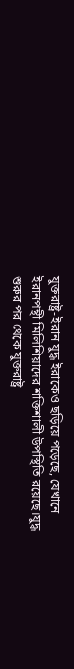যুক্তরাষ্ট্র-ইরান যুদ্ধ ইরাকেও ছড়িয়ে পড়েছে, যেখানে ইরানপন্থী মিলিশিয়াদের শক্তিশালী উপস্থিতি রয়েছে।যুদ্ধ শুরুর পর থেকে যুক্তরাষ্ট্র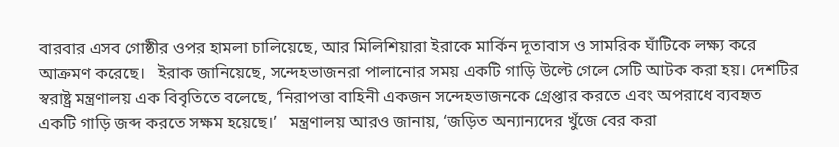বারবার এসব গোষ্ঠীর ওপর হামলা চালিয়েছে, আর মিলিশিয়ারা ইরাকে মার্কিন দূতাবাস ও সামরিক ঘাঁটিকে লক্ষ্য করে আক্রমণ করেছে।   ইরাক জানিয়েছে, সন্দেহভাজনরা পালানোর সময় একটি গাড়ি উল্টে গেলে সেটি আটক করা হয়। দেশটির স্বরাষ্ট্র মন্ত্রণালয় এক বিবৃতিতে বলেছে, ‘নিরাপত্তা বাহিনী একজন সন্দেহভাজনকে গ্রেপ্তার করতে এবং অপরাধে ব্যবহৃত একটি গাড়ি জব্দ করতে সক্ষম হয়েছে।’   মন্ত্রণালয় আরও জানায়, ‘জড়িত অন্যান্যদের খুঁজে বের করা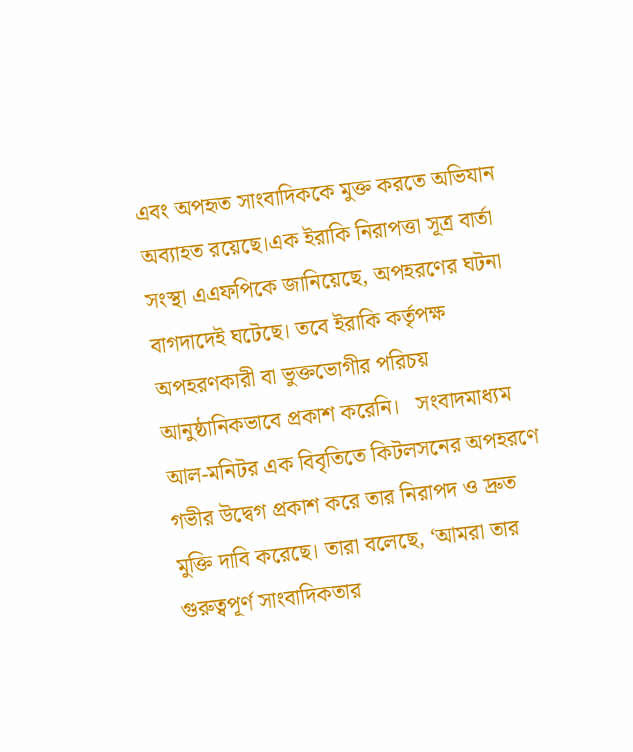এবং অপহৃত সাংবাদিককে মুক্ত করতে অভিযান অব্যাহত রয়েছে।এক ইরাকি নিরাপত্তা সূত্র বার্তা সংস্থা এএফপিকে জানিয়েছে, অপহরণের ঘটনা বাগদাদেই ঘটেছে। তবে ইরাকি কর্তৃপক্ষ অপহরণকারী বা ভুক্তভোগীর পরিচয় আনুষ্ঠানিকভাবে প্রকাশ করেনি।   সংবাদমাধ্যম আল-মনিটর এক বিবৃতিতে কিটলসনের অপহরণে গভীর উদ্বেগ প্রকাশ করে তার নিরাপদ ও দ্রুত মুক্তি দাবি করেছে। তারা বলেছে, ‘আমরা তার গুরুত্বপূর্ণ সাংবাদিকতার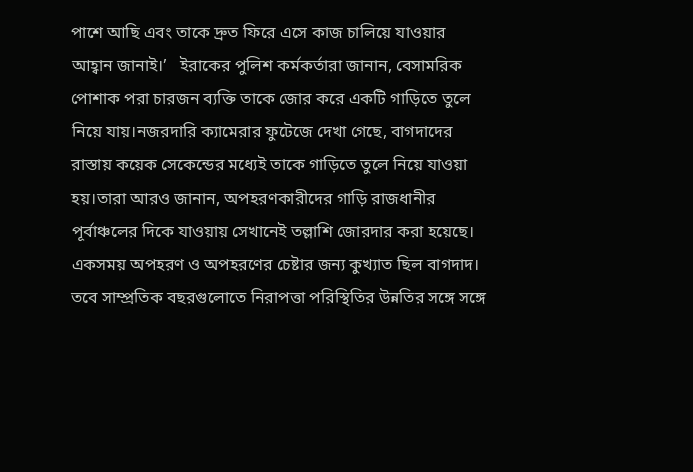পাশে আছি এবং তাকে দ্রুত ফিরে এসে কাজ চালিয়ে যাওয়ার আহ্বান জানাই।’   ইরাকের পুলিশ কর্মকর্তারা জানান, বেসামরিক পোশাক পরা চারজন ব্যক্তি তাকে জোর করে একটি গাড়িতে তুলে নিয়ে যায়।নজরদারি ক্যামেরার ফুটেজে দেখা গেছে, বাগদাদের রাস্তায় কয়েক সেকেন্ডের মধ্যেই তাকে গাড়িতে তুলে নিয়ে যাওয়া হয়।তারা আরও জানান, অপহরণকারীদের গাড়ি রাজধানীর পূর্বাঞ্চলের দিকে যাওয়ায় সেখানেই তল্লাশি জোরদার করা হয়েছে।   একসময় অপহরণ ও অপহরণের চেষ্টার জন্য কুখ্যাত ছিল বাগদাদ। তবে সাম্প্রতিক বছরগুলোতে নিরাপত্তা পরিস্থিতির উন্নতির সঙ্গে সঙ্গে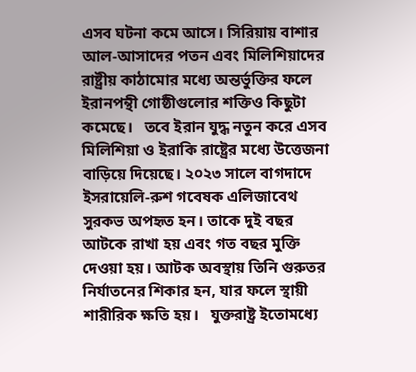এসব ঘটনা কমে আসে। সিরিয়ায় বাশার আল-আসাদের পতন এবং মিলিশিয়াদের রাষ্ট্রীয় কাঠামোর মধ্যে অন্তর্ভুক্তির ফলে ইরানপন্থী গোষ্ঠীগুলোর শক্তিও কিছুটা কমেছে।   তবে ইরান যুদ্ধ নতুন করে এসব মিলিশিয়া ও ইরাকি রাষ্ট্রের মধ্যে উত্তেজনা বাড়িয়ে দিয়েছে। ২০২৩ সালে বাগদাদে ইসরায়েলি-রুশ গবেষক এলিজাবেথ সুরকভ অপহৃত হন। তাকে দুই বছর আটকে রাখা হয় এবং গত বছর মুক্তি দেওয়া হয়। আটক অবস্থায় তিনি গুরুতর নির্যাতনের শিকার হন, যার ফলে স্থায়ী শারীরিক ক্ষতি হয়।   যুক্তরাষ্ট্র ইতোমধ্যে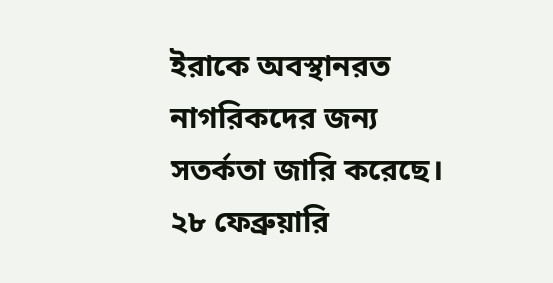ইরাকে অবস্থানরত নাগরিকদের জন্য সতর্কতা জারি করেছে। ২৮ ফেব্রুয়ারি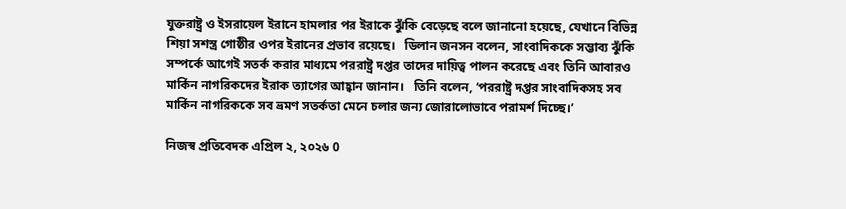যুক্তরাষ্ট্র ও ইসরায়েল ইরানে হামলার পর ইরাকে ঝুঁকি বেড়েছে বলে জানানো হয়েছে, যেখানে বিভিন্ন শিয়া সশস্ত্র গোষ্ঠীর ওপর ইরানের প্রভাব রয়েছে।   ডিলান জনসন বলেন, সাংবাদিককে সম্ভাব্য ঝুঁকি সম্পর্কে আগেই সতর্ক করার মাধ্যমে পররাষ্ট্র দপ্তর তাদের দায়িত্ব পালন করেছে এবং তিনি আবারও মার্কিন নাগরিকদের ইরাক ত্যাগের আহ্বান জানান।   তিনি বলেন, ‘পররাষ্ট্র দপ্তর সাংবাদিকসহ সব মার্কিন নাগরিককে সব ভ্রমণ সতর্কতা মেনে চলার জন্য জোরালোভাবে পরামর্শ দিচ্ছে।’

নিজস্ব প্রতিবেদক এপ্রিল ২, ২০২৬ 0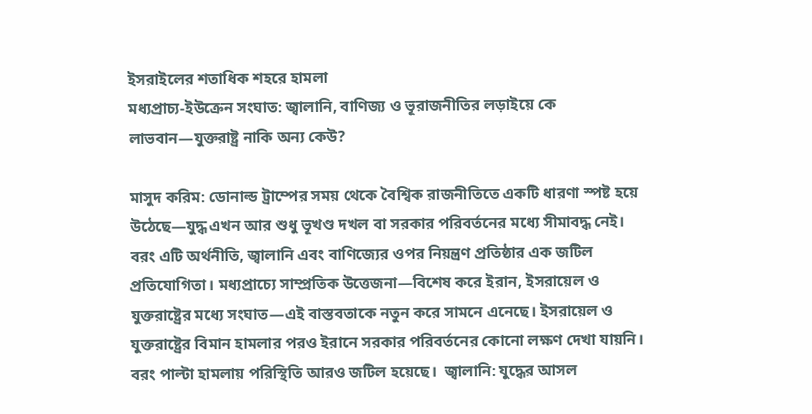ইসরাইলের শতাধিক শহরে হামলা
মধ্যপ্রাচ্য-ইউক্রেন সংঘাত: জ্বালানি, বাণিজ্য ও ভূরাজনীতির লড়াইয়ে কে লাভবান—যুক্তরাষ্ট্র নাকি অন্য কেউ?

মাসুদ করিম: ডোনাল্ড ট্রাম্পের সময় থেকে বৈশ্বিক রাজনীতিতে একটি ধারণা স্পষ্ট হয়ে উঠেছে—যুদ্ধ এখন আর শুধু ভূখণ্ড দখল বা সরকার পরিবর্তনের মধ্যে সীমাবদ্ধ নেই। বরং এটি অর্থনীতি, জ্বালানি এবং বাণিজ্যের ওপর নিয়ন্ত্রণ প্রতিষ্ঠার এক জটিল প্রতিযোগিতা। মধ্যপ্রাচ্যে সাম্প্রতিক উত্তেজনা—বিশেষ করে ইরান, ইসরায়েল ও যুক্তরাষ্ট্রের মধ্যে সংঘাত—এই বাস্তবতাকে নতুন করে সামনে এনেছে। ইসরায়েল ও যুক্তরাষ্ট্রের বিমান হামলার পরও ইরানে সরকার পরিবর্তনের কোনো লক্ষণ দেখা যায়নি। বরং পাল্টা হামলায় পরিস্থিতি আরও জটিল হয়েছে।  জ্বালানি: যুদ্ধের আসল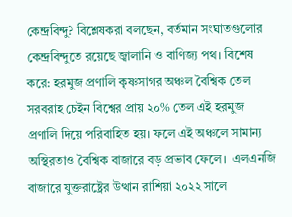কেন্দ্রবিন্দু? বিশ্লেষকরা বলছেন, বর্তমান সংঘাতগুলোর কেন্দ্রবিন্দুতে রয়েছে জ্বালানি ও বাণিজ্য পথ। বিশেষ করে: হরমুজ প্রণালি কৃষ্ণসাগর অঞ্চল বৈশ্বিক তেল সরবরাহ চেইন বিশ্বের প্রায় ২০% তেল এই হরমুজ প্রণালি দিয়ে পরিবাহিত হয়। ফলে এই অঞ্চলে সামান্য অস্থিরতাও বৈশ্বিক বাজারে বড় প্রভাব ফেলে।  এলএনজি বাজারে যুক্তরাষ্ট্রের উত্থান রাশিয়া ২০২২ সালে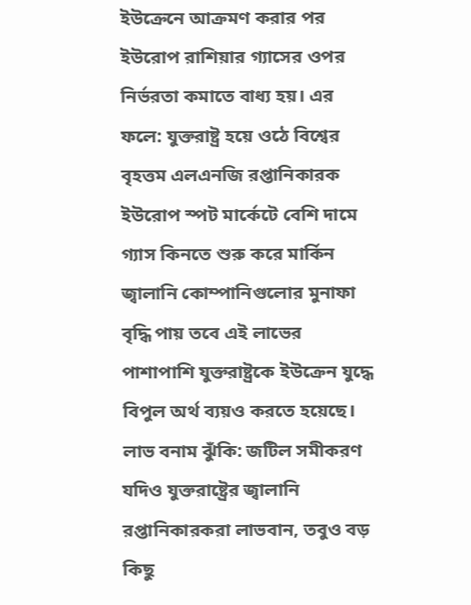ইউক্রেনে আক্রমণ করার পর  ইউরোপ রাশিয়ার গ্যাসের ওপর নির্ভরতা কমাতে বাধ্য হয়। এর ফলে: যুক্তরাষ্ট্র হয়ে ওঠে বিশ্বের বৃহত্তম এলএনজি রপ্তানিকারক ইউরোপ স্পট মার্কেটে বেশি দামে গ্যাস কিনতে শুরু করে মার্কিন জ্বালানি কোম্পানিগুলোর মুনাফা বৃদ্ধি পায় তবে এই লাভের পাশাপাশি যুক্তরাষ্ট্রকে ইউক্রেন যুদ্ধে বিপুল অর্থ ব্যয়ও করতে হয়েছে।  লাভ বনাম ঝুঁকি: জটিল সমীকরণ যদিও যুক্তরাষ্ট্রের জ্বালানি রপ্তানিকারকরা লাভবান, তবুও বড় কিছু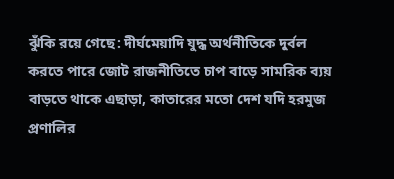ঝুঁকি রয়ে গেছে: দীর্ঘমেয়াদি যুদ্ধ অর্থনীতিকে দুর্বল করতে পারে জোট রাজনীতিতে চাপ বাড়ে সামরিক ব্যয় বাড়তে থাকে এছাড়া, কাতারের মতো দেশ যদি হরমুজ প্রণালির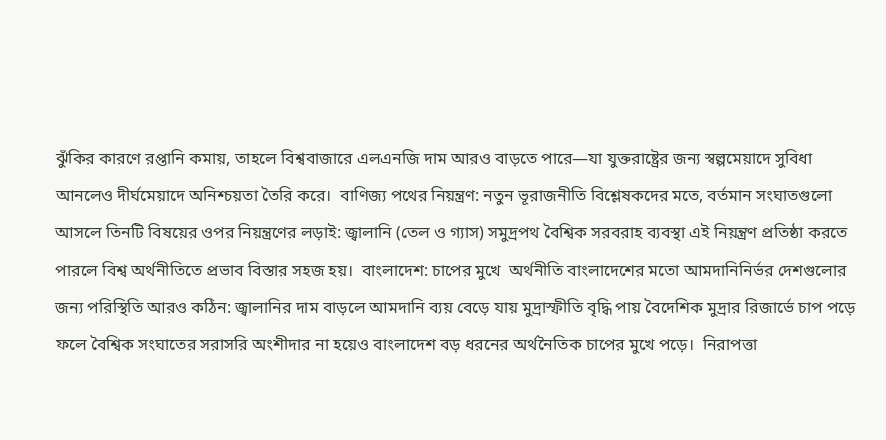ঝুঁকির কারণে রপ্তানি কমায়, তাহলে বিশ্ববাজারে এলএনজি দাম আরও বাড়তে পারে—যা যুক্তরাষ্ট্রের জন্য স্বল্পমেয়াদে সুবিধা আনলেও দীর্ঘমেয়াদে অনিশ্চয়তা তৈরি করে।  বাণিজ্য পথের নিয়ন্ত্রণ: নতুন ভূরাজনীতি বিশ্লেষকদের মতে, বর্তমান সংঘাতগুলো আসলে তিনটি বিষয়ের ওপর নিয়ন্ত্রণের লড়াই: জ্বালানি (তেল ও গ্যাস) সমুদ্রপথ বৈশ্বিক সরবরাহ ব্যবস্থা এই নিয়ন্ত্রণ প্রতিষ্ঠা করতে পারলে বিশ্ব অর্থনীতিতে প্রভাব বিস্তার সহজ হয়।  বাংলাদেশ: চাপের মুখে  অর্থনীতি বাংলাদেশের মতো আমদানিনির্ভর দেশগুলোর জন্য পরিস্থিতি আরও কঠিন: জ্বালানির দাম বাড়লে আমদানি ব্যয় বেড়ে যায় মুদ্রাস্ফীতি বৃদ্ধি পায় বৈদেশিক মুদ্রার রিজার্ভে চাপ পড়ে ফলে বৈশ্বিক সংঘাতের সরাসরি অংশীদার না হয়েও বাংলাদেশ বড় ধরনের অর্থনৈতিক চাপের মুখে পড়ে।  নিরাপত্তা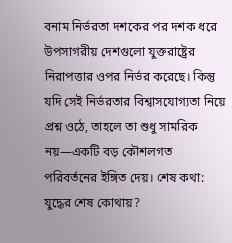বনাম নির্ভরতা দশকের পর দশক ধরে উপসাগরীয় দেশগুলো যুক্তরাষ্ট্রের নিরাপত্তার ওপর নির্ভর করেছে। কিন্তু যদি সেই নির্ভরতার বিশ্বাসযোগ্যতা নিয়ে প্রশ্ন ওঠে, তাহলে তা শুধু সামরিক নয়—একটি বড় কৌশলগত পরিবর্তনের ইঙ্গিত দেয়। শেষ কথা: যুদ্ধের শেষ কোথায়?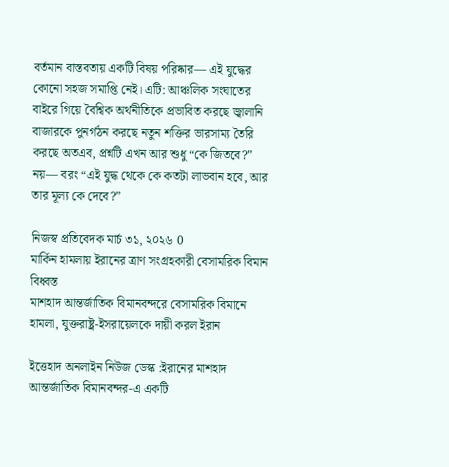বর্তমান বাস্তবতায় একটি বিষয় পরিষ্কার— এই যুদ্ধের কোনো সহজ সমাপ্তি নেই। এটি: আঞ্চলিক সংঘাতের বাইরে গিয়ে বৈশ্বিক অর্থনীতিকে প্রভাবিত করছে জ্বালানি বাজারকে পুনর্গঠন করছে নতুন শক্তির ভারসাম্য তৈরি করছে অতএব, প্রশ্নটি এখন আর শুধু “কে জিতবে?” নয়— বরং “এই যুদ্ধ থেকে কে কতটা লাভবান হবে, আর তার মূল্য কে দেবে?”

নিজস্ব প্রতিবেদক মার্চ ৩১, ২০২৬ 0
মার্কিন হামলায় ইরানের ত্রাণ সংগ্রহকারী বেসামরিক বিমান বিধ্বস্ত
মাশহাদ আন্তর্জাতিক বিমানবন্দরে বেসামরিক বিমানে হামলা, যুক্তরাষ্ট্র-ইসরায়েলকে দায়ী করল ইরান

ইত্তেহাদ অনলাইন নিউজ ডেস্ক :ইরানের মাশহাদ আন্তর্জাতিক বিমানবন্দর-এ একটি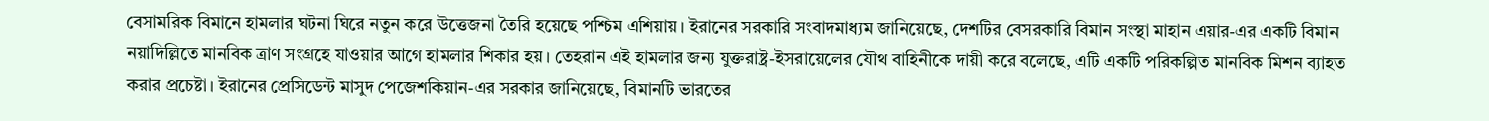বেসামরিক বিমানে হামলার ঘটনা ঘিরে নতুন করে উত্তেজনা তৈরি হয়েছে পশ্চিম এশিয়ায়। ইরানের সরকারি সংবাদমাধ্যম জানিয়েছে, দেশটির বেসরকারি বিমান সংস্থা মাহান এয়ার-এর একটি বিমান নয়াদিল্লিতে মানবিক ত্রাণ সংগ্রহে যাওয়ার আগে হামলার শিকার হয়। তেহরান এই হামলার জন্য যুক্তরাষ্ট্র-ইসরায়েলের যৌথ বাহিনীকে দায়ী করে বলেছে, এটি একটি পরিকল্পিত মানবিক মিশন ব্যাহত করার প্রচেষ্টা। ইরানের প্রেসিডেন্ট মাসুদ পেজেশকিয়ান-এর সরকার জানিয়েছে, বিমানটি ভারতের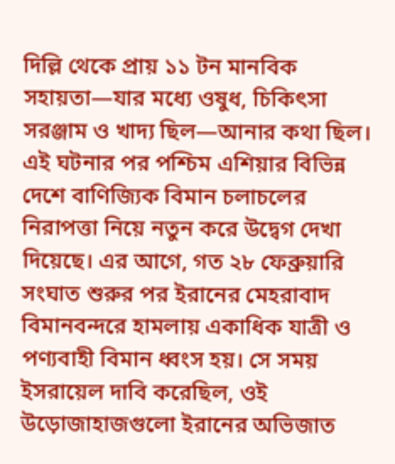দিল্লি থেকে প্রায় ১১ টন মানবিক সহায়তা—যার মধ্যে ওষুধ, চিকিৎসা সরঞ্জাম ও খাদ্য ছিল—আনার কথা ছিল। এই ঘটনার পর পশ্চিম এশিয়ার বিভিন্ন দেশে বাণিজ্যিক বিমান চলাচলের নিরাপত্তা নিয়ে নতুন করে উদ্বেগ দেখা দিয়েছে। এর আগে, গত ২৮ ফেব্রুয়ারি সংঘাত শুরুর পর ইরানের মেহরাবাদ বিমানবন্দরে হামলায় একাধিক যাত্রী ও পণ্যবাহী বিমান ধ্বংস হয়। সে সময় ইসরায়েল দাবি করেছিল, ওই উড়োজাহাজগুলো ইরানের অভিজাত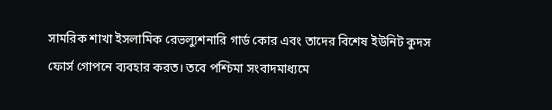সামরিক শাখা ইসলামিক রেভল্যুশনারি গার্ড কোর এবং তাদের বিশেষ ইউনিট কুদস ফোর্স গোপনে ব্যবহার করত। তবে পশ্চিমা সংবাদমাধ্যমে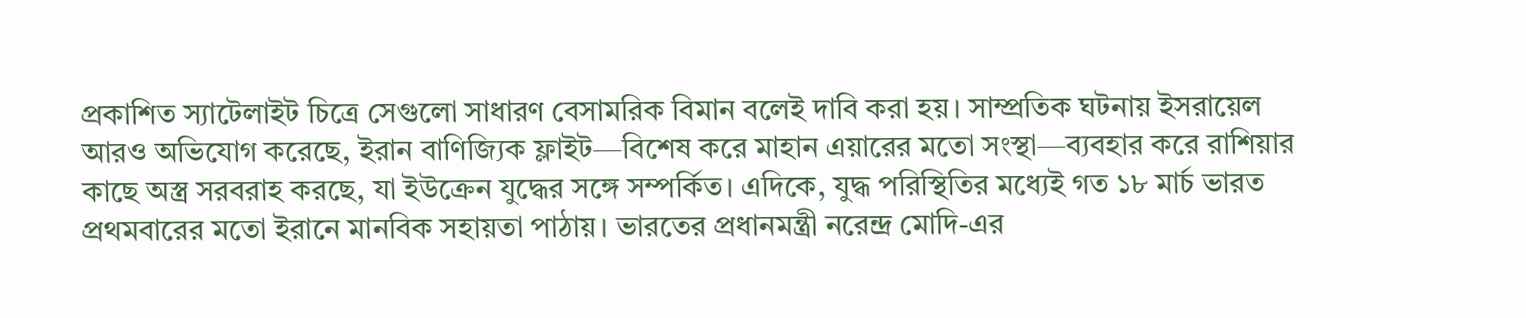প্রকাশিত স্যাটেলাইট চিত্রে সেগুলো সাধারণ বেসামরিক বিমান বলেই দাবি করা হয়। সাম্প্রতিক ঘটনায় ইসরায়েল আরও অভিযোগ করেছে, ইরান বাণিজ্যিক ফ্লাইট—বিশেষ করে মাহান এয়ারের মতো সংস্থা—ব্যবহার করে রাশিয়ার কাছে অস্ত্র সরবরাহ করছে, যা ইউক্রেন যুদ্ধের সঙ্গে সম্পর্কিত। এদিকে, যুদ্ধ পরিস্থিতির মধ্যেই গত ১৮ মার্চ ভারত প্রথমবারের মতো ইরানে মানবিক সহায়তা পাঠায়। ভারতের প্রধানমন্ত্রী নরেন্দ্র মোদি-এর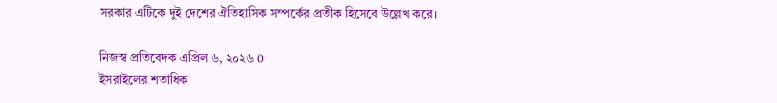সরকার এটিকে দুই দেশের ঐতিহাসিক সম্পর্কের প্রতীক হিসেবে উল্লেখ করে।

নিজস্ব প্রতিবেদক এপ্রিল ৬, ২০২৬ 0
ইসরাইলের শতাধিক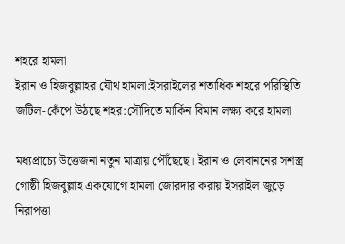শহরে হামলা
ইরান ও হিজবুল্লাহর যৌথ হামলা:ইসরাইলের শতাধিক শহরে পরিস্থিতি জটিল-কেঁপে উঠছে শহর:সৌদিতে মার্কিন বিমান লক্ষ্য করে হামলা

মধ্যপ্রাচ্যে উত্তেজনা নতুন মাত্রায় পৌঁছেছে। ইরান ও লেবাননের সশস্ত্র গোষ্ঠী হিজবুল্লাহ একযোগে হামলা জোরদার করায় ইসরাইল জুড়ে নিরাপত্তা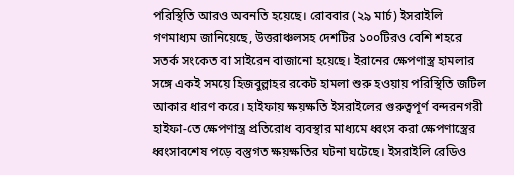পরিস্থিতি আরও অবনতি হয়েছে। রোববার (২৯ মার্চ) ইসরাইলি গণমাধ্যম জানিয়েছে, উত্তরাঞ্চলসহ দেশটির ১০০টিরও বেশি শহরে সতর্ক সংকেত বা সাইরেন বাজানো হয়েছে। ইরানের ক্ষেপণাস্ত্র হামলার সঙ্গে একই সময়ে হিজবুল্লাহর রকেট হামলা শুরু হওয়ায় পরিস্থিতি জটিল আকার ধারণ করে। হাইফায় ক্ষয়ক্ষতি ইসরাইলের গুরুত্বপূর্ণ বন্দরনগরী হাইফা-তে ক্ষেপণাস্ত্র প্রতিরোধ ব্যবস্থার মাধ্যমে ধ্বংস করা ক্ষেপণাস্ত্রের ধ্বংসাবশেষ পড়ে বস্তুগত ক্ষয়ক্ষতির ঘটনা ঘটেছে। ইসরাইলি রেডিও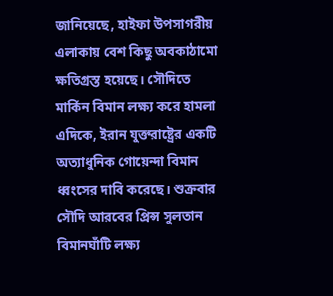জানিয়েছে, হাইফা উপসাগরীয় এলাকায় বেশ কিছু অবকাঠামো ক্ষতিগ্রস্ত হয়েছে। সৌদিতে মার্কিন বিমান লক্ষ্য করে হামলা এদিকে, ইরান যুক্তরাষ্ট্রের একটি অত্যাধুনিক গোয়েন্দা বিমান ধ্বংসের দাবি করেছে। শুক্রবার সৌদি আরবের প্রিন্স সুলতান বিমানঘাঁটি লক্ষ্য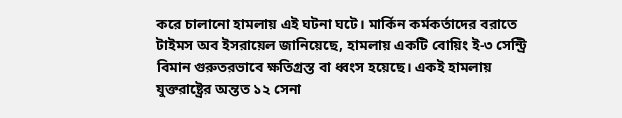করে চালানো হামলায় এই ঘটনা ঘটে। মার্কিন কর্মকর্তাদের বরাতে টাইমস অব ইসরায়েল জানিয়েছে, হামলায় একটি বোয়িং ই-৩ সেন্ট্রি বিমান গুরুতরভাবে ক্ষতিগ্রস্ত বা ধ্বংস হয়েছে। একই হামলায় যুক্তরাষ্ট্রের অন্তত ১২ সেনা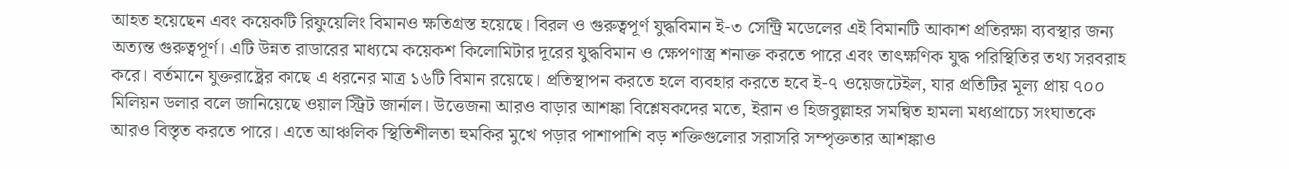আহত হয়েছেন এবং কয়েকটি রিফুয়েলিং বিমানও ক্ষতিগ্রস্ত হয়েছে। বিরল ও গুরুত্বপূর্ণ যুদ্ধবিমান ই-৩ সেন্ট্রি মডেলের এই বিমানটি আকাশ প্রতিরক্ষা ব্যবস্থার জন্য অত্যন্ত গুরুত্বপূর্ণ। এটি উন্নত রাডারের মাধ্যমে কয়েকশ কিলোমিটার দূরের যুদ্ধবিমান ও ক্ষেপণাস্ত্র শনাক্ত করতে পারে এবং তাৎক্ষণিক যুদ্ধ পরিস্থিতির তথ্য সরবরাহ করে। বর্তমানে যুক্তরাষ্ট্রের কাছে এ ধরনের মাত্র ১৬টি বিমান রয়েছে। প্রতিস্থাপন করতে হলে ব্যবহার করতে হবে ই-৭ ওয়েজটেইল, যার প্রতিটির মূল্য প্রায় ৭০০ মিলিয়ন ডলার বলে জানিয়েছে ওয়াল স্ট্রিট জার্নাল। উত্তেজনা আরও বাড়ার আশঙ্কা বিশ্লেষকদের মতে, ইরান ও হিজবুল্লাহর সমন্বিত হামলা মধ্যপ্রাচ্যে সংঘাতকে আরও বিস্তৃত করতে পারে। এতে আঞ্চলিক স্থিতিশীলতা হুমকির মুখে পড়ার পাশাপাশি বড় শক্তিগুলোর সরাসরি সম্পৃক্ততার আশঙ্কাও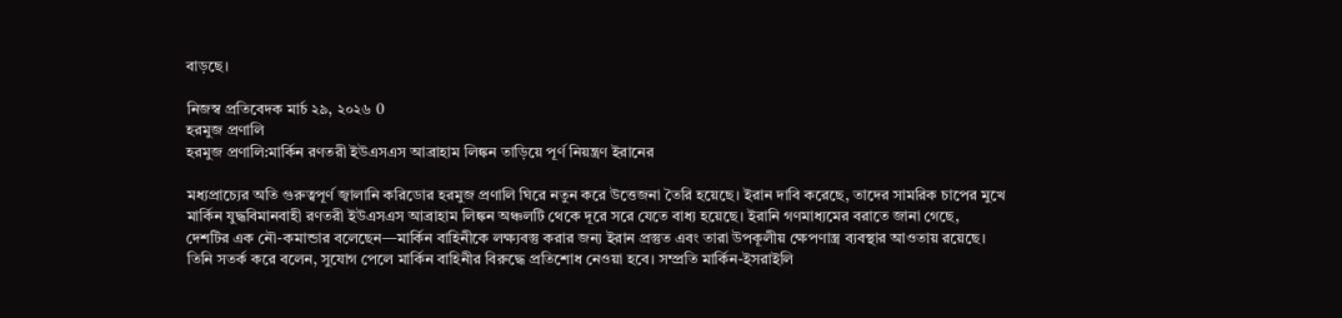বাড়ছে।

নিজস্ব প্রতিবেদক মার্চ ২৯, ২০২৬ 0
হরমুজ প্রণালি
হরমুজ প্রণালি:মার্কিন রণতরী ইউএসএস আব্রাহাম লিঙ্কন তাড়িয়ে পূর্ণ নিয়ন্ত্রণ ইরানের

মধ্যপ্রাচ্যের অতি গুরুত্বপূর্ণ জ্বালানি করিডোর হরমুজ প্রণালি ঘিরে নতুন করে উত্তেজনা তৈরি হয়েছে। ইরান দাবি করেছে, তাদের সামরিক চাপের মুখে মার্কিন যুদ্ধবিমানবাহী রণতরী ইউএসএস আব্রাহাম লিঙ্কন অঞ্চলটি থেকে দূরে সরে যেতে বাধ্য হয়েছে। ইরানি গণমাধ্যমের বরাতে জানা গেছে, দেশটির এক নৌ-কমান্ডার বলেছেন—মার্কিন বাহিনীকে লক্ষ্যবস্তু করার জন্য ইরান প্রস্তুত এবং তারা উপকূলীয় ক্ষেপণাস্ত্র ব্যবস্থার আওতায় রয়েছে। তিনি সতর্ক করে বলেন, সুযোগ পেলে মার্কিন বাহিনীর বিরুদ্ধে প্রতিশোধ নেওয়া হবে। সম্প্রতি মার্কিন-ইসরাইলি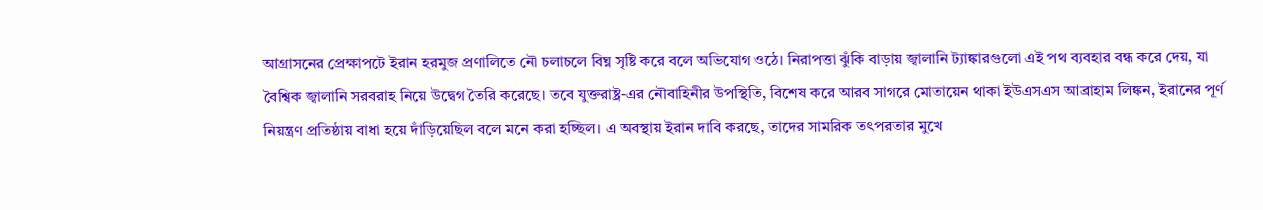আগ্রাসনের প্রেক্ষাপটে ইরান হরমুজ প্রণালিতে নৌ চলাচলে বিঘ্ন সৃষ্টি করে বলে অভিযোগ ওঠে। নিরাপত্তা ঝুঁকি বাড়ায় জ্বালানি ট্যাঙ্কারগুলো এই পথ ব্যবহার বন্ধ করে দেয়, যা বৈশ্বিক জ্বালানি সরবরাহ নিয়ে উদ্বেগ তৈরি করেছে। তবে যুক্তরাষ্ট্র-এর নৌবাহিনীর উপস্থিতি, বিশেষ করে আরব সাগরে মোতায়েন থাকা ইউএসএস আব্রাহাম লিঙ্কন, ইরানের পূর্ণ নিয়ন্ত্রণ প্রতিষ্ঠায় বাধা হয়ে দাঁড়িয়েছিল বলে মনে করা হচ্ছিল। এ অবস্থায় ইরান দাবি করছে, তাদের সামরিক তৎপরতার মুখে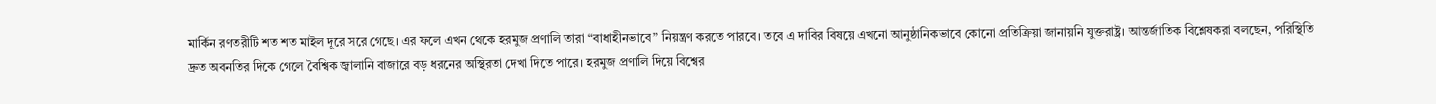মার্কিন রণতরীটি শত শত মাইল দূরে সরে গেছে। এর ফলে এখন থেকে হরমুজ প্রণালি তারা “বাধাহীনভাবে” নিয়ন্ত্রণ করতে পারবে। তবে এ দাবির বিষয়ে এখনো আনুষ্ঠানিকভাবে কোনো প্রতিক্রিয়া জানায়নি যুক্তরাষ্ট্র। আন্তর্জাতিক বিশ্লেষকরা বলছেন, পরিস্থিতি দ্রুত অবনতির দিকে গেলে বৈশ্বিক জ্বালানি বাজারে বড় ধরনের অস্থিরতা দেখা দিতে পারে। হরমুজ প্রণালি দিয়ে বিশ্বের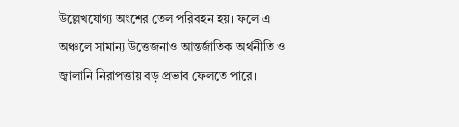উল্লেখযোগ্য অংশের তেল পরিবহন হয়। ফলে এ অঞ্চলে সামান্য উত্তেজনাও আন্তর্জাতিক অর্থনীতি ও জ্বালানি নিরাপত্তায় বড় প্রভাব ফেলতে পারে।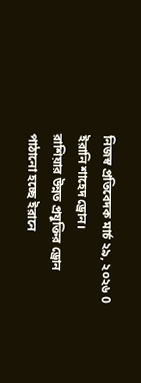নিজস্ব প্রতিবেদক মার্চ ২৯, ২০২৬ 0
ইরানি শাহেদ ড্রোন।
রাশিয়ার উন্নত প্রযুক্তির ড্রোন পাঠানো হচ্ছে ইরানে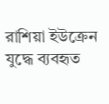রাশিয়া ইউক্রেন যুদ্ধে ব্যবহৃত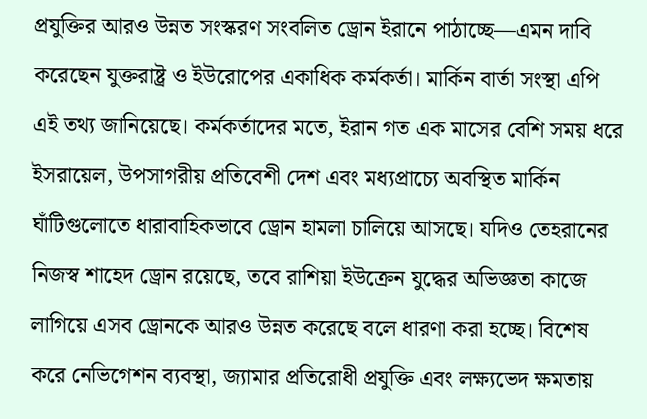প্রযুক্তির আরও উন্নত সংস্করণ সংবলিত ড্রোন ইরানে পাঠাচ্ছে—এমন দাবি করেছেন যুক্তরাষ্ট্র ও ইউরোপের একাধিক কর্মকর্তা। মার্কিন বার্তা সংস্থা এপি এই তথ্য জানিয়েছে। কর্মকর্তাদের মতে, ইরান গত এক মাসের বেশি সময় ধরে ইসরায়েল, উপসাগরীয় প্রতিবেশী দেশ এবং মধ্যপ্রাচ্যে অবস্থিত মার্কিন ঘাঁটিগুলোতে ধারাবাহিকভাবে ড্রোন হামলা চালিয়ে আসছে। যদিও তেহরানের নিজস্ব শাহেদ ড্রোন রয়েছে, তবে রাশিয়া ইউক্রেন যুদ্ধের অভিজ্ঞতা কাজে লাগিয়ে এসব ড্রোনকে আরও উন্নত করেছে বলে ধারণা করা হচ্ছে। বিশেষ করে নেভিগেশন ব্যবস্থা, জ্যামার প্রতিরোধী প্রযুক্তি এবং লক্ষ্যভেদ ক্ষমতায়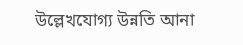উল্লেখযোগ্য উন্নতি আনা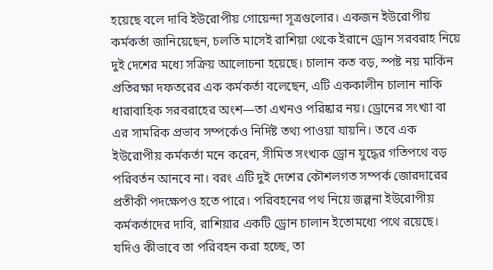হয়েছে বলে দাবি ইউরোপীয় গোয়েন্দা সূত্রগুলোর। একজন ইউরোপীয় কর্মকর্তা জানিয়েছেন, চলতি মাসেই রাশিয়া থেকে ইরানে ড্রোন সরবরাহ নিয়ে দুই দেশের মধ্যে সক্রিয় আলোচনা হয়েছে। চালান কত বড়, স্পষ্ট নয় মার্কিন প্রতিরক্ষা দফতরের এক কর্মকর্তা বলেছেন, এটি এককালীন চালান নাকি ধারাবাহিক সরবরাহের অংশ—তা এখনও পরিষ্কার নয়। ড্রোনের সংখ্যা বা এর সামরিক প্রভাব সম্পর্কেও নির্দিষ্ট তথ্য পাওয়া যায়নি। তবে এক ইউরোপীয় কর্মকর্তা মনে করেন, সীমিত সংখ্যক ড্রোন যুদ্ধের গতিপথে বড় পরিবর্তন আনবে না। বরং এটি দুই দেশের কৌশলগত সম্পর্ক জোরদারের প্রতীকী পদক্ষেপও হতে পারে। পরিবহনের পথ নিয়ে জল্পনা ইউরোপীয় কর্মকর্তাদের দাবি, রাশিয়ার একটি ড্রোন চালান ইতোমধ্যে পথে রয়েছে। যদিও কীভাবে তা পরিবহন করা হচ্ছে, তা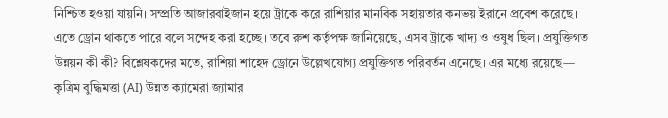নিশ্চিত হওয়া যায়নি। সম্প্রতি আজারবাইজান হয়ে ট্রাকে করে রাশিয়ার মানবিক সহায়তার কনভয় ইরানে প্রবেশ করেছে। এতে ড্রোন থাকতে পারে বলে সন্দেহ করা হচ্ছে। তবে রুশ কর্তৃপক্ষ জানিয়েছে, এসব ট্রাকে খাদ্য ও ওষুধ ছিল। প্রযুক্তিগত উন্নয়ন কী কী? বিশ্লেষকদের মতে, রাশিয়া শাহেদ ড্রোনে উল্লেখযোগ্য প্রযুক্তিগত পরিবর্তন এনেছে। এর মধ্যে রয়েছে— কৃত্রিম বুদ্ধিমত্তা (AI) উন্নত ক্যামেরা জ্যামার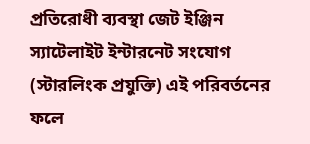প্রতিরোধী ব্যবস্থা জেট ইঞ্জিন স্যাটেলাইট ইন্টারনেট সংযোগ (স্টারলিংক প্রযুক্তি) এই পরিবর্তনের ফলে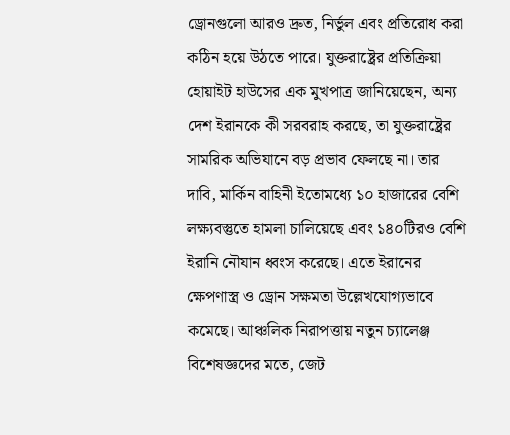ড্রোনগুলো আরও দ্রুত, নির্ভুল এবং প্রতিরোধ করা কঠিন হয়ে উঠতে পারে। যুক্তরাষ্ট্রের প্রতিক্রিয়া হোয়াইট হাউসের এক মুখপাত্র জানিয়েছেন, অন্য দেশ ইরানকে কী সরবরাহ করছে, তা যুক্তরাষ্ট্রের সামরিক অভিযানে বড় প্রভাব ফেলছে না। তার দাবি, মার্কিন বাহিনী ইতোমধ্যে ১০ হাজারের বেশি লক্ষ্যবস্তুতে হামলা চালিয়েছে এবং ১৪০টিরও বেশি ইরানি নৌযান ধ্বংস করেছে। এতে ইরানের ক্ষেপণাস্ত্র ও ড্রোন সক্ষমতা উল্লেখযোগ্যভাবে কমেছে। আঞ্চলিক নিরাপত্তায় নতুন চ্যালেঞ্জ বিশেষজ্ঞদের মতে, জেট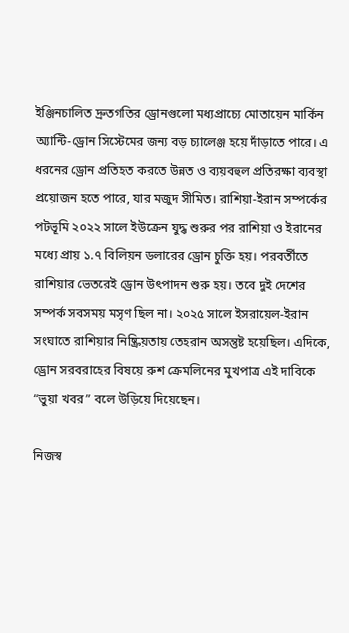ইঞ্জিনচালিত দ্রুতগতির ড্রোনগুলো মধ্যপ্রাচ্যে মোতায়েন মার্কিন অ্যান্টি-ড্রোন সিস্টেমের জন্য বড় চ্যালেঞ্জ হয়ে দাঁড়াতে পারে। এ ধরনের ড্রোন প্রতিহত করতে উন্নত ও ব্যয়বহুল প্রতিরক্ষা ব্যবস্থা প্রয়োজন হতে পারে, যার মজুদ সীমিত। রাশিয়া-ইরান সম্পর্কের পটভূমি ২০২২ সালে ইউক্রেন যুদ্ধ শুরুর পর রাশিয়া ও ইরানের মধ্যে প্রায় ১.৭ বিলিয়ন ডলারের ড্রোন চুক্তি হয়। পরবর্তীতে রাশিয়ার ভেতরেই ড্রোন উৎপাদন শুরু হয়। তবে দুই দেশের সম্পর্ক সবসময় মসৃণ ছিল না। ২০২৫ সালে ইসরায়েল-ইরান সংঘাতে রাশিয়ার নিষ্ক্রিয়তায় তেহরান অসন্তুষ্ট হয়েছিল। এদিকে, ড্রোন সরবরাহের বিষয়ে রুশ ক্রেমলিনের মুখপাত্র এই দাবিকে “ভুয়া খবর” বলে উড়িয়ে দিয়েছেন।

নিজস্ব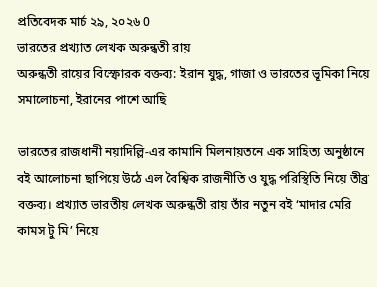প্রতিবেদক মার্চ ২৯, ২০২৬ 0
ভারতের প্রখ্যাত লেখক অরুন্ধতী রায়
অরুন্ধতী রায়ের বিস্ফোরক বক্তব্য: ইরান যুদ্ধ, গাজা ও ভারতের ভূমিকা নিয়ে সমালোচনা, ইরানের পাশে আছি

ভারতের রাজধানী নয়াদিল্লি-এর কামানি মিলনায়তনে এক সাহিত্য অনুষ্ঠানে বই আলোচনা ছাপিয়ে উঠে এল বৈশ্বিক রাজনীতি ও যুদ্ধ পরিস্থিতি নিয়ে তীব্র বক্তব্য। প্রখ্যাত ভারতীয় লেখক অরুন্ধতী রায় তাঁর নতুন বই ‘মাদার মেরি কামস টু মি’ নিয়ে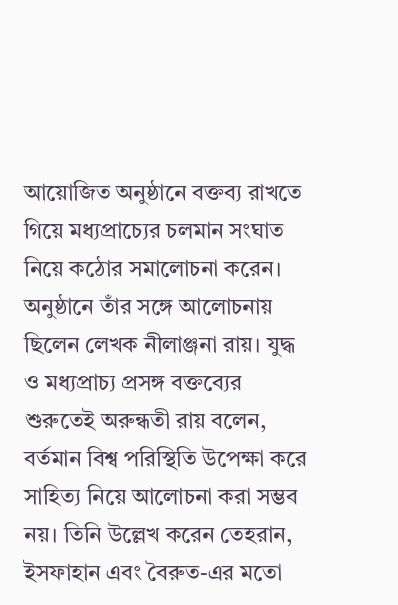আয়োজিত অনুষ্ঠানে বক্তব্য রাখতে গিয়ে মধ্যপ্রাচ্যের চলমান সংঘাত নিয়ে কঠোর সমালোচনা করেন। অনুষ্ঠানে তাঁর সঙ্গে আলোচনায় ছিলেন লেখক নীলাঞ্জনা রায়। যুদ্ধ ও মধ্যপ্রাচ্য প্রসঙ্গ বক্তব্যের শুরুতেই অরুন্ধতী রায় বলেন, বর্তমান বিশ্ব পরিস্থিতি উপেক্ষা করে সাহিত্য নিয়ে আলোচনা করা সম্ভব নয়। তিনি উল্লেখ করেন তেহরান, ইসফাহান এবং বৈরুত-এর মতো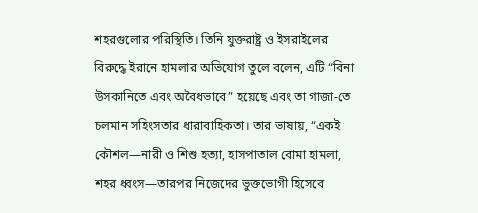শহরগুলোর পরিস্থিতি। তিনি যুক্তরাষ্ট্র ও ইসরাইলের বিরুদ্ধে ইরানে হামলার অভিযোগ তুলে বলেন, এটি “বিনা উসকানিতে এবং অবৈধভাবে” হয়েছে এবং তা গাজা-তে চলমান সহিংসতার ধারাবাহিকতা। তার ভাষায়, “একই কৌশল—নারী ও শিশু হত্যা, হাসপাতাল বোমা হামলা, শহর ধ্বংস—তারপর নিজেদের ভুক্তভোগী হিসেবে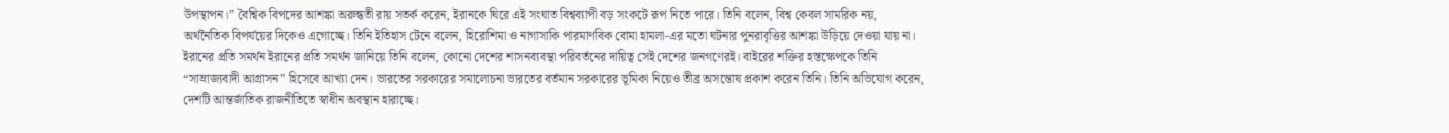উপস্থাপন।” বৈশ্বিক বিপদের আশঙ্কা অরুন্ধতী রায় সতর্ক করেন, ইরানকে ঘিরে এই সংঘাত বিশ্বব্যাপী বড় সংকটে রূপ নিতে পারে। তিনি বলেন, বিশ্ব কেবল সামরিক নয়, অর্থনৈতিক বিপর্যয়ের দিকেও এগোচ্ছে। তিনি ইতিহাস টেনে বলেন, হিরোশিমা ও নাগাসাকি পারমাণবিক বোমা হামলা-এর মতো ঘটনার পুনরাবৃত্তির আশঙ্কা উড়িয়ে দেওয়া যায় না। ইরানের প্রতি সমর্থন ইরানের প্রতি সমর্থন জানিয়ে তিনি বলেন, কোনো দেশের শাসনব্যবস্থা পরিবর্তনের দায়িত্ব সেই দেশের জনগণেরই। বাইরের শক্তির হস্তক্ষেপকে তিনি “সাম্রাজ্যবাদী আগ্রাসন” হিসেবে আখ্যা দেন। ভারতের সরকারের সমালোচনা ভারতের বর্তমান সরকারের ভূমিকা নিয়েও তীব্র অসন্তোষ প্রকাশ করেন তিনি। তিনি অভিযোগ করেন, দেশটি আন্তর্জাতিক রাজনীতিতে স্বাধীন অবস্থান হারাচ্ছে।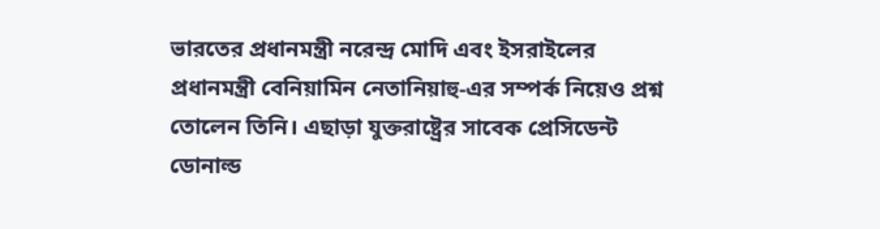ভারতের প্রধানমন্ত্রী নরেন্দ্র মোদি এবং ইসরাইলের প্রধানমন্ত্রী বেনিয়ামিন নেতানিয়াহু-এর সম্পর্ক নিয়েও প্রশ্ন তোলেন তিনি। এছাড়া যুক্তরাষ্ট্রের সাবেক প্রেসিডেন্ট ডোনাল্ড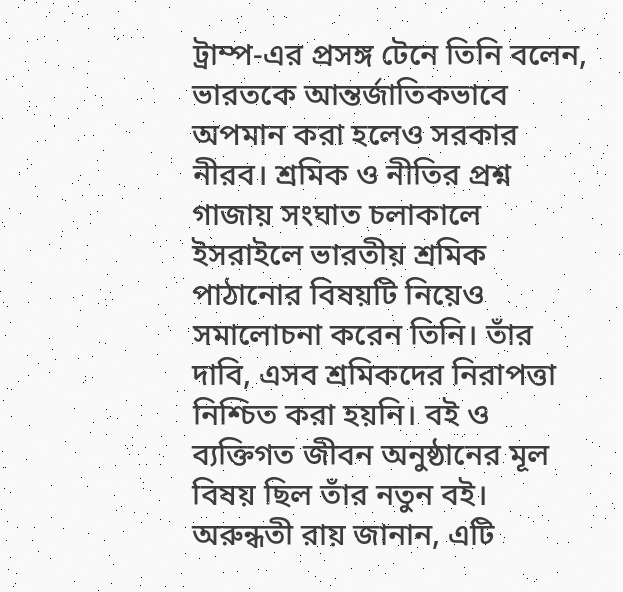ট্রাম্প-এর প্রসঙ্গ টেনে তিনি বলেন, ভারতকে আন্তর্জাতিকভাবে অপমান করা হলেও সরকার নীরব। শ্রমিক ও নীতির প্রশ্ন গাজায় সংঘাত চলাকালে ইসরাইলে ভারতীয় শ্রমিক পাঠানোর বিষয়টি নিয়েও সমালোচনা করেন তিনি। তাঁর দাবি, এসব শ্রমিকদের নিরাপত্তা নিশ্চিত করা হয়নি। বই ও ব্যক্তিগত জীবন অনুষ্ঠানের মূল বিষয় ছিল তাঁর নতুন বই। অরুন্ধতী রায় জানান, এটি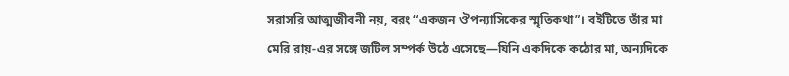সরাসরি আত্মজীবনী নয়, বরং “একজন ঔপন্যাসিকের স্মৃতিকথা”। বইটিতে তাঁর মা মেরি রায়-এর সঙ্গে জটিল সম্পর্ক উঠে এসেছে—যিনি একদিকে কঠোর মা, অন্যদিকে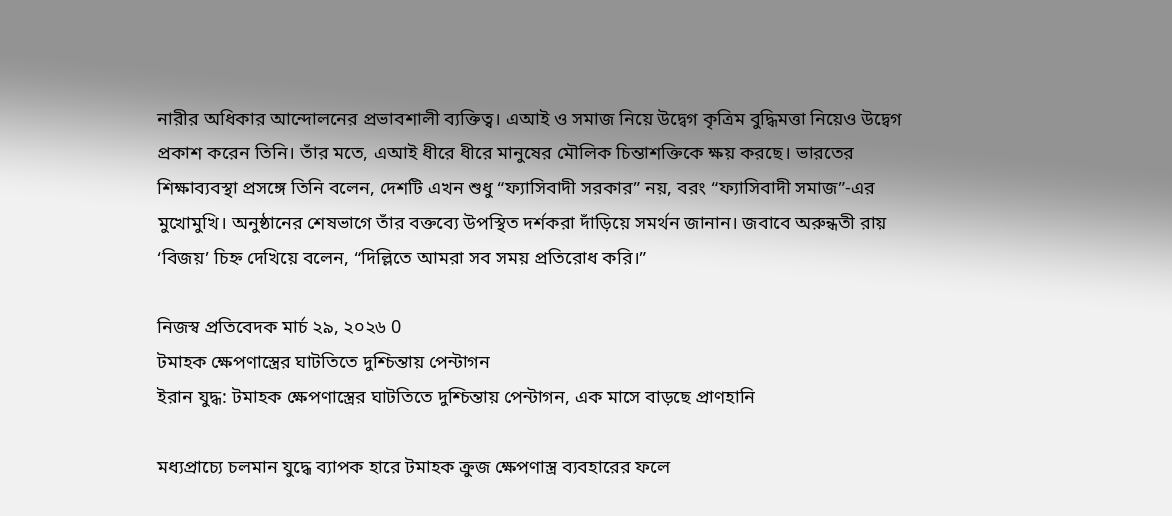নারীর অধিকার আন্দোলনের প্রভাবশালী ব্যক্তিত্ব। এআই ও সমাজ নিয়ে উদ্বেগ কৃত্রিম বুদ্ধিমত্তা নিয়েও উদ্বেগ প্রকাশ করেন তিনি। তাঁর মতে, এআই ধীরে ধীরে মানুষের মৌলিক চিন্তাশক্তিকে ক্ষয় করছে। ভারতের শিক্ষাব্যবস্থা প্রসঙ্গে তিনি বলেন, দেশটি এখন শুধু “ফ্যাসিবাদী সরকার” নয়, বরং “ফ্যাসিবাদী সমাজ”-এর মুখোমুখি। অনুষ্ঠানের শেষভাগে তাঁর বক্তব্যে উপস্থিত দর্শকরা দাঁড়িয়ে সমর্থন জানান। জবাবে অরুন্ধতী রায় ‘বিজয়’ চিহ্ন দেখিয়ে বলেন, “দিল্লিতে আমরা সব সময় প্রতিরোধ করি।”

নিজস্ব প্রতিবেদক মার্চ ২৯, ২০২৬ 0
টমাহক ক্ষেপণাস্ত্রের ঘাটতিতে দুশ্চিন্তায় পেন্টাগন
ইরান যুদ্ধ: টমাহক ক্ষেপণাস্ত্রের ঘাটতিতে দুশ্চিন্তায় পেন্টাগন, এক মাসে বাড়ছে প্রাণহানি

মধ্যপ্রাচ্যে চলমান যুদ্ধে ব্যাপক হারে টমাহক ক্রুজ ক্ষেপণাস্ত্র ব্যবহারের ফলে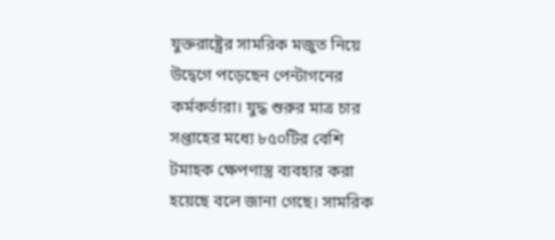যুক্তরাষ্ট্রের সামরিক মজুত নিয়ে উদ্বেগে পড়েছেন পেন্টাগনের কর্মকর্তারা। যুদ্ধ শুরুর মাত্র চার সপ্তাহের মধ্যে ৮৫০টির বেশি টমাহক ক্ষেপণাস্ত্র ব্যবহার করা হয়েছে বলে জানা গেছে। সামরিক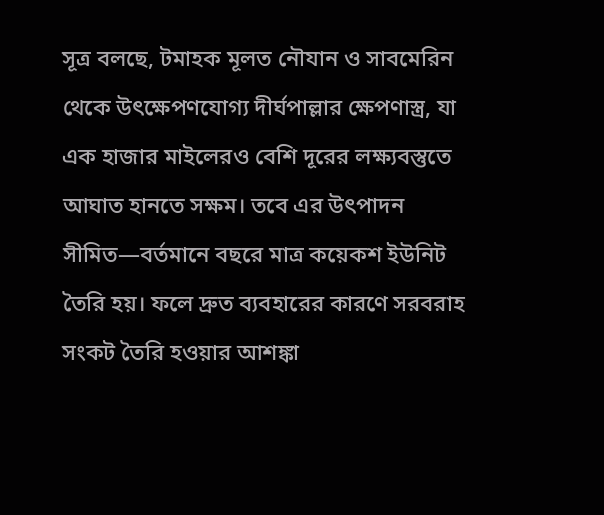সূত্র বলছে, টমাহক মূলত নৌযান ও সাবমেরিন থেকে উৎক্ষেপণযোগ্য দীর্ঘপাল্লার ক্ষেপণাস্ত্র, যা এক হাজার মাইলেরও বেশি দূরের লক্ষ্যবস্তুতে আঘাত হানতে সক্ষম। তবে এর উৎপাদন সীমিত—বর্তমানে বছরে মাত্র কয়েকশ ইউনিট তৈরি হয়। ফলে দ্রুত ব্যবহারের কারণে সরবরাহ সংকট তৈরি হওয়ার আশঙ্কা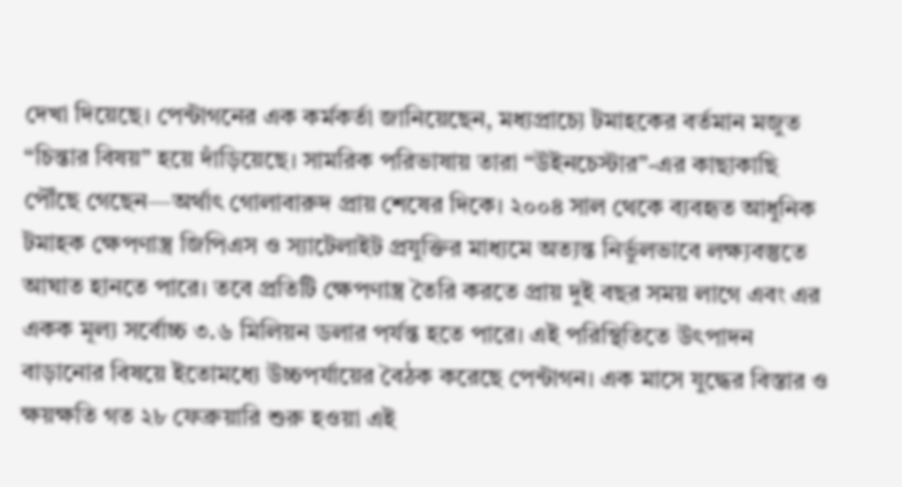দেখা দিয়েছে। পেন্টাগনের এক কর্মকর্তা জানিয়েছেন, মধ্যপ্রাচ্যে টমাহকের বর্তমান মজুত “চিন্তার বিষয়” হয়ে দাঁড়িয়েছে। সামরিক পরিভাষায় তারা “উইনচেস্টার”-এর কাছাকাছি পৌঁছে গেছেন—অর্থাৎ গোলাবারুদ প্রায় শেষের দিকে। ২০০৪ সাল থেকে ব্যবহৃত আধুনিক টমাহক ক্ষেপণাস্ত্র জিপিএস ও স্যাটেলাইট প্রযুক্তির মাধ্যমে অত্যন্ত নির্ভুলভাবে লক্ষ্যবস্তুতে আঘাত হানতে পারে। তবে প্রতিটি ক্ষেপণাস্ত্র তৈরি করতে প্রায় দুই বছর সময় লাগে এবং এর একক মূল্য সর্বোচ্চ ৩.৬ মিলিয়ন ডলার পর্যন্ত হতে পারে। এই পরিস্থিতিতে উৎপাদন বাড়ানোর বিষয়ে ইতোমধ্যে উচ্চপর্যায়ের বৈঠক করেছে পেন্টাগন। এক মাসে যুদ্ধের বিস্তার ও ক্ষয়ক্ষতি গত ২৮ ফেব্রুয়ারি শুরু হওয়া এই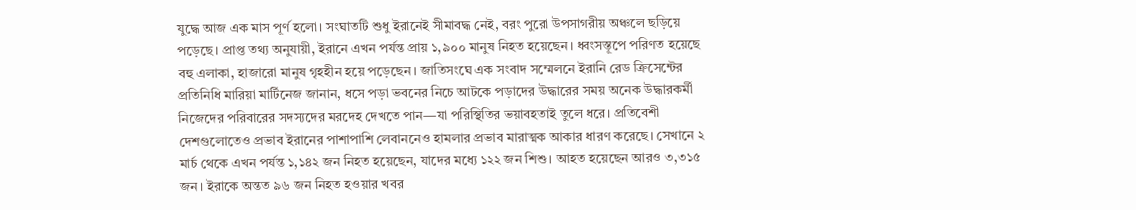যুদ্ধে আজ এক মাস পূর্ণ হলো। সংঘাতটি শুধু ইরানেই সীমাবদ্ধ নেই, বরং পুরো উপসাগরীয় অঞ্চলে ছড়িয়ে পড়েছে। প্রাপ্ত তথ্য অনুযায়ী, ইরানে এখন পর্যন্ত প্রায় ১,৯০০ মানুষ নিহত হয়েছেন। ধ্বংসস্তূপে পরিণত হয়েছে বহু এলাকা, হাজারো মানুষ গৃহহীন হয়ে পড়েছেন। জাতিসংঘে এক সংবাদ সম্মেলনে ইরানি রেড ক্রিসেন্টের প্রতিনিধি মারিয়া মার্টিনেজ জানান, ধসে পড়া ভবনের নিচে আটকে পড়াদের উদ্ধারের সময় অনেক উদ্ধারকর্মী নিজেদের পরিবারের সদস্যদের মরদেহ দেখতে পান—যা পরিস্থিতির ভয়াবহতাই তুলে ধরে। প্রতিবেশী দেশগুলোতেও প্রভাব ইরানের পাশাপাশি লেবাননেও হামলার প্রভাব মারাত্মক আকার ধারণ করেছে। সেখানে ২ মার্চ থেকে এখন পর্যন্ত ১,১৪২ জন নিহত হয়েছেন, যাদের মধ্যে ১২২ জন শিশু। আহত হয়েছেন আরও ৩,৩১৫ জন। ইরাকে অন্তত ৯৬ জন নিহত হওয়ার খবর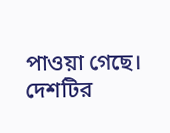পাওয়া গেছে। দেশটির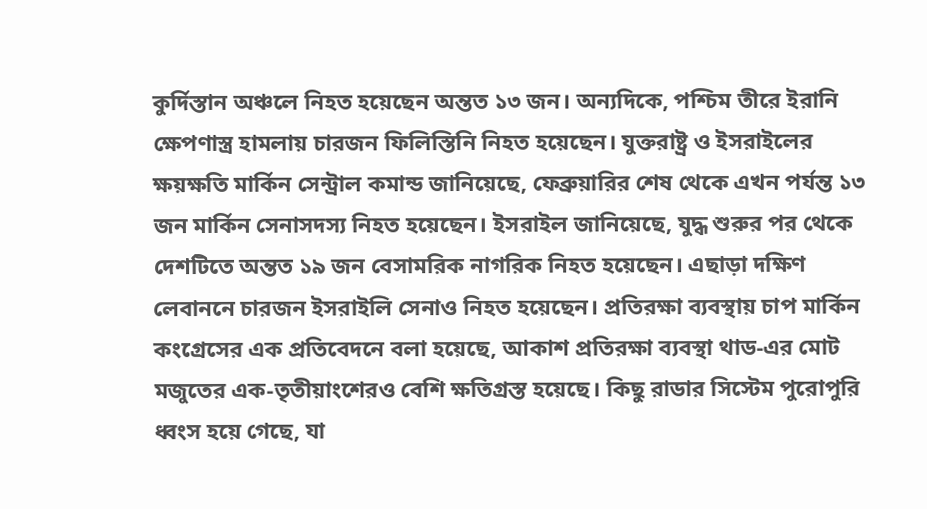কুর্দিস্তান অঞ্চলে নিহত হয়েছেন অন্তত ১৩ জন। অন্যদিকে, পশ্চিম তীরে ইরানি ক্ষেপণাস্ত্র হামলায় চারজন ফিলিস্তিনি নিহত হয়েছেন। যুক্তরাষ্ট্র ও ইসরাইলের ক্ষয়ক্ষতি মার্কিন সেন্ট্রাল কমান্ড জানিয়েছে, ফেব্রুয়ারির শেষ থেকে এখন পর্যন্ত ১৩ জন মার্কিন সেনাসদস্য নিহত হয়েছেন। ইসরাইল জানিয়েছে, যুদ্ধ শুরুর পর থেকে দেশটিতে অন্তত ১৯ জন বেসামরিক নাগরিক নিহত হয়েছেন। এছাড়া দক্ষিণ লেবাননে চারজন ইসরাইলি সেনাও নিহত হয়েছেন। প্রতিরক্ষা ব্যবস্থায় চাপ মার্কিন কংগ্রেসের এক প্রতিবেদনে বলা হয়েছে, আকাশ প্রতিরক্ষা ব্যবস্থা থাড-এর মোট মজুতের এক-তৃতীয়াংশেরও বেশি ক্ষতিগ্রস্ত হয়েছে। কিছু রাডার সিস্টেম পুরোপুরি ধ্বংস হয়ে গেছে, যা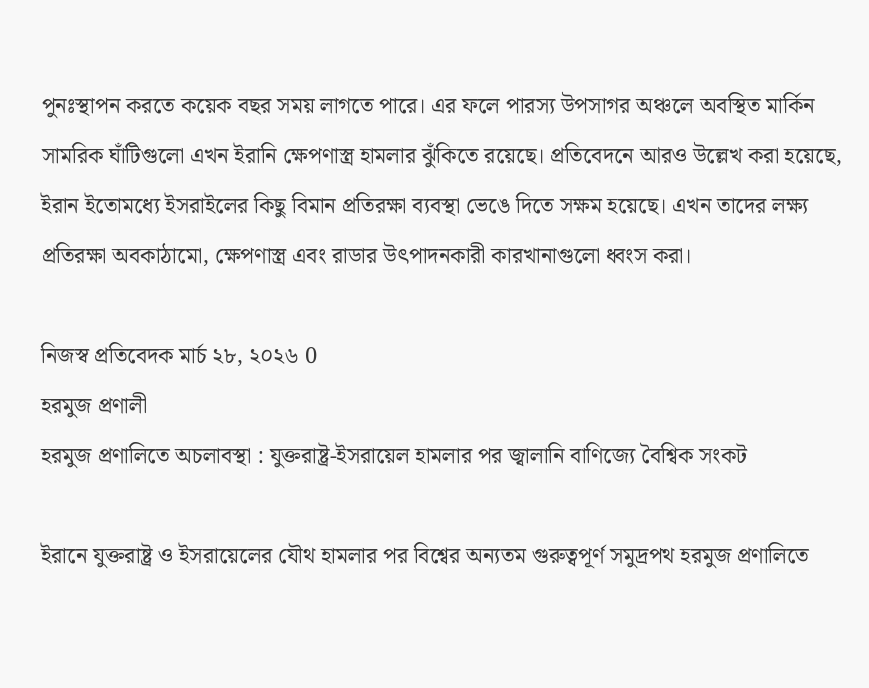পুনঃস্থাপন করতে কয়েক বছর সময় লাগতে পারে। এর ফলে পারস্য উপসাগর অঞ্চলে অবস্থিত মার্কিন সামরিক ঘাঁটিগুলো এখন ইরানি ক্ষেপণাস্ত্র হামলার ঝুঁকিতে রয়েছে। প্রতিবেদনে আরও উল্লেখ করা হয়েছে, ইরান ইতোমধ্যে ইসরাইলের কিছু বিমান প্রতিরক্ষা ব্যবস্থা ভেঙে দিতে সক্ষম হয়েছে। এখন তাদের লক্ষ্য প্রতিরক্ষা অবকাঠামো, ক্ষেপণাস্ত্র এবং রাডার উৎপাদনকারী কারখানাগুলো ধ্বংস করা।

নিজস্ব প্রতিবেদক মার্চ ২৮, ২০২৬ 0
হরমুজ প্রণালী
হরমুজ প্রণালিতে অচলাবস্থা : যুক্তরাষ্ট্র-ইসরায়েল হামলার পর জ্বালানি বাণিজ্যে বৈশ্বিক সংকট

ইরানে যুক্তরাষ্ট্র ও ইসরায়েলের যৌথ হামলার পর বিশ্বের অন্যতম গুরুত্বপূর্ণ সমুদ্রপথ হরমুজ প্রণালিতে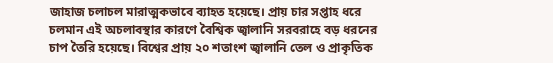জাহাজ চলাচল মারাত্মকভাবে ব্যাহত হয়েছে। প্রায় চার সপ্তাহ ধরে চলমান এই অচলাবস্থার কারণে বৈশ্বিক জ্বালানি সরবরাহে বড় ধরনের চাপ তৈরি হয়েছে। বিশ্বের প্রায় ২০ শতাংশ জ্বালানি তেল ও প্রাকৃতিক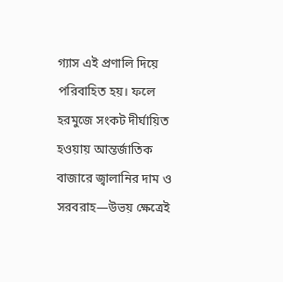গ্যাস এই প্রণালি দিয়ে পরিবাহিত হয়। ফলে হরমুজে সংকট দীর্ঘায়িত হওয়ায় আন্তর্জাতিক বাজারে জ্বালানির দাম ও সরবরাহ—উভয় ক্ষেত্রেই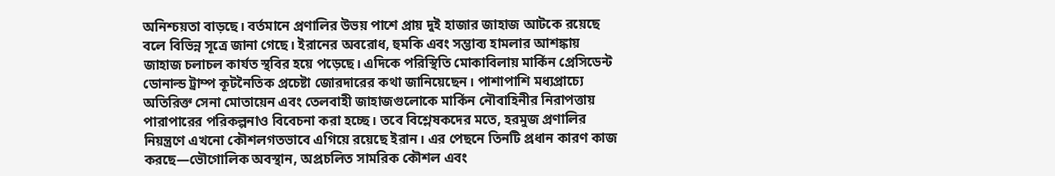অনিশ্চয়তা বাড়ছে। বর্তমানে প্রণালির উভয় পাশে প্রায় দুই হাজার জাহাজ আটকে রয়েছে বলে বিভিন্ন সূত্রে জানা গেছে। ইরানের অবরোধ, হুমকি এবং সম্ভাব্য হামলার আশঙ্কায় জাহাজ চলাচল কার্যত স্থবির হয়ে পড়েছে। এদিকে পরিস্থিতি মোকাবিলায় মার্কিন প্রেসিডেন্ট ডোনাল্ড ট্রাম্প কূটনৈতিক প্রচেষ্টা জোরদারের কথা জানিয়েছেন। পাশাপাশি মধ্যপ্রাচ্যে অতিরিক্ত সেনা মোতায়েন এবং তেলবাহী জাহাজগুলোকে মার্কিন নৌবাহিনীর নিরাপত্তায় পারাপারের পরিকল্পনাও বিবেচনা করা হচ্ছে। তবে বিশ্লেষকদের মতে, হরমুজ প্রণালির নিয়ন্ত্রণে এখনো কৌশলগতভাবে এগিয়ে রয়েছে ইরান। এর পেছনে তিনটি প্রধান কারণ কাজ করছে—ভৌগোলিক অবস্থান, অপ্রচলিত সামরিক কৌশল এবং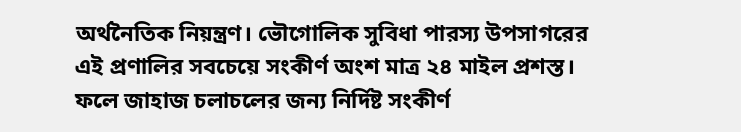অর্থনৈতিক নিয়ন্ত্রণ। ভৌগোলিক সুবিধা পারস্য উপসাগরের এই প্রণালির সবচেয়ে সংকীর্ণ অংশ মাত্র ২৪ মাইল প্রশস্ত। ফলে জাহাজ চলাচলের জন্য নির্দিষ্ট সংকীর্ণ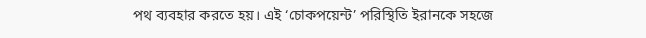পথ ব্যবহার করতে হয়। এই ‘চোকপয়েন্ট’ পরিস্থিতি ইরানকে সহজে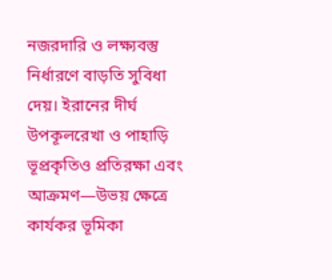নজরদারি ও লক্ষ্যবস্তু নির্ধারণে বাড়তি সুবিধা দেয়। ইরানের দীর্ঘ উপকূলরেখা ও পাহাড়ি ভূপ্রকৃতিও প্রতিরক্ষা এবং আক্রমণ—উভয় ক্ষেত্রে কার্যকর ভূমিকা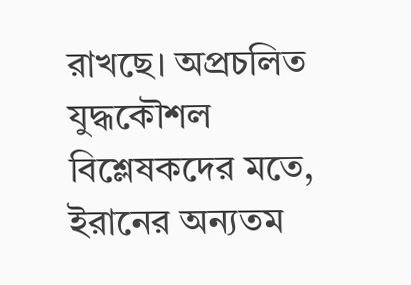রাখছে। অপ্রচলিত যুদ্ধকৌশল বিশ্লেষকদের মতে, ইরানের অন্যতম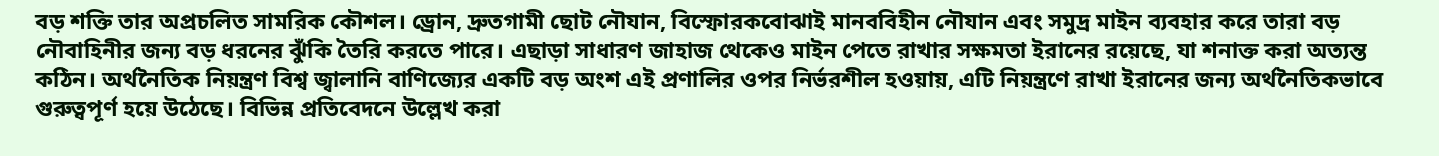বড় শক্তি তার অপ্রচলিত সামরিক কৌশল। ড্রোন, দ্রুতগামী ছোট নৌযান, বিস্ফোরকবোঝাই মানববিহীন নৌযান এবং সমুদ্র মাইন ব্যবহার করে তারা বড় নৌবাহিনীর জন্য বড় ধরনের ঝুঁকি তৈরি করতে পারে। এছাড়া সাধারণ জাহাজ থেকেও মাইন পেতে রাখার সক্ষমতা ইরানের রয়েছে, যা শনাক্ত করা অত্যন্ত কঠিন। অর্থনৈতিক নিয়ন্ত্রণ বিশ্ব জ্বালানি বাণিজ্যের একটি বড় অংশ এই প্রণালির ওপর নির্ভরশীল হওয়ায়, এটি নিয়ন্ত্রণে রাখা ইরানের জন্য অর্থনৈতিকভাবে গুরুত্বপূর্ণ হয়ে উঠেছে। বিভিন্ন প্রতিবেদনে উল্লেখ করা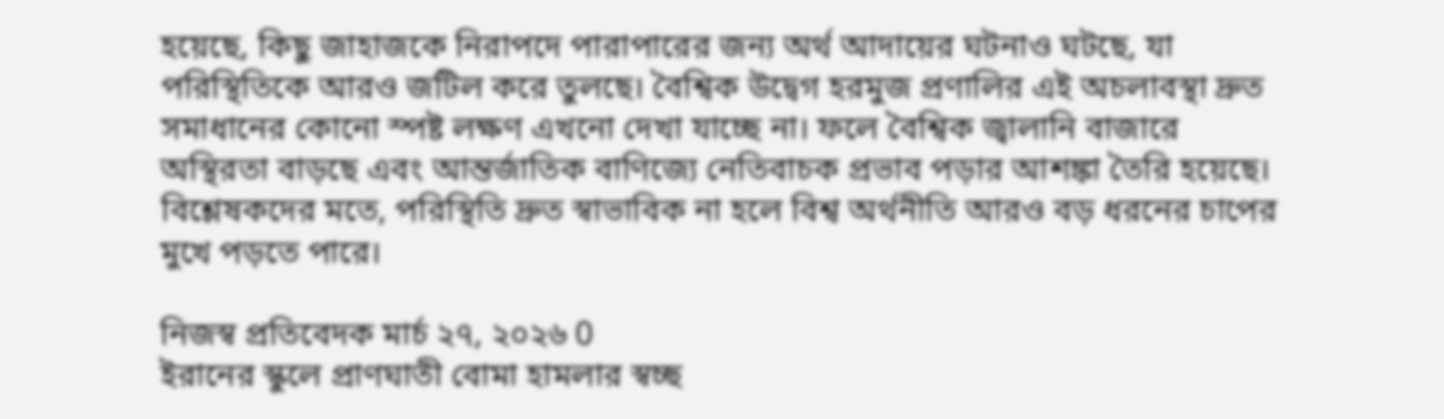হয়েছে, কিছু জাহাজকে নিরাপদে পারাপারের জন্য অর্থ আদায়ের ঘটনাও ঘটছে, যা পরিস্থিতিকে আরও জটিল করে তুলছে। বৈশ্বিক উদ্বেগ হরমুজ প্রণালির এই অচলাবস্থা দ্রুত সমাধানের কোনো স্পষ্ট লক্ষণ এখনো দেখা যাচ্ছে না। ফলে বৈশ্বিক জ্বালানি বাজারে অস্থিরতা বাড়ছে এবং আন্তর্জাতিক বাণিজ্যে নেতিবাচক প্রভাব পড়ার আশঙ্কা তৈরি হয়েছে। বিশ্লেষকদের মতে, পরিস্থিতি দ্রুত স্বাভাবিক না হলে বিশ্ব অর্থনীতি আরও বড় ধরনের চাপের মুখে পড়তে পারে।

নিজস্ব প্রতিবেদক মার্চ ২৭, ২০২৬ 0
ইরানের স্কুলে প্রাণঘাতী বোমা হামলার স্বচ্ছ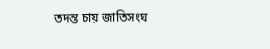তদন্ত চায় জাতিসংঘ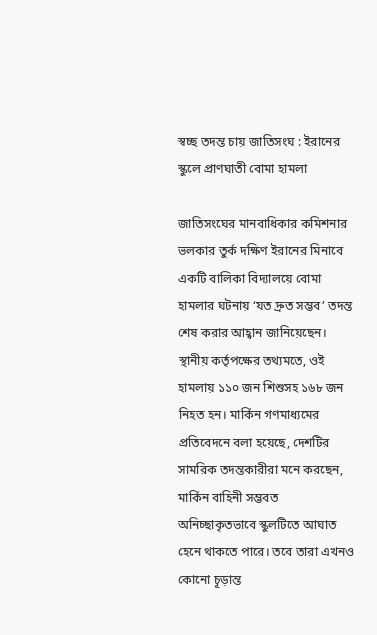স্বচ্ছ তদন্ত চায় জাতিসংঘ : ইরানের স্কুলে প্রাণঘাতী বোমা হামলা

জাতিসংঘের মানবাধিকার কমিশনার ভলকার তুর্ক দক্ষিণ ইরানের মিনাবে একটি বালিকা বিদ্যালয়ে বোমা হামলার ঘটনায় ‘যত দ্রুত সম্ভব’ তদন্ত শেষ করার আহ্বান জানিয়েছেন। স্থানীয় কর্তৃপক্ষের তথ্যমতে, ওই হামলায় ১১০ জন শিশুসহ ১৬৮ জন নিহত হন। মার্কিন গণমাধ্যমের প্রতিবেদনে বলা হয়েছে, দেশটির সামরিক তদন্তকারীরা মনে করছেন, মার্কিন বাহিনী সম্ভবত অনিচ্ছাকৃতভাবে স্কুলটিতে আঘাত হেনে থাকতে পারে। তবে তারা এখনও কোনো চূড়ান্ত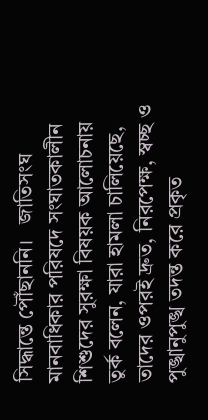সিদ্ধান্তে পৌঁছাননি।   জাতিসংঘ মানবাধিকার পরিষদে সংঘাতকালীন শিশুদের সুরক্ষা বিষয়ক আলোচনায় তুর্ক বলেন, যারা হামলা চালিয়েছে, তাদের ওপরই দ্রুত, নিরপেক্ষ, স্বচ্ছ ও পুঙ্খানুপুঙ্খ তদন্ত করে প্রকৃত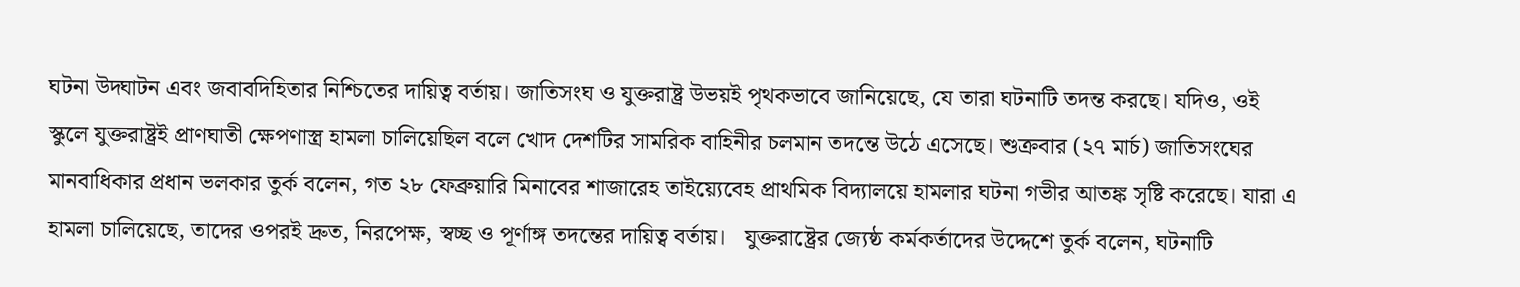ঘটনা উদ্ঘাটন এবং জবাবদিহিতার নিশ্চিতের দায়িত্ব বর্তায়। জাতিসংঘ ও যুক্তরাষ্ট্র উভয়ই পৃথকভাবে জানিয়েছে, যে তারা ঘটনাটি তদন্ত করছে। যদিও, ওই স্কুলে যুক্তরাষ্ট্রই প্রাণঘাতী ক্ষেপণাস্ত্র হামলা চালিয়েছিল বলে খোদ দেশটির সামরিক বাহিনীর চলমান তদন্তে উঠে এসেছে। শুক্রবার (২৭ মার্চ) জাতিসংঘের মানবাধিকার প্রধান ভলকার তুর্ক বলেন, গত ২৮ ফেব্রুয়ারি মিনাবের শাজারেহ তাইয়্যেবেহ প্রাথমিক বিদ্যালয়ে হামলার ঘটনা গভীর আতঙ্ক সৃষ্টি করেছে। যারা এ হামলা চালিয়েছে, তাদের ওপরই দ্রুত, নিরপেক্ষ, স্বচ্ছ ও পূর্ণাঙ্গ তদন্তের দায়িত্ব বর্তায়।   যুক্তরাষ্ট্রের জ্যেষ্ঠ কর্মকর্তাদের উদ্দেশে তুর্ক বলেন, ঘটনাটি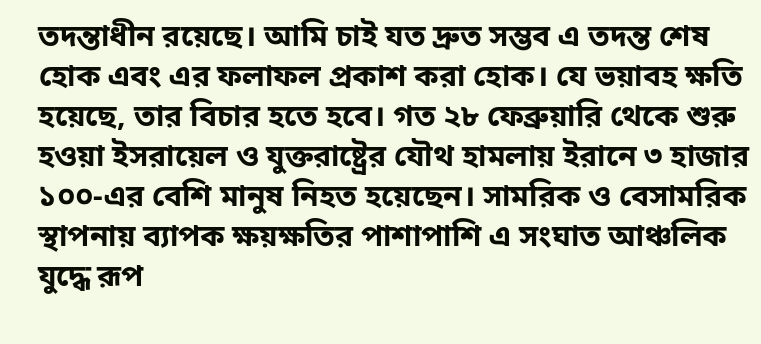তদন্তাধীন রয়েছে। আমি চাই যত দ্রুত সম্ভব এ তদন্ত শেষ হোক এবং এর ফলাফল প্রকাশ করা হোক। যে ভয়াবহ ক্ষতি হয়েছে, তার বিচার হতে হবে। গত ২৮ ফেব্রুয়ারি থেকে শুরু হওয়া ইসরায়েল ও যুক্তরাষ্ট্রের যৌথ হামলায় ইরানে ৩ হাজার ১০০-এর বেশি মানুষ নিহত হয়েছেন। সামরিক ও বেসামরিক স্থাপনায় ব্যাপক ক্ষয়ক্ষতির পাশাপাশি এ সংঘাত আঞ্চলিক যুদ্ধে রূপ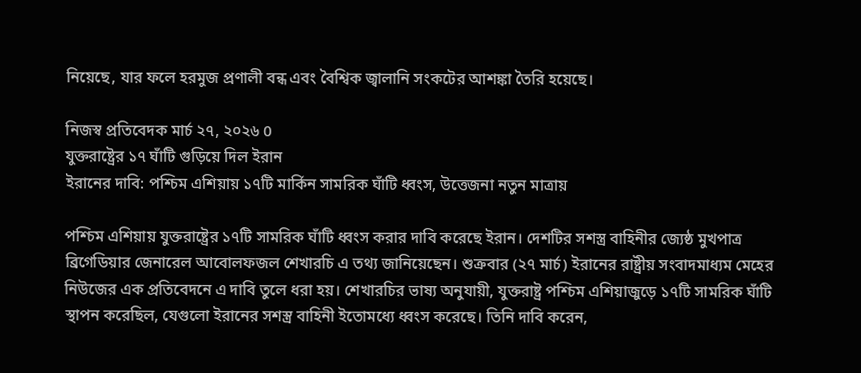নিয়েছে, যার ফলে হরমুজ প্রণালী বন্ধ এবং বৈশ্বিক জ্বালানি সংকটের আশঙ্কা তৈরি হয়েছে।

নিজস্ব প্রতিবেদক মার্চ ২৭, ২০২৬ 0
যুক্তরাষ্ট্রের ১৭ ঘাঁটি গুড়িয়ে দিল ইরান
ইরানের দাবি: পশ্চিম এশিয়ায় ১৭টি মার্কিন সামরিক ঘাঁটি ধ্বংস, উত্তেজনা নতুন মাত্রায়

পশ্চিম এশিয়ায় যুক্তরাষ্ট্রের ১৭টি সামরিক ঘাঁটি ধ্বংস করার দাবি করেছে ইরান। দেশটির সশস্ত্র বাহিনীর জ্যেষ্ঠ মুখপাত্র ব্রিগেডিয়ার জেনারেল আবোলফজল শেখারচি এ তথ্য জানিয়েছেন। শুক্রবার (২৭ মার্চ) ইরানের রাষ্ট্রীয় সংবাদমাধ্যম মেহের নিউজের এক প্রতিবেদনে এ দাবি তুলে ধরা হয়। শেখারচির ভাষ্য অনুযায়ী, যুক্তরাষ্ট্র পশ্চিম এশিয়াজুড়ে ১৭টি সামরিক ঘাঁটি স্থাপন করেছিল, যেগুলো ইরানের সশস্ত্র বাহিনী ইতোমধ্যে ধ্বংস করেছে। তিনি দাবি করেন,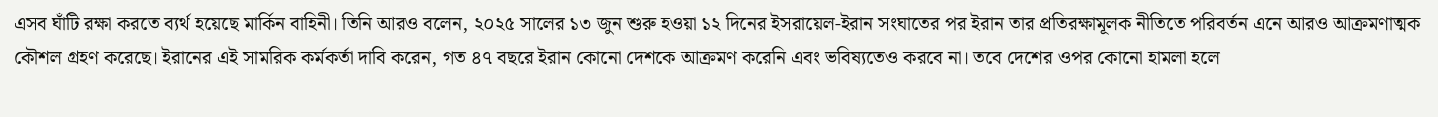এসব ঘাঁটি রক্ষা করতে ব্যর্থ হয়েছে মার্কিন বাহিনী। তিনি আরও বলেন, ২০২৫ সালের ১৩ জুন শুরু হওয়া ১২ দিনের ইসরায়েল-ইরান সংঘাতের পর ইরান তার প্রতিরক্ষামূলক নীতিতে পরিবর্তন এনে আরও আক্রমণাত্মক কৌশল গ্রহণ করেছে। ইরানের এই সামরিক কর্মকর্তা দাবি করেন, গত ৪৭ বছরে ইরান কোনো দেশকে আক্রমণ করেনি এবং ভবিষ্যতেও করবে না। তবে দেশের ওপর কোনো হামলা হলে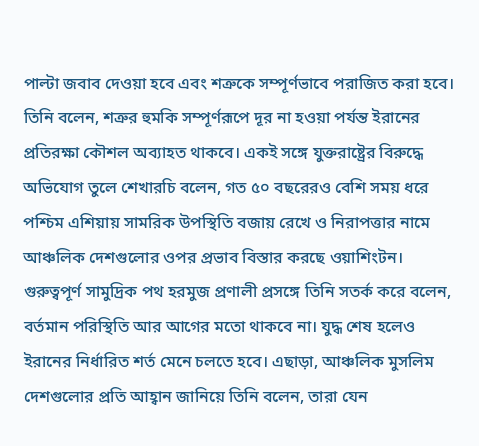পাল্টা জবাব দেওয়া হবে এবং শত্রুকে সম্পূর্ণভাবে পরাজিত করা হবে। তিনি বলেন, শত্রুর হুমকি সম্পূর্ণরূপে দূর না হওয়া পর্যন্ত ইরানের প্রতিরক্ষা কৌশল অব্যাহত থাকবে। একই সঙ্গে যুক্তরাষ্ট্রের বিরুদ্ধে অভিযোগ তুলে শেখারচি বলেন, গত ৫০ বছরেরও বেশি সময় ধরে পশ্চিম এশিয়ায় সামরিক উপস্থিতি বজায় রেখে ও নিরাপত্তার নামে আঞ্চলিক দেশগুলোর ওপর প্রভাব বিস্তার করছে ওয়াশিংটন। গুরুত্বপূর্ণ সামুদ্রিক পথ হরমুজ প্রণালী প্রসঙ্গে তিনি সতর্ক করে বলেন, বর্তমান পরিস্থিতি আর আগের মতো থাকবে না। যুদ্ধ শেষ হলেও ইরানের নির্ধারিত শর্ত মেনে চলতে হবে। এছাড়া, আঞ্চলিক মুসলিম দেশগুলোর প্রতি আহ্বান জানিয়ে তিনি বলেন, তারা যেন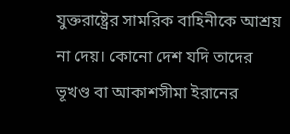যুক্তরাষ্ট্রের সামরিক বাহিনীকে আশ্রয় না দেয়। কোনো দেশ যদি তাদের ভূখণ্ড বা আকাশসীমা ইরানের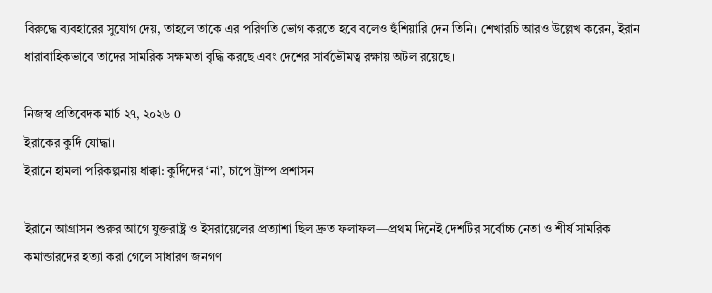বিরুদ্ধে ব্যবহারের সুযোগ দেয়, তাহলে তাকে এর পরিণতি ভোগ করতে হবে বলেও হুঁশিয়ারি দেন তিনি। শেখারচি আরও উল্লেখ করেন, ইরান ধারাবাহিকভাবে তাদের সামরিক সক্ষমতা বৃদ্ধি করছে এবং দেশের সার্বভৌমত্ব রক্ষায় অটল রয়েছে।

নিজস্ব প্রতিবেদক মার্চ ২৭, ২০২৬ 0
ইরাকের কুর্দি যোদ্ধা।
ইরানে হামলা পরিকল্পনায় ধাক্কা: কুর্দিদের ‘না’, চাপে ট্রাম্প প্রশাসন

ইরানে আগ্রাসন শুরুর আগে যুক্তরাষ্ট্র ও ইসরায়েলের প্রত্যাশা ছিল দ্রুত ফলাফল—প্রথম দিনেই দেশটির সর্বোচ্চ নেতা ও শীর্ষ সামরিক কমান্ডারদের হত্যা করা গেলে সাধারণ জনগণ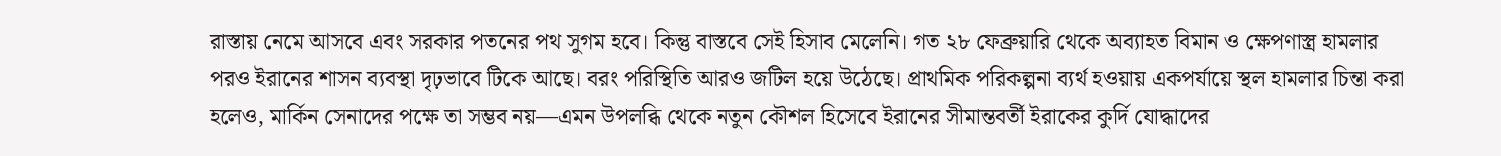রাস্তায় নেমে আসবে এবং সরকার পতনের পথ সুগম হবে। কিন্তু বাস্তবে সেই হিসাব মেলেনি। গত ২৮ ফেব্রুয়ারি থেকে অব্যাহত বিমান ও ক্ষেপণাস্ত্র হামলার পরও ইরানের শাসন ব্যবস্থা দৃঢ়ভাবে টিকে আছে। বরং পরিস্থিতি আরও জটিল হয়ে উঠেছে। প্রাথমিক পরিকল্পনা ব্যর্থ হওয়ায় একপর্যায়ে স্থল হামলার চিন্তা করা হলেও, মার্কিন সেনাদের পক্ষে তা সম্ভব নয়—এমন উপলব্ধি থেকে নতুন কৌশল হিসেবে ইরানের সীমান্তবর্তী ইরাকের কুর্দি যোদ্ধাদের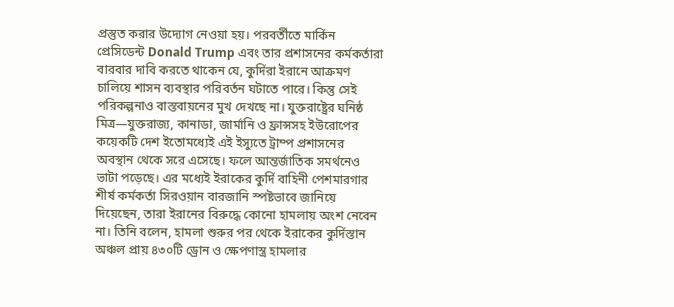প্রস্তুত করার উদ্যোগ নেওয়া হয়। পরবর্তীতে মার্কিন প্রেসিডেন্ট Donald Trump এবং তার প্রশাসনের কর্মকর্তারা বারবার দাবি করতে থাকেন যে, কুর্দিরা ইরানে আক্রমণ চালিয়ে শাসন ব্যবস্থার পরিবর্তন ঘটাতে পারে। কিন্তু সেই পরিকল্পনাও বাস্তবায়নের মুখ দেখছে না। যুক্তরাষ্ট্রের ঘনিষ্ঠ মিত্র—যুক্তরাজ্য, কানাডা, জার্মানি ও ফ্রান্সসহ ইউরোপের কয়েকটি দেশ ইতোমধ্যেই এই ইস্যুতে ট্রাম্প প্রশাসনের অবস্থান থেকে সরে এসেছে। ফলে আন্তর্জাতিক সমর্থনেও ভাটা পড়েছে। এর মধ্যেই ইরাকের কুর্দি বাহিনী পেশমারগার শীর্ষ কর্মকর্তা সিরওয়ান বারজানি স্পষ্টভাবে জানিয়ে দিয়েছেন, তারা ইরানের বিরুদ্ধে কোনো হামলায় অংশ নেবেন না। তিনি বলেন, হামলা শুরুর পর থেকে ইরাকের কুর্দিস্তান অঞ্চল প্রায় ৪৩০টি ড্রোন ও ক্ষেপণাস্ত্র হামলার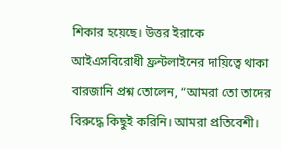শিকার হয়েছে। উত্তর ইরাকে আইএসবিরোধী ফ্রন্টলাইনের দায়িত্বে থাকা বারজানি প্রশ্ন তোলেন, “আমরা তো তাদের বিরুদ্ধে কিছুই করিনি। আমরা প্রতিবেশী।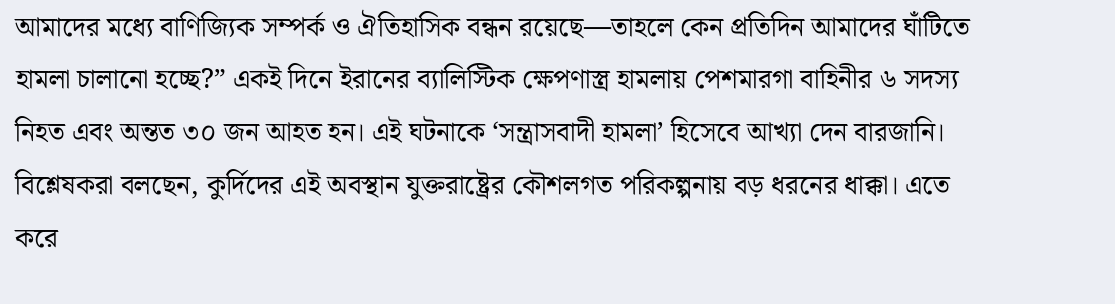আমাদের মধ্যে বাণিজ্যিক সম্পর্ক ও ঐতিহাসিক বন্ধন রয়েছে—তাহলে কেন প্রতিদিন আমাদের ঘাঁটিতে হামলা চালানো হচ্ছে?” একই দিনে ইরানের ব্যালিস্টিক ক্ষেপণাস্ত্র হামলায় পেশমারগা বাহিনীর ৬ সদস্য নিহত এবং অন্তত ৩০ জন আহত হন। এই ঘটনাকে ‘সন্ত্রাসবাদী হামলা’ হিসেবে আখ্যা দেন বারজানি। বিশ্লেষকরা বলছেন, কুর্দিদের এই অবস্থান যুক্তরাষ্ট্রের কৌশলগত পরিকল্পনায় বড় ধরনের ধাক্কা। এতে করে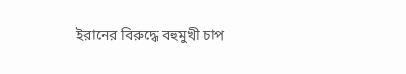ইরানের বিরুদ্ধে বহুমুখী চাপ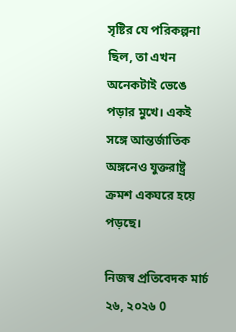সৃষ্টির যে পরিকল্পনা ছিল, তা এখন অনেকটাই ভেঙে পড়ার মুখে। একই সঙ্গে আন্তর্জাতিক অঙ্গনেও যুক্তরাষ্ট্র ক্রমশ একঘরে হয়ে পড়ছে।

নিজস্ব প্রতিবেদক মার্চ ২৬, ২০২৬ 0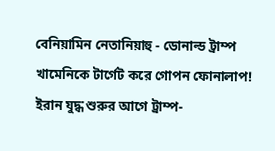বেনিয়ামিন নেতানিয়াহু - ডোনাল্ড ট্রাম্প
খামেনিকে টার্গেট করে গোপন ফোনালাপ! ইরান যুদ্ধ শুরুর আগে ট্রাম্প-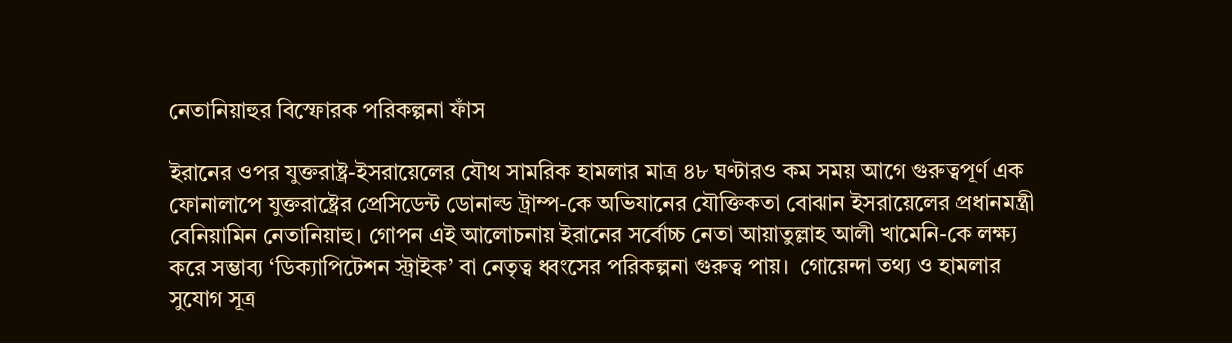নেতানিয়াহুর বিস্ফোরক পরিকল্পনা ফাঁস

ইরানের ওপর যুক্তরাষ্ট্র-ইসরায়েলের যৌথ সামরিক হামলার মাত্র ৪৮ ঘণ্টারও কম সময় আগে গুরুত্বপূর্ণ এক ফোনালাপে যুক্তরাষ্ট্রের প্রেসিডেন্ট ডোনাল্ড ট্রাম্প-কে অভিযানের যৌক্তিকতা বোঝান ইসরায়েলের প্রধানমন্ত্রী বেনিয়ামিন নেতানিয়াহু। গোপন এই আলোচনায় ইরানের সর্বোচ্চ নেতা আয়াতুল্লাহ আলী খামেনি-কে লক্ষ্য করে সম্ভাব্য ‘ডিক্যাপিটেশন স্ট্রাইক’ বা নেতৃত্ব ধ্বংসের পরিকল্পনা গুরুত্ব পায়।  গোয়েন্দা তথ্য ও হামলার সুযোগ সূত্র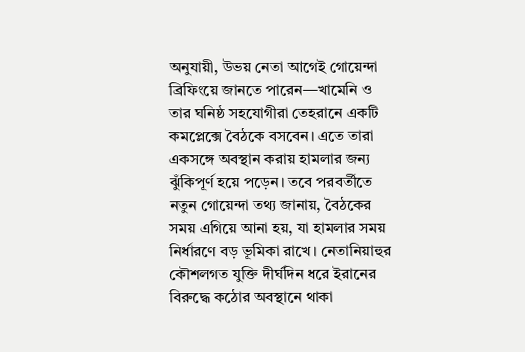অনুযায়ী, উভয় নেতা আগেই গোয়েন্দা ব্রিফিংয়ে জানতে পারেন—খামেনি ও তার ঘনিষ্ঠ সহযোগীরা তেহরানে একটি কমপ্লেক্সে বৈঠকে বসবেন। এতে তারা একসঙ্গে অবস্থান করায় হামলার জন্য ঝুঁকিপূর্ণ হয়ে পড়েন। তবে পরবর্তীতে নতুন গোয়েন্দা তথ্য জানায়, বৈঠকের সময় এগিয়ে আনা হয়, যা হামলার সময় নির্ধারণে বড় ভূমিকা রাখে। নেতানিয়াহুর কৌশলগত যুক্তি দীর্ঘদিন ধরে ইরানের বিরুদ্ধে কঠোর অবস্থানে থাকা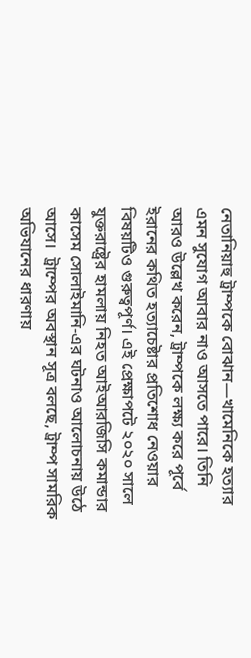নেতানিয়াহু ট্রাম্পকে বোঝান—খামেনিকে হত্যার এমন সুযোগ আবার নাও আসতে পারে। তিনি আরও উল্লেখ করেন, ট্রাম্পকে লক্ষ্য করে পূর্বে ইরানের কথিত হত্যাচেষ্টার প্রতিশোধ নেওয়ার বিষয়টিও গুরুত্বপূর্ণ। এই প্রেক্ষাপটে ২০২০ সালে যুক্তরাষ্ট্রের হামলায় নিহত আইআরজিসি কমান্ডার কাসেম সোলাইমানি-এর ঘটনাও আলোচনায় উঠে আসে।  ট্রাম্পের অবস্থান সূত্র বলছে, ট্রাম্প সামরিক অভিযানের ধারণায়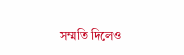সম্মতি দিলেও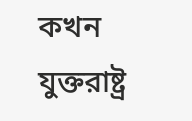কখন যুক্তরাষ্ট্র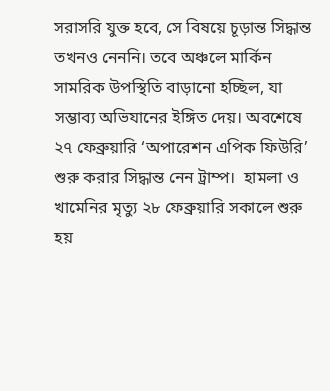সরাসরি যুক্ত হবে, সে বিষয়ে চূড়ান্ত সিদ্ধান্ত তখনও নেননি। তবে অঞ্চলে মার্কিন সামরিক উপস্থিতি বাড়ানো হচ্ছিল, যা সম্ভাব্য অভিযানের ইঙ্গিত দেয়। অবশেষে ২৭ ফেব্রুয়ারি ‘অপারেশন এপিক ফিউরি’ শুরু করার সিদ্ধান্ত নেন ট্রাম্প।  হামলা ও খামেনির মৃত্যু ২৮ ফেব্রুয়ারি সকালে শুরু হয়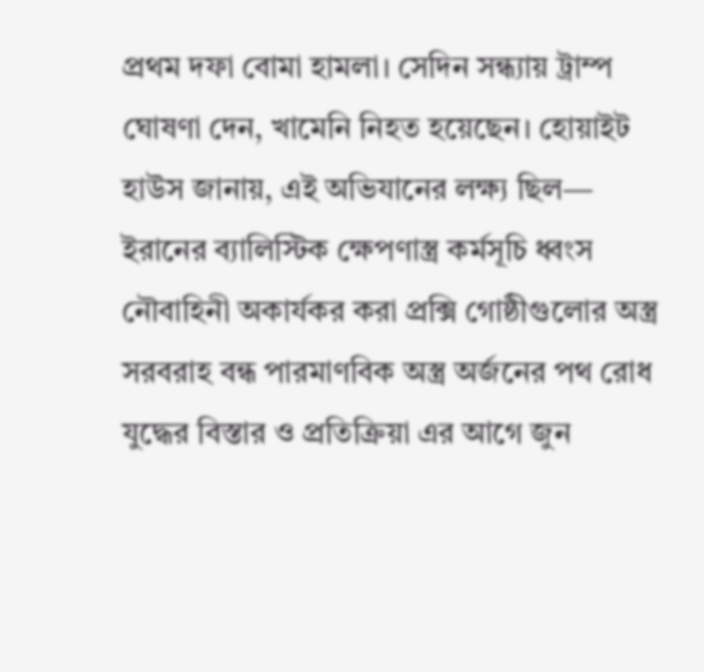প্রথম দফা বোমা হামলা। সেদিন সন্ধ্যায় ট্রাম্প ঘোষণা দেন, খামেনি নিহত হয়েছেন। হোয়াইট হাউস জানায়, এই অভিযানের লক্ষ্য ছিল— ইরানের ব্যালিস্টিক ক্ষেপণাস্ত্র কর্মসূচি ধ্বংস নৌবাহিনী অকার্যকর করা প্রক্সি গোষ্ঠীগুলোর অস্ত্র সরবরাহ বন্ধ পারমাণবিক অস্ত্র অর্জনের পথ রোধ  যুদ্ধের বিস্তার ও প্রতিক্রিয়া এর আগে জুন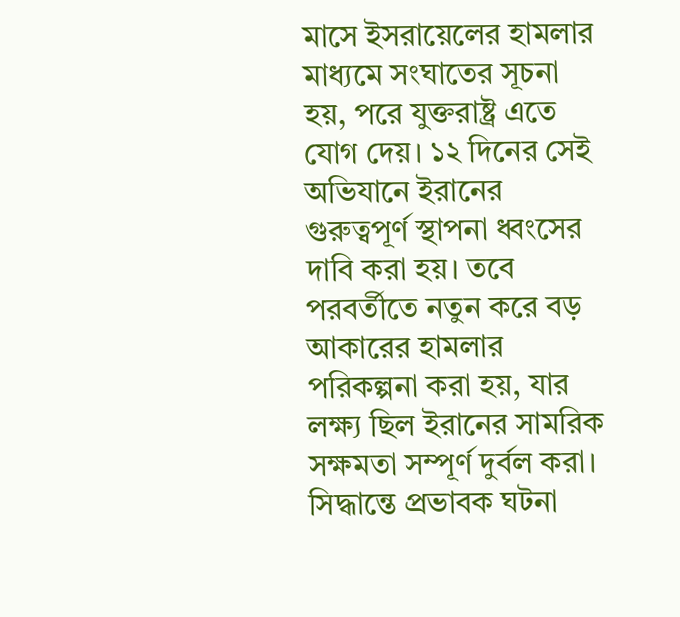মাসে ইসরায়েলের হামলার মাধ্যমে সংঘাতের সূচনা হয়, পরে যুক্তরাষ্ট্র এতে যোগ দেয়। ১২ দিনের সেই অভিযানে ইরানের গুরুত্বপূর্ণ স্থাপনা ধ্বংসের দাবি করা হয়। তবে পরবর্তীতে নতুন করে বড় আকারের হামলার পরিকল্পনা করা হয়, যার লক্ষ্য ছিল ইরানের সামরিক সক্ষমতা সম্পূর্ণ দুর্বল করা।  সিদ্ধান্তে প্রভাবক ঘটনা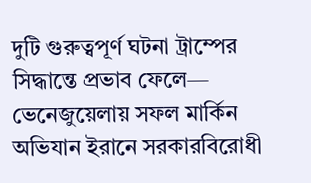দুটি গুরুত্বপূর্ণ ঘটনা ট্রাম্পের সিদ্ধান্তে প্রভাব ফেলে— ভেনেজুয়েলায় সফল মার্কিন অভিযান ইরানে সরকারবিরোধী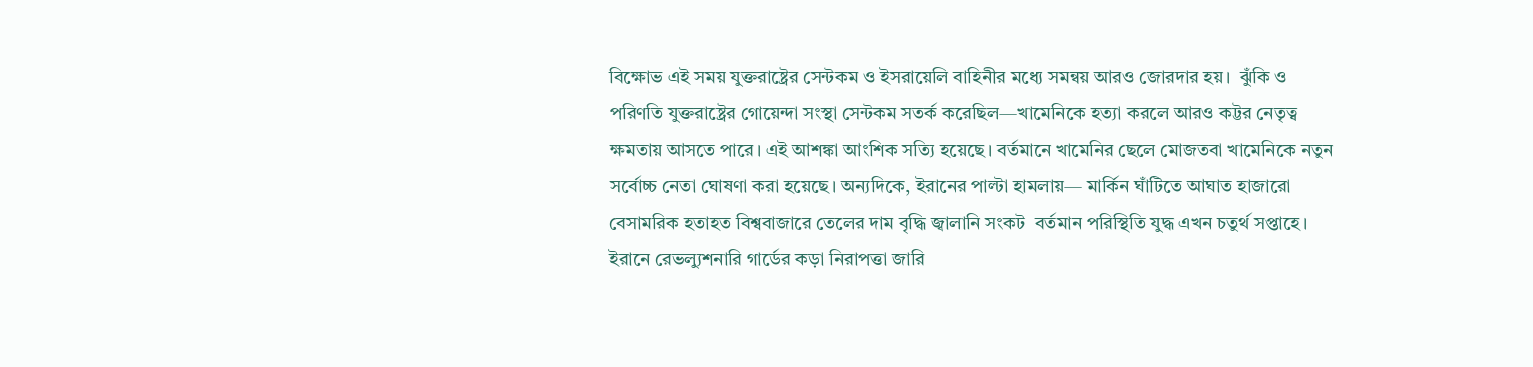বিক্ষোভ এই সময় যুক্তরাষ্ট্রের সেন্টকম ও ইসরায়েলি বাহিনীর মধ্যে সমন্বয় আরও জোরদার হয়।  ঝুঁকি ও পরিণতি যুক্তরাষ্ট্রের গোয়েন্দা সংস্থা সেন্টকম সতর্ক করেছিল—খামেনিকে হত্যা করলে আরও কট্টর নেতৃত্ব ক্ষমতায় আসতে পারে। এই আশঙ্কা আংশিক সত্যি হয়েছে। বর্তমানে খামেনির ছেলে মোজতবা খামেনিকে নতুন সর্বোচ্চ নেতা ঘোষণা করা হয়েছে। অন্যদিকে, ইরানের পাল্টা হামলায়— মার্কিন ঘাঁটিতে আঘাত হাজারো বেসামরিক হতাহত বিশ্ববাজারে তেলের দাম বৃদ্ধি জ্বালানি সংকট  বর্তমান পরিস্থিতি যুদ্ধ এখন চতুর্থ সপ্তাহে। ইরানে রেভল্যুশনারি গার্ডের কড়া নিরাপত্তা জারি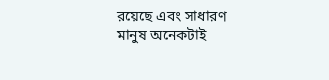রয়েছে এবং সাধারণ মানুষ অনেকটাই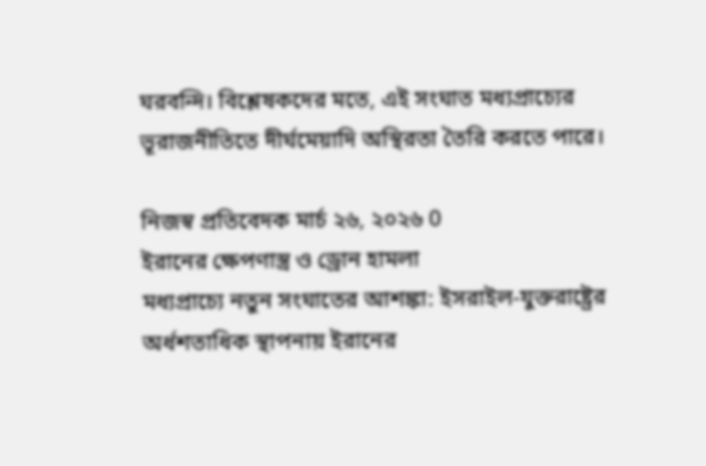ঘরবন্দি। বিশ্লেষকদের মতে, এই সংঘাত মধ্যপ্রাচ্যের ভূরাজনীতিতে দীর্ঘমেয়াদি অস্থিরতা তৈরি করতে পারে।

নিজস্ব প্রতিবেদক মার্চ ২৬, ২০২৬ 0
ইরানের ক্ষেপণাস্ত্র ও ড্রোন হামলা
মধ্যপ্রাচ্যে নতুন সংঘাতের আশঙ্কা: ইসরাইল-যুক্তরাষ্ট্রের অর্ধশতাধিক স্থাপনায় ইরানের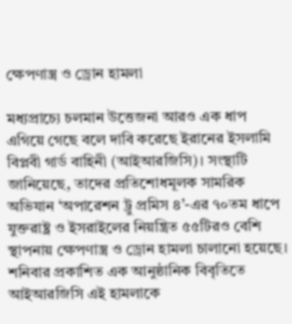ক্ষেপণাস্ত্র ও ড্রোন হামলা

মধ্যপ্রাচ্যে চলমান উত্তেজনা আরও এক ধাপ এগিয়ে গেছে বলে দাবি করেছে ইরানের ইসলামি বিপ্লবী গার্ড বাহিনী (আইআরজিসি)। সংস্থাটি জানিয়েছে, তাদের প্রতিশোধমূলক সামরিক অভিযান ‘অপারেশন ট্রু প্রমিস ৪’-এর ৭০তম ধাপে যুক্তরাষ্ট্র ও ইসরাইলের নিয়ন্ত্রিত ৫৫টিরও বেশি স্থাপনায় ক্ষেপণাস্ত্র ও ড্রোন হামলা চালানো হয়েছে। শনিবার প্রকাশিত এক আনুষ্ঠানিক বিবৃতিতে আইআরজিসি এই হামলাকে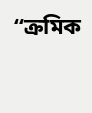“ক্রমিক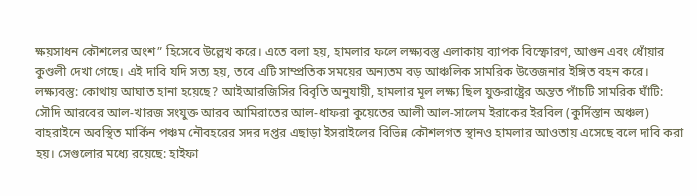ক্ষয়সাধন কৌশলের অংশ” হিসেবে উল্লেখ করে। এতে বলা হয়, হামলার ফলে লক্ষ্যবস্তু এলাকায় ব্যাপক বিস্ফোরণ, আগুন এবং ধোঁয়ার কুণ্ডলী দেখা গেছে। এই দাবি যদি সত্য হয়, তবে এটি সাম্প্রতিক সময়ের অন্যতম বড় আঞ্চলিক সামরিক উত্তেজনার ইঙ্গিত বহন করে।  লক্ষ্যবস্তু: কোথায় আঘাত হানা হয়েছে? আইআরজিসির বিবৃতি অনুযায়ী, হামলার মূল লক্ষ্য ছিল যুক্তরাষ্ট্রের অন্তত পাঁচটি সামরিক ঘাঁটি: সৌদি আরবের আল-খারজ সংযুক্ত আরব আমিরাতের আল-ধাফরা কুয়েতের আলী আল-সালেম ইরাকের ইরবিল (কুর্দিস্তান অঞ্চল) বাহরাইনে অবস্থিত মার্কিন পঞ্চম নৌবহরের সদর দপ্তর এছাড়া ইসরাইলের বিভিন্ন কৌশলগত স্থানও হামলার আওতায় এসেছে বলে দাবি করা হয়। সেগুলোর মধ্যে রয়েছে: হাইফা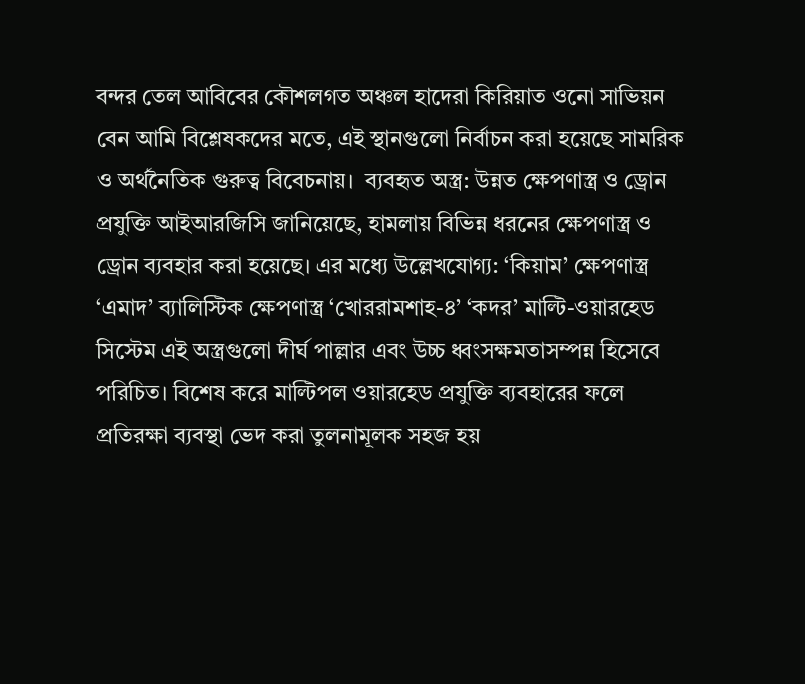বন্দর তেল আবিবের কৌশলগত অঞ্চল হাদেরা কিরিয়াত ওনো সাভিয়ন বেন আমি বিশ্লেষকদের মতে, এই স্থানগুলো নির্বাচন করা হয়েছে সামরিক ও অর্থনৈতিক গুরুত্ব বিবেচনায়।  ব্যবহৃত অস্ত্র: উন্নত ক্ষেপণাস্ত্র ও ড্রোন প্রযুক্তি আইআরজিসি জানিয়েছে, হামলায় বিভিন্ন ধরনের ক্ষেপণাস্ত্র ও ড্রোন ব্যবহার করা হয়েছে। এর মধ্যে উল্লেখযোগ্য: ‘কিয়াম’ ক্ষেপণাস্ত্র ‘এমাদ’ ব্যালিস্টিক ক্ষেপণাস্ত্র ‘খোররামশাহ-৪’ ‘কদর’ মাল্টি-ওয়ারহেড সিস্টেম এই অস্ত্রগুলো দীর্ঘ পাল্লার এবং উচ্চ ধ্বংসক্ষমতাসম্পন্ন হিসেবে পরিচিত। বিশেষ করে মাল্টিপল ওয়ারহেড প্রযুক্তি ব্যবহারের ফলে প্রতিরক্ষা ব্যবস্থা ভেদ করা তুলনামূলক সহজ হয়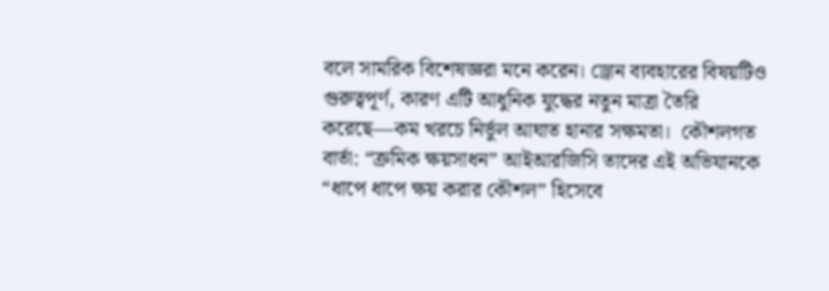বলে সামরিক বিশেষজ্ঞরা মনে করেন। ড্রোন ব্যবহারের বিষয়টিও গুরুত্বপূর্ণ, কারণ এটি আধুনিক যুদ্ধের নতুন মাত্রা তৈরি করেছে—কম খরচে নির্ভুল আঘাত হানার সক্ষমতা।  কৌশলগত বার্তা: “ক্রমিক ক্ষয়সাধন” আইআরজিসি তাদের এই অভিযানকে “ধাপে ধাপে ক্ষয় করার কৌশল” হিসেবে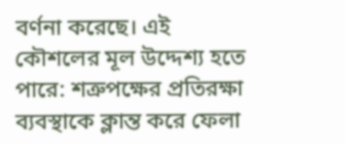বর্ণনা করেছে। এই কৌশলের মূল উদ্দেশ্য হতে পারে: শত্রুপক্ষের প্রতিরক্ষা ব্যবস্থাকে ক্লান্ত করে ফেলা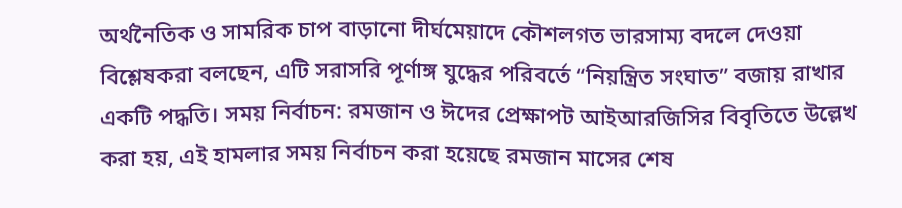অর্থনৈতিক ও সামরিক চাপ বাড়ানো দীর্ঘমেয়াদে কৌশলগত ভারসাম্য বদলে দেওয়া বিশ্লেষকরা বলছেন, এটি সরাসরি পূর্ণাঙ্গ যুদ্ধের পরিবর্তে “নিয়ন্ত্রিত সংঘাত” বজায় রাখার একটি পদ্ধতি। সময় নির্বাচন: রমজান ও ঈদের প্রেক্ষাপট আইআরজিসির বিবৃতিতে উল্লেখ করা হয়, এই হামলার সময় নির্বাচন করা হয়েছে রমজান মাসের শেষ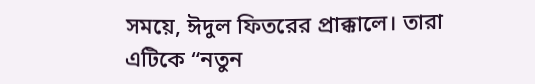সময়ে, ঈদুল ফিতরের প্রাক্কালে। তারা এটিকে “নতুন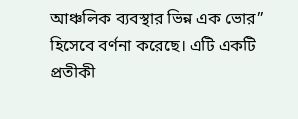আঞ্চলিক ব্যবস্থার ভিন্ন এক ভোর” হিসেবে বর্ণনা করেছে। এটি একটি প্রতীকী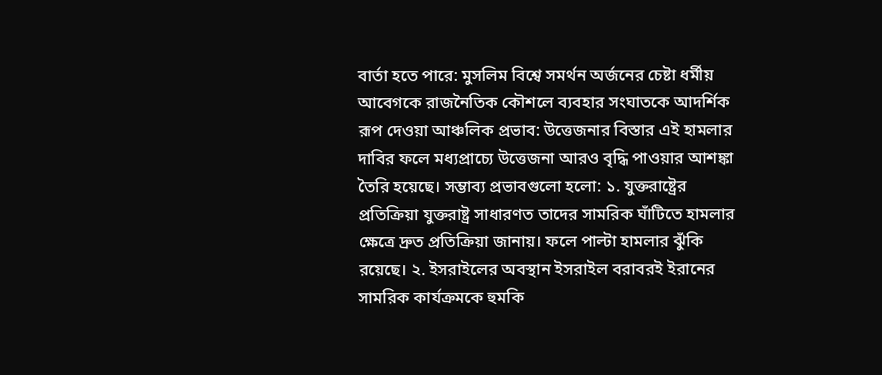বার্তা হতে পারে: মুসলিম বিশ্বে সমর্থন অর্জনের চেষ্টা ধর্মীয় আবেগকে রাজনৈতিক কৌশলে ব্যবহার সংঘাতকে আদর্শিক রূপ দেওয়া আঞ্চলিক প্রভাব: উত্তেজনার বিস্তার এই হামলার দাবির ফলে মধ্যপ্রাচ্যে উত্তেজনা আরও বৃদ্ধি পাওয়ার আশঙ্কা তৈরি হয়েছে। সম্ভাব্য প্রভাবগুলো হলো: ১. যুক্তরাষ্ট্রের প্রতিক্রিয়া যুক্তরাষ্ট্র সাধারণত তাদের সামরিক ঘাঁটিতে হামলার ক্ষেত্রে দ্রুত প্রতিক্রিয়া জানায়। ফলে পাল্টা হামলার ঝুঁকি রয়েছে। ২. ইসরাইলের অবস্থান ইসরাইল বরাবরই ইরানের সামরিক কার্যক্রমকে হুমকি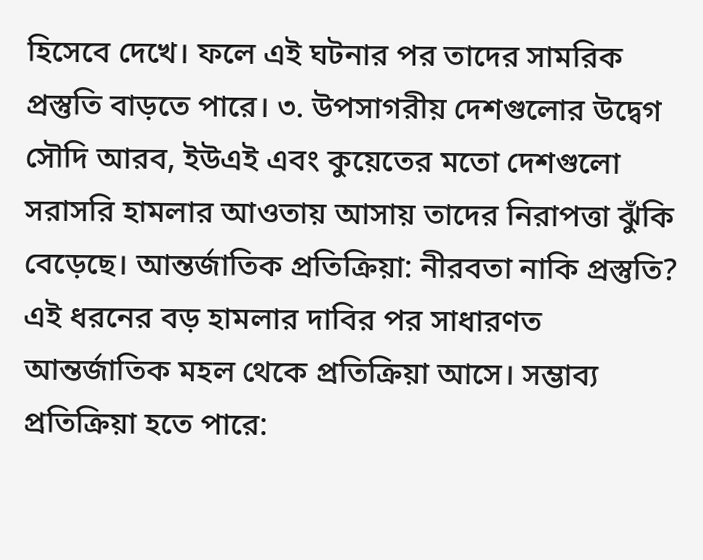হিসেবে দেখে। ফলে এই ঘটনার পর তাদের সামরিক প্রস্তুতি বাড়তে পারে। ৩. উপসাগরীয় দেশগুলোর উদ্বেগ সৌদি আরব, ইউএই এবং কুয়েতের মতো দেশগুলো সরাসরি হামলার আওতায় আসায় তাদের নিরাপত্তা ঝুঁকি বেড়েছে। আন্তর্জাতিক প্রতিক্রিয়া: নীরবতা নাকি প্রস্তুতি? এই ধরনের বড় হামলার দাবির পর সাধারণত আন্তর্জাতিক মহল থেকে প্রতিক্রিয়া আসে। সম্ভাব্য প্রতিক্রিয়া হতে পারে: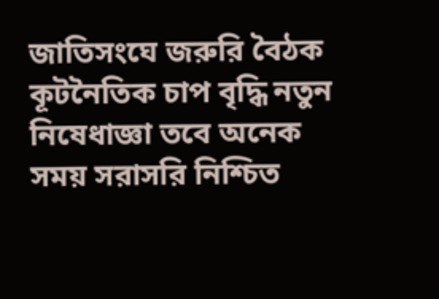জাতিসংঘে জরুরি বৈঠক কূটনৈতিক চাপ বৃদ্ধি নতুন নিষেধাজ্ঞা তবে অনেক সময় সরাসরি নিশ্চিত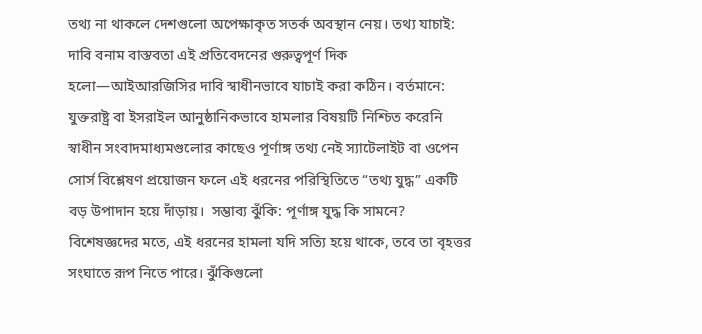তথ্য না থাকলে দেশগুলো অপেক্ষাকৃত সতর্ক অবস্থান নেয়। তথ্য যাচাই: দাবি বনাম বাস্তবতা এই প্রতিবেদনের গুরুত্বপূর্ণ দিক হলো—আইআরজিসির দাবি স্বাধীনভাবে যাচাই করা কঠিন। বর্তমানে: যুক্তরাষ্ট্র বা ইসরাইল আনুষ্ঠানিকভাবে হামলার বিষয়টি নিশ্চিত করেনি স্বাধীন সংবাদমাধ্যমগুলোর কাছেও পূর্ণাঙ্গ তথ্য নেই স্যাটেলাইট বা ওপেন সোর্স বিশ্লেষণ প্রয়োজন ফলে এই ধরনের পরিস্থিতিতে “তথ্য যুদ্ধ” একটি বড় উপাদান হয়ে দাঁড়ায়।  সম্ভাব্য ঝুঁকি: পূর্ণাঙ্গ যুদ্ধ কি সামনে? বিশেষজ্ঞদের মতে, এই ধরনের হামলা যদি সত্যি হয়ে থাকে, তবে তা বৃহত্তর সংঘাতে রূপ নিতে পারে। ঝুঁকিগুলো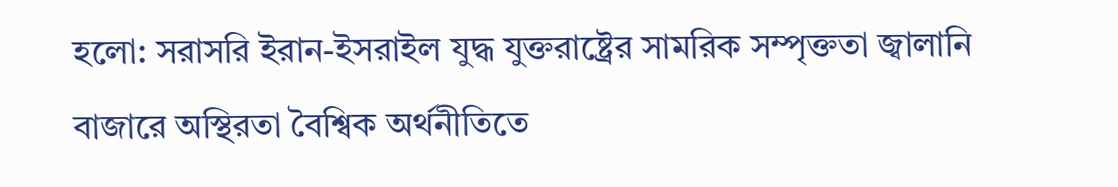হলো: সরাসরি ইরান-ইসরাইল যুদ্ধ যুক্তরাষ্ট্রের সামরিক সম্পৃক্ততা জ্বালানি বাজারে অস্থিরতা বৈশ্বিক অর্থনীতিতে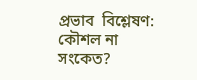প্রভাব  বিশ্লেষণ: কৌশল না সংকেত?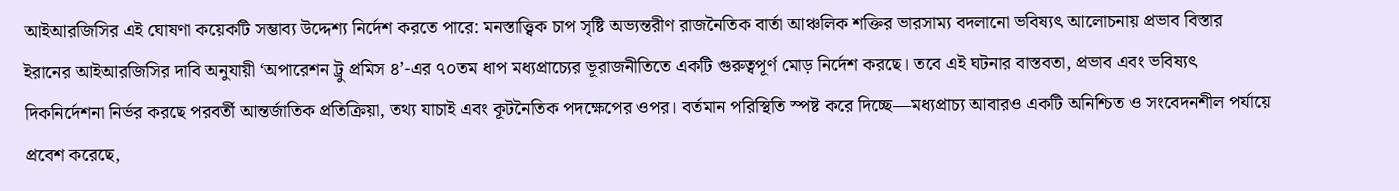আইআরজিসির এই ঘোষণা কয়েকটি সম্ভাব্য উদ্দেশ্য নির্দেশ করতে পারে: মনস্তাত্ত্বিক চাপ সৃষ্টি অভ্যন্তরীণ রাজনৈতিক বার্তা আঞ্চলিক শক্তির ভারসাম্য বদলানো ভবিষ্যৎ আলোচনায় প্রভাব বিস্তার   ইরানের আইআরজিসির দাবি অনুযায়ী ‘অপারেশন ট্রু প্রমিস ৪’-এর ৭০তম ধাপ মধ্যপ্রাচ্যের ভূরাজনীতিতে একটি গুরুত্বপূর্ণ মোড় নির্দেশ করছে। তবে এই ঘটনার বাস্তবতা, প্রভাব এবং ভবিষ্যৎ দিকনির্দেশনা নির্ভর করছে পরবর্তী আন্তর্জাতিক প্রতিক্রিয়া, তথ্য যাচাই এবং কূটনৈতিক পদক্ষেপের ওপর। বর্তমান পরিস্থিতি স্পষ্ট করে দিচ্ছে—মধ্যপ্রাচ্য আবারও একটি অনিশ্চিত ও সংবেদনশীল পর্যায়ে প্রবেশ করেছে,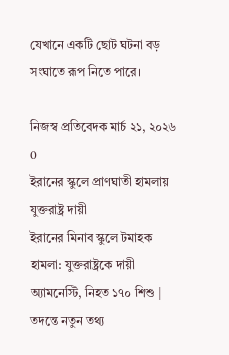যেখানে একটি ছোট ঘটনা বড় সংঘাতে রূপ নিতে পারে।

নিজস্ব প্রতিবেদক মার্চ ২১, ২০২৬ 0
ইরানের স্কুলে প্রাণঘাতী হামলায় যুক্তরাষ্ট্র দায়ী
ইরানের মিনাব স্কুলে টমাহক হামলা: যুক্তরাষ্ট্রকে দায়ী অ্যামনেস্টি, নিহত ১৭০ শিশু | তদন্তে নতুন তথ্য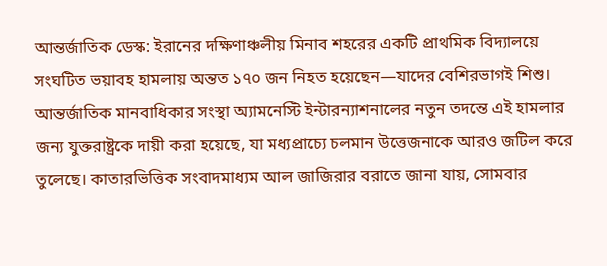আন্তর্জাতিক ডেস্ক: ইরানের দক্ষিণাঞ্চলীয় মিনাব শহরের একটি প্রাথমিক বিদ্যালয়ে সংঘটিত ভয়াবহ হামলায় অন্তত ১৭০ জন নিহত হয়েছেন—যাদের বেশিরভাগই শিশু। আন্তর্জাতিক মানবাধিকার সংস্থা অ্যামনেস্টি ইন্টারন্যাশনালের নতুন তদন্তে এই হামলার জন্য যুক্তরাষ্ট্রকে দায়ী করা হয়েছে, যা মধ্যপ্রাচ্যে চলমান উত্তেজনাকে আরও জটিল করে তুলেছে। কাতারভিত্তিক সংবাদমাধ্যম আল জাজিরার বরাতে জানা যায়, সোমবার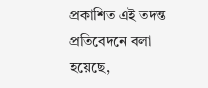প্রকাশিত এই তদন্ত প্রতিবেদনে বলা হয়েছে,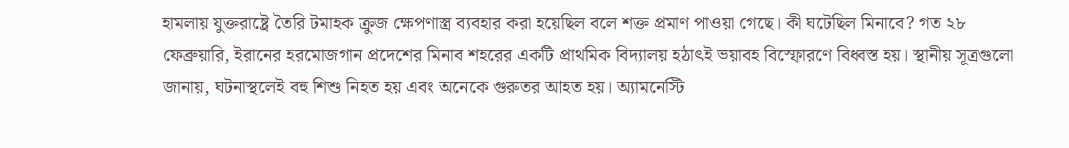হামলায় যুক্তরাষ্ট্রে তৈরি টমাহক ক্রুজ ক্ষেপণাস্ত্র ব্যবহার করা হয়েছিল বলে শক্ত প্রমাণ পাওয়া গেছে। কী ঘটেছিল মিনাবে? গত ২৮ ফেব্রুয়ারি, ইরানের হরমোজগান প্রদেশের মিনাব শহরের একটি প্রাথমিক বিদ্যালয় হঠাৎই ভয়াবহ বিস্ফোরণে বিধ্বস্ত হয়। স্থানীয় সূত্রগুলো জানায়, ঘটনাস্থলেই বহু শিশু নিহত হয় এবং অনেকে গুরুতর আহত হয়। অ্যামনেস্টি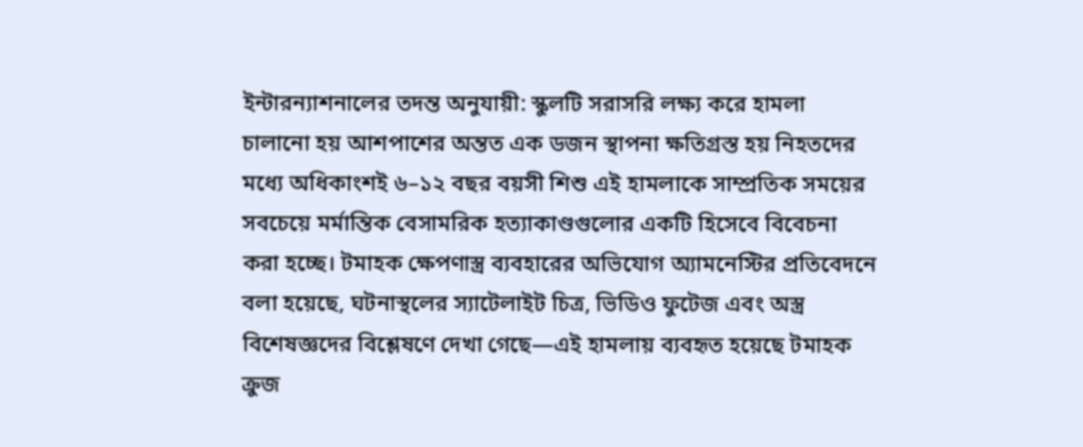ইন্টারন্যাশনালের তদন্ত অনুযায়ী: স্কুলটি সরাসরি লক্ষ্য করে হামলা চালানো হয় আশপাশের অন্তত এক ডজন স্থাপনা ক্ষতিগ্রস্ত হয় নিহতদের মধ্যে অধিকাংশই ৬–১২ বছর বয়সী শিশু এই হামলাকে সাম্প্রতিক সময়ের সবচেয়ে মর্মান্তিক বেসামরিক হত্যাকাণ্ডগুলোর একটি হিসেবে বিবেচনা করা হচ্ছে। টমাহক ক্ষেপণাস্ত্র ব্যবহারের অভিযোগ অ্যামনেস্টির প্রতিবেদনে বলা হয়েছে, ঘটনাস্থলের স্যাটেলাইট চিত্র, ভিডিও ফুটেজ এবং অস্ত্র বিশেষজ্ঞদের বিশ্লেষণে দেখা গেছে—এই হামলায় ব্যবহৃত হয়েছে টমাহক ক্রুজ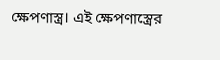ক্ষেপণাস্ত্র। এই ক্ষেপণাস্ত্রের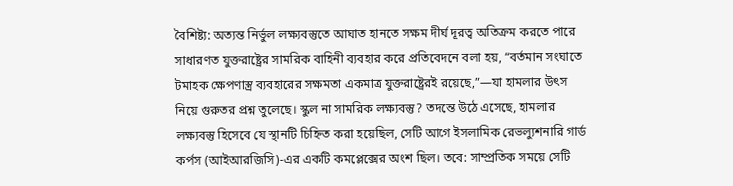বৈশিষ্ট্য: অত্যন্ত নির্ভুল লক্ষ্যবস্তুতে আঘাত হানতে সক্ষম দীর্ঘ দূরত্ব অতিক্রম করতে পারে সাধারণত যুক্তরাষ্ট্রের সামরিক বাহিনী ব্যবহার করে প্রতিবেদনে বলা হয়, “বর্তমান সংঘাতে টমাহক ক্ষেপণাস্ত্র ব্যবহারের সক্ষমতা একমাত্র যুক্তরাষ্ট্রেরই রয়েছে,”—যা হামলার উৎস নিয়ে গুরুতর প্রশ্ন তুলেছে। স্কুল না সামরিক লক্ষ্যবস্তু? তদন্তে উঠে এসেছে, হামলার লক্ষ্যবস্তু হিসেবে যে স্থানটি চিহ্নিত করা হয়েছিল, সেটি আগে ইসলামিক রেভল্যুশনারি গার্ড কর্পস (আইআরজিসি)-এর একটি কমপ্লেক্সের অংশ ছিল। তবে: সাম্প্রতিক সময়ে সেটি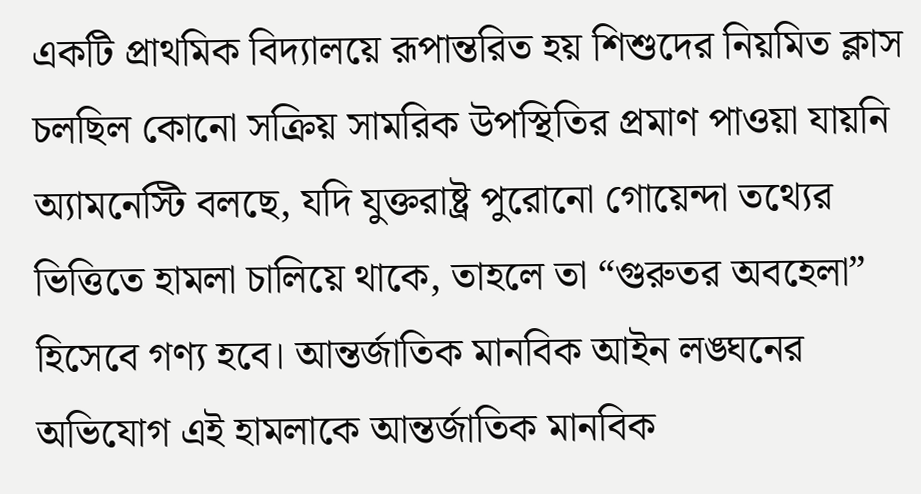একটি প্রাথমিক বিদ্যালয়ে রূপান্তরিত হয় শিশুদের নিয়মিত ক্লাস চলছিল কোনো সক্রিয় সামরিক উপস্থিতির প্রমাণ পাওয়া যায়নি অ্যামনেস্টি বলছে, যদি যুক্তরাষ্ট্র পুরোনো গোয়েন্দা তথ্যের ভিত্তিতে হামলা চালিয়ে থাকে, তাহলে তা “গুরুতর অবহেলা” হিসেবে গণ্য হবে। আন্তর্জাতিক মানবিক আইন লঙ্ঘনের অভিযোগ এই হামলাকে আন্তর্জাতিক মানবিক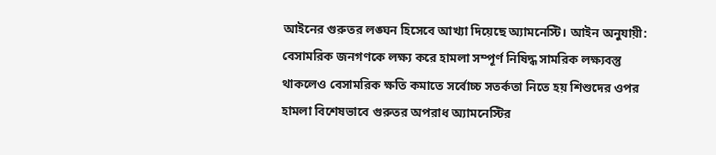আইনের গুরুতর লঙ্ঘন হিসেবে আখ্যা দিয়েছে অ্যামনেস্টি। আইন অনুযায়ী: বেসামরিক জনগণকে লক্ষ্য করে হামলা সম্পূর্ণ নিষিদ্ধ সামরিক লক্ষ্যবস্তু থাকলেও বেসামরিক ক্ষতি কমাতে সর্বোচ্চ সতর্কতা নিতে হয় শিশুদের ওপর হামলা বিশেষভাবে গুরুতর অপরাধ অ্যামনেস্টির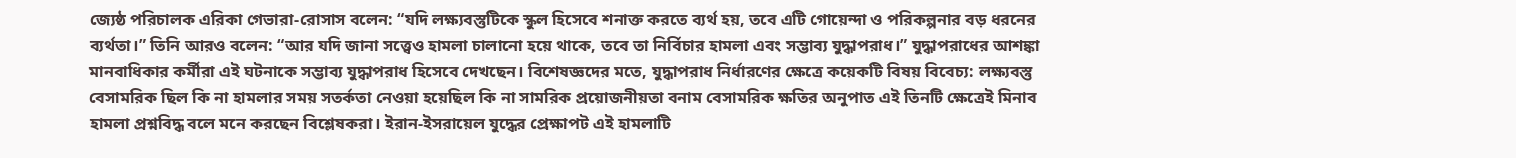জ্যেষ্ঠ পরিচালক এরিকা গেভারা-রোসাস বলেন: “যদি লক্ষ্যবস্তুটিকে স্কুল হিসেবে শনাক্ত করতে ব্যর্থ হয়, তবে এটি গোয়েন্দা ও পরিকল্পনার বড় ধরনের ব্যর্থতা।” তিনি আরও বলেন: “আর যদি জানা সত্ত্বেও হামলা চালানো হয়ে থাকে, তবে তা নির্বিচার হামলা এবং সম্ভাব্য যুদ্ধাপরাধ।” যুদ্ধাপরাধের আশঙ্কা মানবাধিকার কর্মীরা এই ঘটনাকে সম্ভাব্য যুদ্ধাপরাধ হিসেবে দেখছেন। বিশেষজ্ঞদের মতে, যুদ্ধাপরাধ নির্ধারণের ক্ষেত্রে কয়েকটি বিষয় বিবেচ্য: লক্ষ্যবস্তু বেসামরিক ছিল কি না হামলার সময় সতর্কতা নেওয়া হয়েছিল কি না সামরিক প্রয়োজনীয়তা বনাম বেসামরিক ক্ষতির অনুপাত এই তিনটি ক্ষেত্রেই মিনাব হামলা প্রশ্নবিদ্ধ বলে মনে করছেন বিশ্লেষকরা। ইরান-ইসরায়েল যুদ্ধের প্রেক্ষাপট এই হামলাটি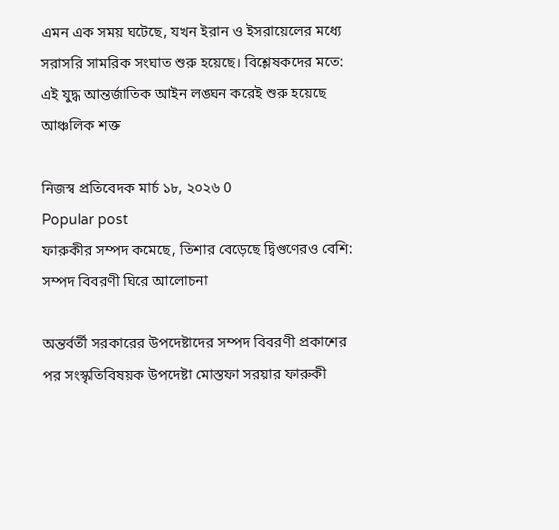এমন এক সময় ঘটেছে, যখন ইরান ও ইসরায়েলের মধ্যে সরাসরি সামরিক সংঘাত শুরু হয়েছে। বিশ্লেষকদের মতে: এই যুদ্ধ আন্তর্জাতিক আইন লঙ্ঘন করেই শুরু হয়েছে আঞ্চলিক শক্ত

নিজস্ব প্রতিবেদক মার্চ ১৮, ২০২৬ 0
Popular post
ফারুকীর সম্পদ কমেছে, তিশার বেড়েছে দ্বিগুণেরও বেশি: সম্পদ বিবরণী ঘিরে আলোচনা

অন্তর্বর্তী সরকারের উপদেষ্টাদের সম্পদ বিবরণী প্রকাশের পর সংস্কৃতিবিষয়ক উপদেষ্টা মোস্তফা সরয়ার ফারুকী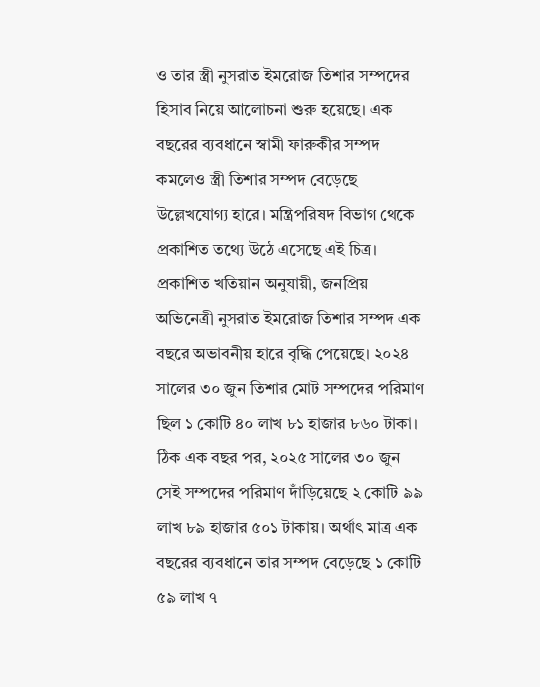ও তার স্ত্রী নুসরাত ইমরোজ তিশার সম্পদের হিসাব নিয়ে আলোচনা শুরু হয়েছে। এক বছরের ব্যবধানে স্বামী ফারুকীর সম্পদ কমলেও স্ত্রী তিশার সম্পদ বেড়েছে উল্লেখযোগ্য হারে। মন্ত্রিপরিষদ বিভাগ থেকে প্রকাশিত তথ্যে উঠে এসেছে এই চিত্র। প্রকাশিত খতিয়ান অনুযায়ী, জনপ্রিয় অভিনেত্রী নুসরাত ইমরোজ তিশার সম্পদ এক বছরে অভাবনীয় হারে বৃদ্ধি পেয়েছে। ২০২৪ সালের ৩০ জুন তিশার মোট সম্পদের পরিমাণ ছিল ১ কোটি ৪০ লাখ ৮১ হাজার ৮৬০ টাকা। ঠিক এক বছর পর, ২০২৫ সালের ৩০ জুন সেই সম্পদের পরিমাণ দাঁড়িয়েছে ২ কোটি ৯৯ লাখ ৮৯ হাজার ৫০১ টাকায়। অর্থাৎ মাত্র এক বছরের ব্যবধানে তার সম্পদ বেড়েছে ১ কোটি ৫৯ লাখ ৭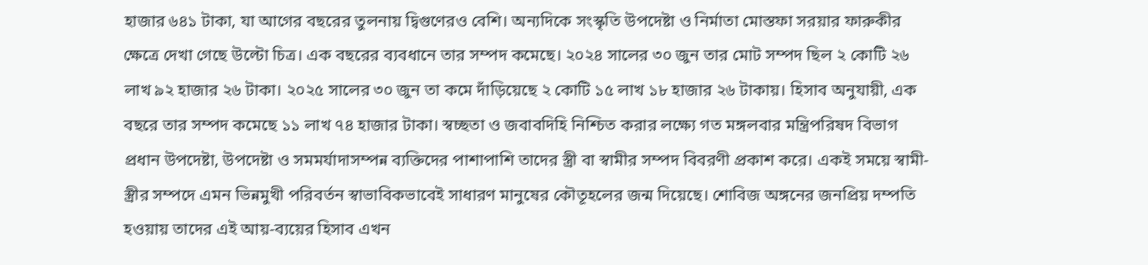হাজার ৬৪১ টাকা, যা আগের বছরের তুলনায় দ্বিগুণেরও বেশি। অন্যদিকে সংস্কৃতি উপদেষ্টা ও নির্মাতা মোস্তফা সরয়ার ফারুকীর ক্ষেত্রে দেখা গেছে উল্টো চিত্র। এক বছরের ব্যবধানে তার সম্পদ কমেছে। ২০২৪ সালের ৩০ জুন তার মোট সম্পদ ছিল ২ কোটি ২৬ লাখ ৯২ হাজার ২৬ টাকা। ২০২৫ সালের ৩০ জুন তা কমে দাঁড়িয়েছে ২ কোটি ১৫ লাখ ১৮ হাজার ২৬ টাকায়। হিসাব অনুযায়ী, এক বছরে তার সম্পদ কমেছে ১১ লাখ ৭৪ হাজার টাকা। স্বচ্ছতা ও জবাবদিহি নিশ্চিত করার লক্ষ্যে গত মঙ্গলবার মন্ত্রিপরিষদ বিভাগ প্রধান উপদেষ্টা, উপদেষ্টা ও সমমর্যাদাসম্পন্ন ব্যক্তিদের পাশাপাশি তাদের স্ত্রী বা স্বামীর সম্পদ বিবরণী প্রকাশ করে। একই সময়ে স্বামী-স্ত্রীর সম্পদে এমন ভিন্নমুখী পরিবর্তন স্বাভাবিকভাবেই সাধারণ মানুষের কৌতূহলের জন্ম দিয়েছে। শোবিজ অঙ্গনের জনপ্রিয় দম্পতি হওয়ায় তাদের এই আয়-ব্যয়ের হিসাব এখন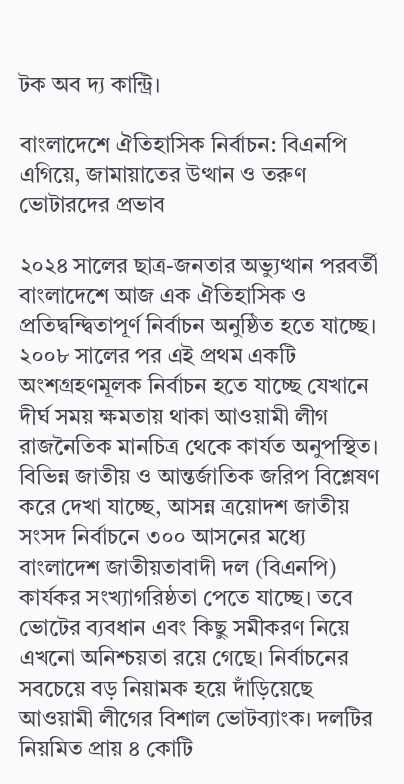টক অব দ্য কান্ট্রি।

বাংলাদেশে ঐতিহাসিক নির্বাচন: বিএনপি এগিয়ে, জামায়াতের উত্থান ও তরুণ ভোটারদের প্রভাব

২০২৪ সালের ছাত্র-জনতার অভ্যুত্থান পরবর্তী বাংলাদেশে আজ এক ঐতিহাসিক ও প্রতিদ্বন্দ্বিতাপূর্ণ নির্বাচন অনুষ্ঠিত হতে যাচ্ছে। ২০০৮ সালের পর এই প্রথম একটি অংশগ্রহণমূলক নির্বাচন হতে যাচ্ছে যেখানে দীর্ঘ সময় ক্ষমতায় থাকা আওয়ামী লীগ রাজনৈতিক মানচিত্র থেকে কার্যত অনুপস্থিত। বিভিন্ন জাতীয় ও আন্তর্জাতিক জরিপ বিশ্লেষণ করে দেখা যাচ্ছে, আসন্ন ত্রয়োদশ জাতীয় সংসদ নির্বাচনে ৩০০ আসনের মধ্যে বাংলাদেশ জাতীয়তাবাদী দল (বিএনপি) কার্যকর সংখ্যাগরিষ্ঠতা পেতে যাচ্ছে। তবে ভোটের ব্যবধান এবং কিছু সমীকরণ নিয়ে এখনো অনিশ্চয়তা রয়ে গেছে। নির্বাচনের সবচেয়ে বড় নিয়ামক হয়ে দাঁড়িয়েছে আওয়ামী লীগের বিশাল ভোটব্যাংক। দলটির নিয়মিত প্রায় ৪ কোটি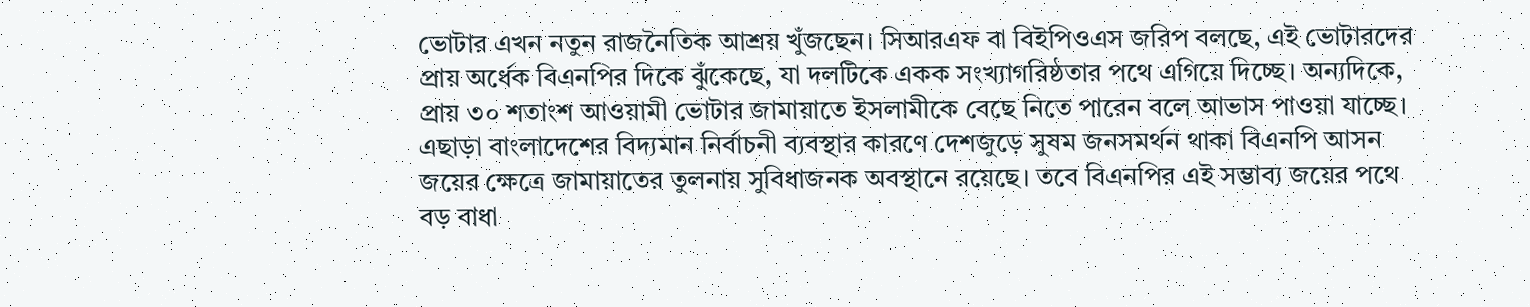ভোটার এখন নতুন রাজনৈতিক আশ্রয় খুঁজছেন। সিআরএফ বা বিইপিওএস জরিপ বলছে, এই ভোটারদের প্রায় অর্ধেক বিএনপির দিকে ঝুঁকেছে, যা দলটিকে একক সংখ্যাগরিষ্ঠতার পথে এগিয়ে দিচ্ছে। অন্যদিকে, প্রায় ৩০ শতাংশ আওয়ামী ভোটার জামায়াতে ইসলামীকে বেছে নিতে পারেন বলে আভাস পাওয়া যাচ্ছে। এছাড়া বাংলাদেশের বিদ্যমান নির্বাচনী ব্যবস্থার কারণে দেশজুড়ে সুষম জনসমর্থন থাকা বিএনপি আসন জয়ের ক্ষেত্রে জামায়াতের তুলনায় সুবিধাজনক অবস্থানে রয়েছে। তবে বিএনপির এই সম্ভাব্য জয়ের পথে বড় বাধা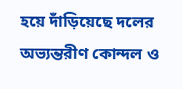হয়ে দাঁড়িয়েছে দলের অভ্যন্তরীণ কোন্দল ও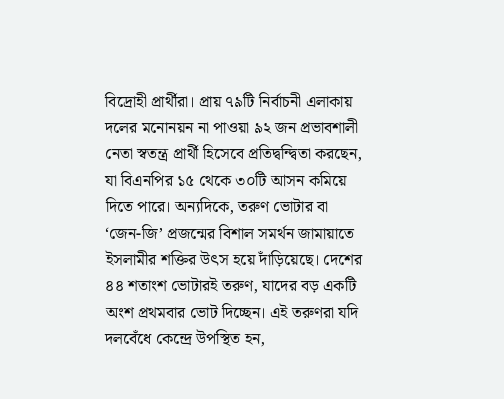বিদ্রোহী প্রার্থীরা। প্রায় ৭৯টি নির্বাচনী এলাকায় দলের মনোনয়ন না পাওয়া ৯২ জন প্রভাবশালী নেতা স্বতন্ত্র প্রার্থী হিসেবে প্রতিদ্বন্দ্বিতা করছেন, যা বিএনপির ১৫ থেকে ৩০টি আসন কমিয়ে দিতে পারে। অন্যদিকে, তরুণ ভোটার বা ‘জেন-জি’ প্রজন্মের বিশাল সমর্থন জামায়াতে ইসলামীর শক্তির উৎস হয়ে দাঁড়িয়েছে। দেশের ৪৪ শতাংশ ভোটারই তরুণ, যাদের বড় একটি অংশ প্রথমবার ভোট দিচ্ছেন। এই তরুণরা যদি দলবেঁধে কেন্দ্রে উপস্থিত হন,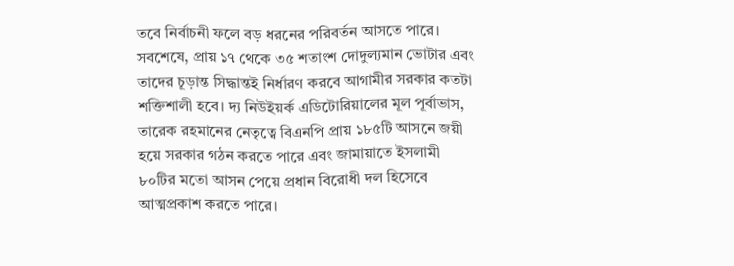তবে নির্বাচনী ফলে বড় ধরনের পরিবর্তন আসতে পারে। সবশেষে, প্রায় ১৭ থেকে ৩৫ শতাংশ দোদুল্যমান ভোটার এবং তাদের চূড়ান্ত সিদ্ধান্তই নির্ধারণ করবে আগামীর সরকার কতটা শক্তিশালী হবে। দ্য নিউইয়র্ক এডিটোরিয়ালের মূল পূর্বাভাস, তারেক রহমানের নেতৃত্বে বিএনপি প্রায় ১৮৫টি আসনে জয়ী হয়ে সরকার গঠন করতে পারে এবং জামায়াতে ইসলামী ৮০টির মতো আসন পেয়ে প্রধান বিরোধী দল হিসেবে আত্মপ্রকাশ করতে পারে।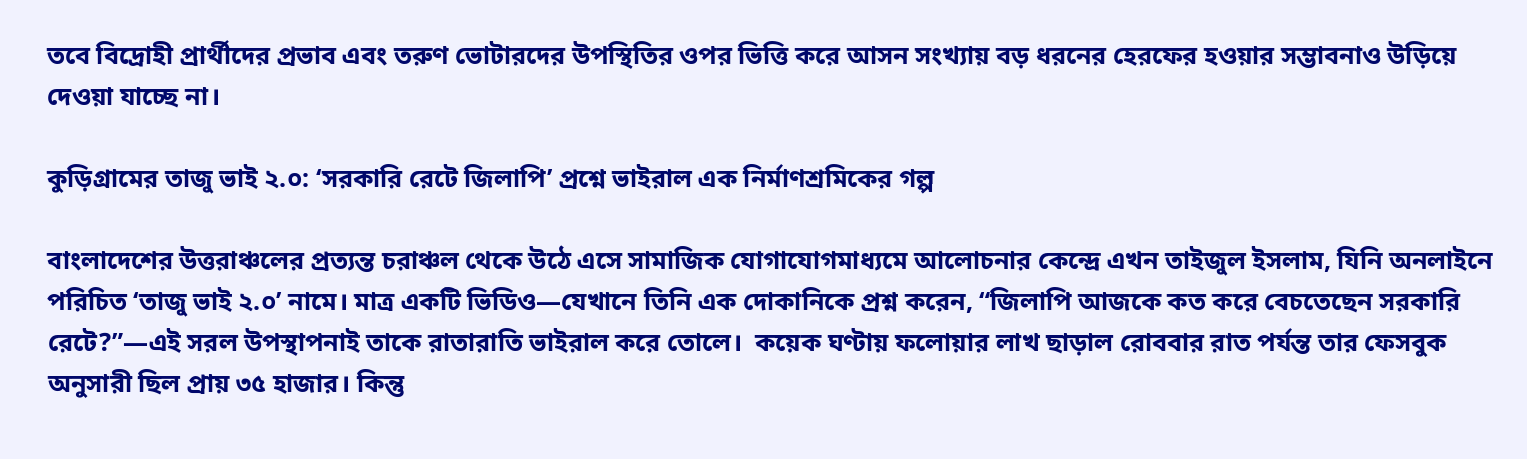তবে বিদ্রোহী প্রার্থীদের প্রভাব এবং তরুণ ভোটারদের উপস্থিতির ওপর ভিত্তি করে আসন সংখ্যায় বড় ধরনের হেরফের হওয়ার সম্ভাবনাও উড়িয়ে দেওয়া যাচ্ছে না।

কুড়িগ্রামের তাজু ভাই ২.০: ‘সরকারি রেটে জিলাপি’ প্রশ্নে ভাইরাল এক নির্মাণশ্রমিকের গল্প

বাংলাদেশের উত্তরাঞ্চলের প্রত্যন্ত চরাঞ্চল থেকে উঠে এসে সামাজিক যোগাযোগমাধ্যমে আলোচনার কেন্দ্রে এখন তাইজুল ইসলাম, যিনি অনলাইনে পরিচিত ‘তাজু ভাই ২.০’ নামে। মাত্র একটি ভিডিও—যেখানে তিনি এক দোকানিকে প্রশ্ন করেন, “জিলাপি আজকে কত করে বেচতেছেন সরকারি রেটে?”—এই সরল উপস্থাপনাই তাকে রাতারাতি ভাইরাল করে তোলে।  কয়েক ঘণ্টায় ফলোয়ার লাখ ছাড়াল রোববার রাত পর্যন্ত তার ফেসবুক অনুসারী ছিল প্রায় ৩৫ হাজার। কিন্তু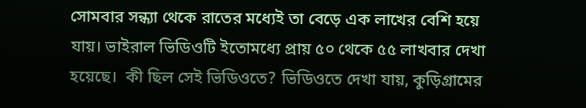সোমবার সন্ধ্যা থেকে রাতের মধ্যেই তা বেড়ে এক লাখের বেশি হয়ে যায়। ভাইরাল ভিডিওটি ইতোমধ্যে প্রায় ৫০ থেকে ৫৫ লাখবার দেখা হয়েছে।  কী ছিল সেই ভিডিওতে? ভিডিওতে দেখা যায়, কুড়িগ্রামের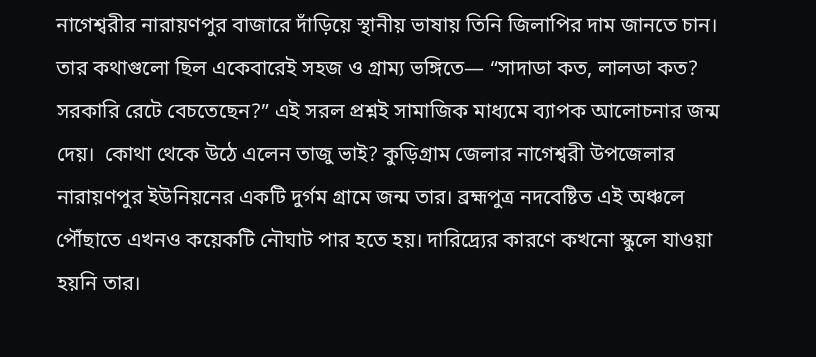নাগেশ্বরীর নারায়ণপুর বাজারে দাঁড়িয়ে স্থানীয় ভাষায় তিনি জিলাপির দাম জানতে চান। তার কথাগুলো ছিল একেবারেই সহজ ও গ্রাম্য ভঙ্গিতে— “সাদাডা কত, লালডা কত? সরকারি রেটে বেচতেছেন?” এই সরল প্রশ্নই সামাজিক মাধ্যমে ব্যাপক আলোচনার জন্ম দেয়।  কোথা থেকে উঠে এলেন তাজু ভাই? কুড়িগ্রাম জেলার নাগেশ্বরী উপজেলার নারায়ণপুর ইউনিয়নের একটি দুর্গম গ্রামে জন্ম তার। ব্রহ্মপুত্র নদবেষ্টিত এই অঞ্চলে পৌঁছাতে এখনও কয়েকটি নৌঘাট পার হতে হয়। দারিদ্র্যের কারণে কখনো স্কুলে যাওয়া হয়নি তার।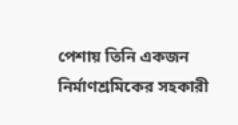পেশায় তিনি একজন নির্মাণশ্রমিকের সহকারী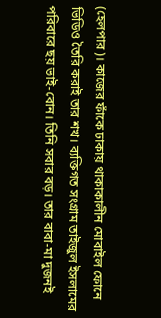(হেলপার)। কাজের ফাঁকে ঢাকায় থাকাকালীন মোবাইল ফোনে ভিডিও তৈরি করাই তার শখ। ব্যক্তিগত সংগ্রাম তাইজুল ইসলামের পরিবারে ছয় ভাই-বোন। তিনি সবার বড়। তার বাবা-মা দুজনই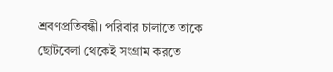শ্রবণপ্রতিবন্ধী। পরিবার চালাতে তাকে ছোটবেলা থেকেই সংগ্রাম করতে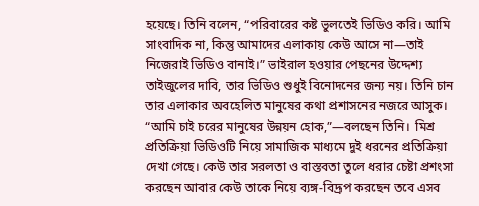হয়েছে। তিনি বলেন, “পরিবারের কষ্ট ভুলতেই ভিডিও করি। আমি সাংবাদিক না, কিন্তু আমাদের এলাকায় কেউ আসে না—তাই নিজেরাই ভিডিও বানাই।” ভাইরাল হওয়ার পেছনের উদ্দেশ্য তাইজুলের দাবি, তার ভিডিও শুধুই বিনোদনের জন্য নয়। তিনি চান তার এলাকার অবহেলিত মানুষের কথা প্রশাসনের নজরে আসুক। “আমি চাই চরের মানুষের উন্নয়ন হোক,”—বলছেন তিনি।  মিশ্র প্রতিক্রিয়া ভিডিওটি নিয়ে সামাজিক মাধ্যমে দুই ধরনের প্রতিক্রিয়া দেখা গেছে। কেউ তার সরলতা ও বাস্তবতা তুলে ধরার চেষ্টা প্রশংসা করছেন আবার কেউ তাকে নিয়ে ব্যঙ্গ-বিদ্রূপ করছেন তবে এসব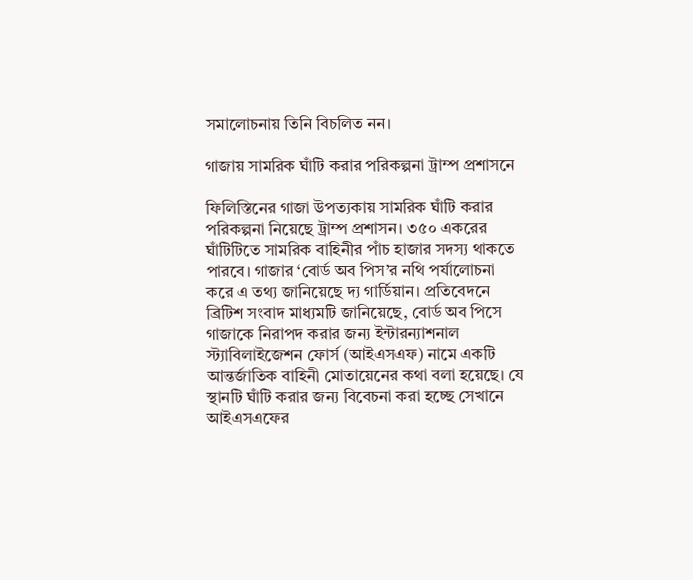সমালোচনায় তিনি বিচলিত নন।

গাজায় সামরিক ঘাঁটি করার পরিকল্পনা ট্রাম্প প্রশাসনে

ফিলিস্তিনের গাজা উপত্যকায় সামরিক ঘাঁটি করার পরিকল্পনা নিয়েছে ট্রাম্প প্রশাসন। ৩৫০ একরের ঘাঁটিটিতে সামরিক বাহিনীর পাঁচ হাজার সদস্য থাকতে পারবে। গাজার ‘বোর্ড অব পিস’র নথি পর্যালোচনা করে এ তথ্য জানিয়েছে দ্য গার্ডিয়ান। প্রতিবেদনে ব্রিটিশ সংবাদ মাধ্যমটি জানিয়েছে, বোর্ড অব পিসে গাজাকে নিরাপদ করার জন্য ইন্টারন্যাশনাল স্ট্যাবিলাইজেশন ফোর্স (আইএসএফ) নামে একটি আন্তর্জাতিক বাহিনী মোতায়েনের কথা বলা হয়েছে। যে স্থানটি ঘাঁটি করার জন্য বিবেচনা করা হচ্ছে সেখানে আইএসএফের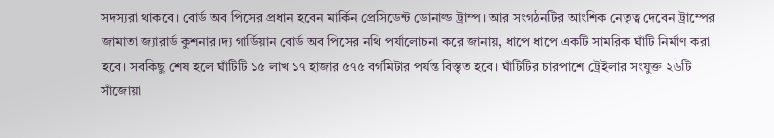সদস্যরা থাকবে। বোর্ড অব পিসের প্রধান হবেন মার্কিন প্রেসিডেন্ট ডোনাল্ড ট্রাম্প। আর সংগঠনটির আংশিক নেতৃত্ব দেবেন ট্রাম্পের জামাতা জ্যারার্ড কুশনার।দ্য গার্ডিয়ান বোর্ড অব পিসের নথি পর্যালোচনা করে জানায়, ধাপে ধাপে একটি সামরিক ঘাঁটি নির্মাণ করা হবে। সবকিছু শেষ হলে ঘাঁটিটি ১৫ লাখ ১৭ হাজার ৫৭৫ বর্গমিটার পর্যন্ত বিস্তৃত হবে। ঘাঁটিটির চারপাশে ট্রেইলার সংযুক্ত ২৬টি সাঁজোয়া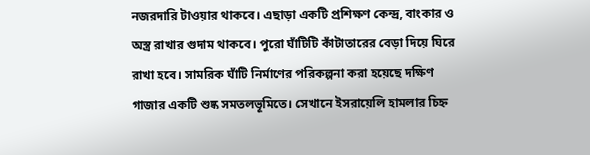নজরদারি টাওয়ার থাকবে। এছাড়া একটি প্রশিক্ষণ কেন্দ্র, বাংকার ও অস্ত্র রাখার গুদাম থাকবে। পুরো ঘাঁটিটি কাঁটাতারের বেড়া দিয়ে ঘিরে রাখা হবে। সামরিক ঘাঁটি নির্মাণের পরিকল্পনা করা হয়েছে দক্ষিণ গাজার একটি শুষ্ক সমতলভূমিতে। সেখানে ইসরায়েলি হামলার চিহ্ন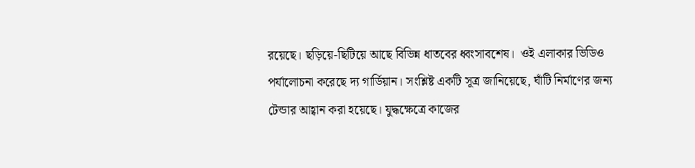রয়েছে। ছড়িয়ে-ছিটিয়ে আছে বিভিন্ন ধাতবের ধ্বংসাবশেষ।  ওই এলাকার ভিডিও পর্যালোচনা করেছে দ্য গার্ডিয়ান। সংশ্লিষ্ট একটি সূত্র জানিয়েছে, ঘাঁটি নির্মাণের জন্য টেন্ডার আহ্বান করা হয়েছে। যুদ্ধক্ষেত্রে কাজের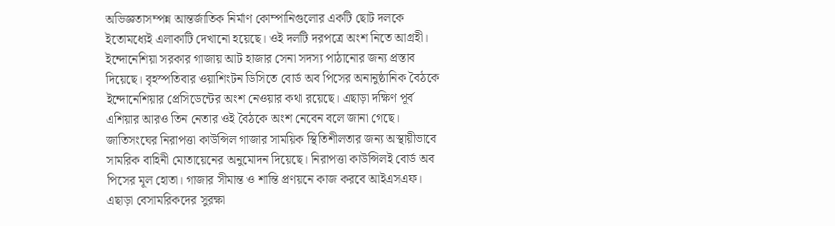অভিজ্ঞতাসম্পন্ন আন্তর্জাতিক নির্মাণ কোম্পানিগুলোর একটি ছোট দলকে ইতোমধ্যেই এলাকাটি দেখানো হয়েছে। ওই দলটি দরপত্রে অংশ নিতে আগ্রহী।    ইন্দোনেশিয়া সরকার গাজায় আট হাজার সেনা সদস্য পাঠানোর জন্য প্রস্তাব দিয়েছে। বৃহস্পতিবার ওয়াশিংটন ডিসিতে বোর্ড অব পিসের অনানুষ্ঠানিক বৈঠকে ইন্দোনেশিয়ার প্রেসিডেন্টের অংশ নেওয়ার কথা রয়েছে। এছাড়া দক্ষিণ পূর্ব এশিয়ার আরও তিন নেতার ওই বৈঠকে অংশ নেবেন বলে জানা গেছে। জাতিসংঘের নিরাপত্তা কাউন্সিল গাজার সাময়িক স্থিতিশীলতার জন্য অস্থায়ীভাবে সামরিক বাহিনী মোতায়েনের অনুমোদন দিয়েছে। নিরাপত্তা কাউন্সিলই বোর্ড অব পিসের মূল হোতা। গাজার সীমান্ত ও শান্তি প্রণয়নে কাজ করবে আইএসএফ। এছাড়া বেসামরিকদের সুরক্ষা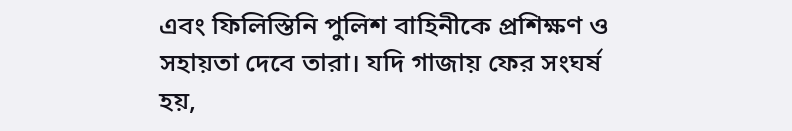এবং ফিলিস্তিনি পুলিশ বাহিনীকে প্রশিক্ষণ ও সহায়তা দেবে তারা। যদি গাজায় ফের সংঘর্ষ হয়,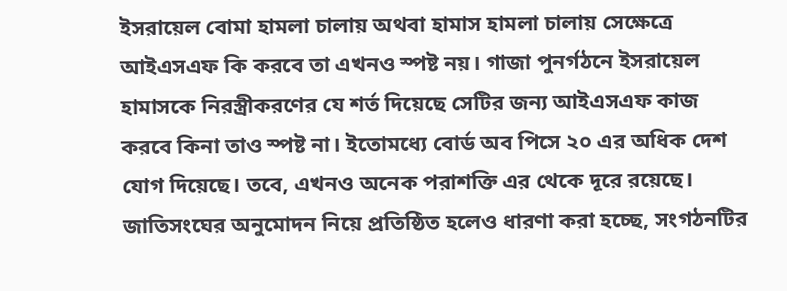ইসরায়েল বোমা হামলা চালায় অথবা হামাস হামলা চালায় সেক্ষেত্রে আইএসএফ কি করবে তা এখনও স্পষ্ট নয়। গাজা পুনর্গঠনে ইসরায়েল হামাসকে নিরস্ত্রীকরণের যে শর্ত দিয়েছে সেটির জন্য আইএসএফ কাজ করবে কিনা তাও স্পষ্ট না। ইতোমধ্যে বোর্ড অব পিসে ২০ এর অধিক দেশ যোগ দিয়েছে। তবে, এখনও অনেক পরাশক্তি এর থেকে দূরে রয়েছে। জাতিসংঘের অনুমোদন নিয়ে প্রতিষ্ঠিত হলেও ধারণা করা হচ্ছে, সংগঠনটির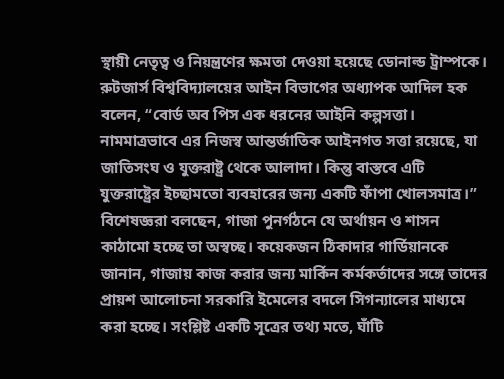স্থায়ী নেতৃত্ব ও নিয়ন্ত্রণের ক্ষমতা দেওয়া হয়েছে ডোনাল্ড ট্রাম্পকে। রুটজার্স বিশ্ববিদ্যালয়ের আইন বিভাগের অধ্যাপক আদিল হক বলেন, “বোর্ড অব পিস এক ধরনের আইনি কল্পসত্তা। নামমাত্রভাবে এর নিজস্ব আন্তর্জাতিক আইনগত সত্তা রয়েছে, যা জাতিসংঘ ও যুক্তরাষ্ট্র থেকে আলাদা। কিন্তু বাস্তবে এটি যুক্তরাষ্ট্রের ইচ্ছামতো ব্যবহারের জন্য একটি ফাঁপা খোলসমাত্র।” বিশেষজ্ঞরা বলছেন, গাজা পুনর্গঠনে যে অর্থায়ন ও শাসন কাঠামো হচ্ছে তা অস্বচ্ছ। কয়েকজন ঠিকাদার গার্ডিয়ানকে জানান, গাজায় কাজ করার জন্য মার্কিন কর্মকর্তাদের সঙ্গে তাদের প্রায়শ আলোচনা সরকারি ইমেলের বদলে সিগন্যালের মাধ্যমে করা হচ্ছে। সংশ্লিষ্ট একটি সূত্রের তথ্য মতে, ঘাঁটি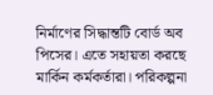নির্মাণের সিদ্ধান্তটি বোর্ড অব পিসের। এতে সহায়তা করছে মার্কিন কর্মকর্তারা। পরিকল্পনা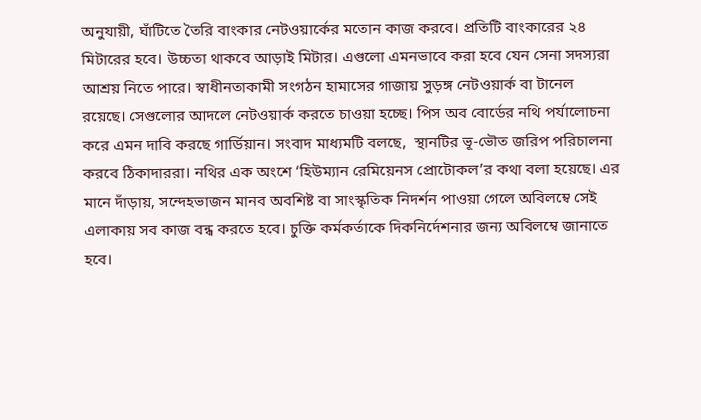অনুযায়ী, ঘাঁটিতে তৈরি বাংকার নেটওয়ার্কের মতোন কাজ করবে। প্রতিটি বাংকারের ২৪ মিটারের হবে। উচ্চতা থাকবে আড়াই মিটার। এগুলো এমনভাবে করা হবে যেন সেনা সদস্যরা আশ্রয় নিতে পারে। স্বাধীনতাকামী সংগঠন হামাসের গাজায় সুড়ঙ্গ নেটওয়ার্ক বা টানেল রয়েছে। সেগুলোর আদলে নেটওয়ার্ক করতে চাওয়া হচ্ছে। পিস অব বোর্ডের নথি পর্যালোচনা করে এমন দাবি করছে গার্ডিয়ান। সংবাদ মাধ্যমটি বলছে,  স্থানটির ভূ-ভৌত জরিপ পরিচালনা করবে ঠিকাদাররা। নথির এক অংশে ‘হিউম্যান রেমিয়েনস প্রোটোকল’র কথা বলা হয়েছে। এর মানে দাঁড়ায়, সন্দেহভাজন মানব অবশিষ্ট বা সাংস্কৃতিক নিদর্শন পাওয়া গেলে অবিলম্বে সেই এলাকায় সব কাজ বন্ধ করতে হবে। চুক্তি কর্মকর্তাকে দিকনির্দেশনার জন্য অবিলম্বে জানাতে হবে।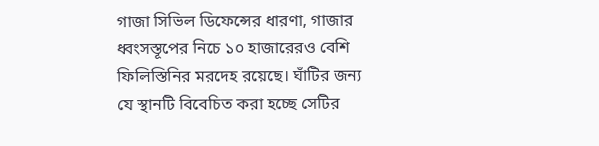গাজা সিভিল ডিফেন্সের ধারণা, গাজার ধ্বংসস্তূপের নিচে ১০ হাজারেরও বেশি ফিলিস্তিনির মরদেহ রয়েছে। ঘাঁটির জন্য যে স্থানটি বিবেচিত করা হচ্ছে সেটির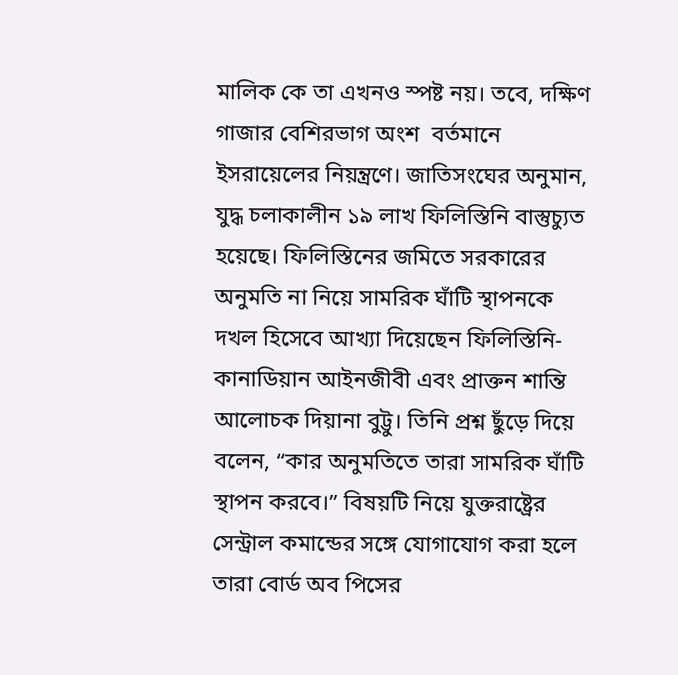মালিক কে তা এখনও স্পষ্ট নয়। তবে, দক্ষিণ গাজার বেশিরভাগ অংশ  বর্তমানে ইসরায়েলের নিয়ন্ত্রণে। জাতিসংঘের অনুমান, যুদ্ধ চলাকালীন ১৯ লাখ ফিলিস্তিনি বাস্তুচ্যুত হয়েছে। ফিলিস্তিনের জমিতে সরকারের অনুমতি না নিয়ে সামরিক ঘাঁটি স্থাপনকে দখল হিসেবে আখ্যা দিয়েছেন ফিলিস্তিনি-কানাডিয়ান আইনজীবী এবং প্রাক্তন শান্তি আলোচক দিয়ানা বুট্টু। তিনি প্রশ্ন ছুঁড়ে দিয়ে বলেন, “কার অনুমতিতে তারা সামরিক ঘাঁটি স্থাপন করবে।” বিষয়টি নিয়ে যুক্তরাষ্ট্রের সেন্ট্রাল কমান্ডের সঙ্গে যোগাযোগ করা হলে তারা বোর্ড অব পিসের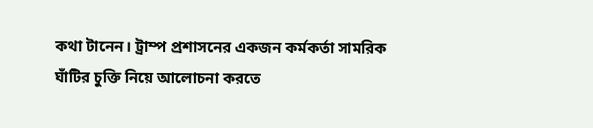কথা টানেন। ট্রাম্প প্রশাসনের একজন কর্মকর্তা সামরিক ঘাঁটির চুক্তি নিয়ে আলোচনা করতে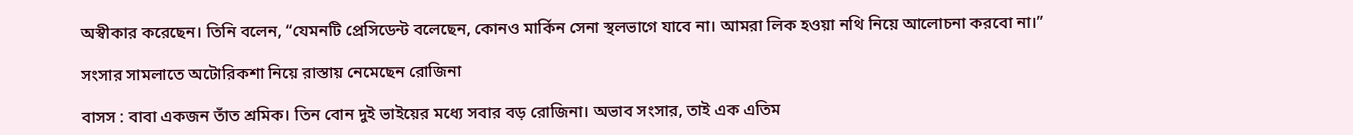অস্বীকার করেছেন। তিনি বলেন, “যেমনটি প্রেসিডেন্ট বলেছেন, কোনও মার্কিন সেনা স্থলভাগে যাবে না। আমরা লিক হওয়া নথি নিয়ে আলোচনা করবো না।”

সংসার সামলাতে অটোরিকশা নিয়ে রাস্তায় নেমেছেন রোজিনা

বাসস : বাবা একজন তাঁত শ্রমিক। তিন বোন দুই ভাইয়ের মধ্যে সবার বড় রোজিনা। অভাব সংসার, তাই এক এতিম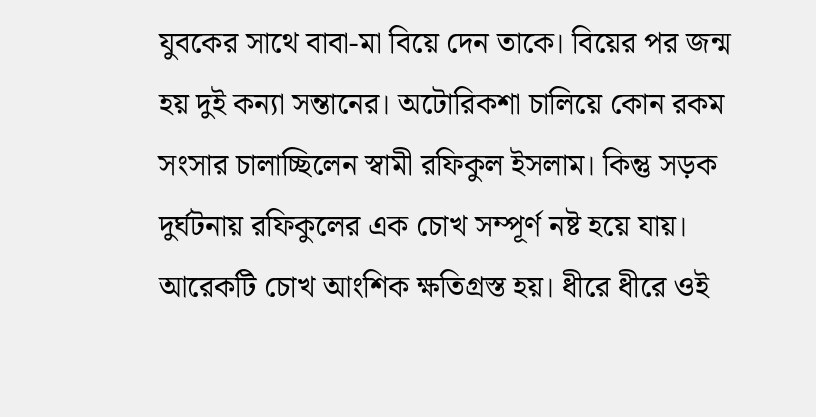যুবকের সাথে বাবা-মা বিয়ে দেন তাকে। বিয়ের পর জন্ম হয় দুই কন্যা সন্তানের। অটোরিকশা চালিয়ে কোন রকম সংসার চালাচ্ছিলেন স্বামী রফিকুল ইসলাম। কিন্তু সড়ক দুর্ঘটনায় রফিকুলের এক চোখ সম্পূর্ণ নষ্ট হয়ে যায়। আরেকটি চোখ আংশিক ক্ষতিগ্রস্ত হয়। ধীরে ধীরে ওই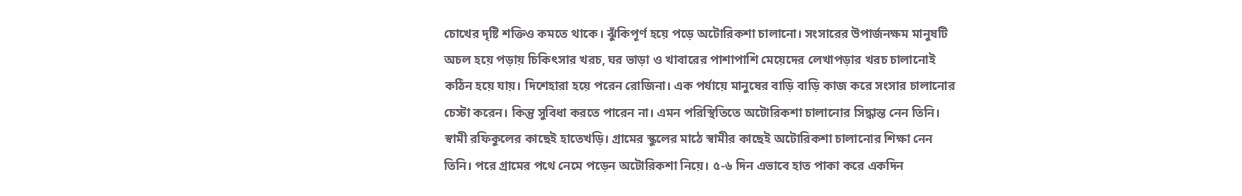চোখের দৃষ্টি শক্তিও কমতে থাকে। ঝুঁকিপূর্ণ হয়ে পড়ে অটোরিকশা চালানো। সংসারের উপার্জনক্ষম মানুষটি অচল হয়ে পড়ায় চিকিৎসার খরচ, ঘর ভাড়া ও খাবারের পাশাপাশি মেয়েদের লেখাপড়ার খরচ চালানোই কঠিন হয়ে যায়। দিশেহারা হয়ে পরেন রোজিনা। এক পর্যায়ে মানুষের বাড়ি বাড়ি কাজ করে সংসার চালানোর চেস্টা করেন। কিন্তু সুবিধা করতে পারেন না। এমন পরিস্থিতিতে অটোরিকশা চালানোর সিদ্ধান্ত নেন তিনি। স্বামী রফিকুলের কাছেই হাতেখড়ি। গ্রামের স্কুলের মাঠে স্বামীর কাছেই অটোরিকশা চালানোর শিক্ষা নেন তিনি। পরে গ্রামের পথে নেমে পড়েন অটোরিকশা নিয়ে। ৫-৬ দিন এভাবে হাত পাকা করে একদিন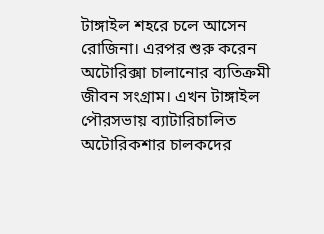টাঙ্গাইল শহরে চলে আসেন রোজিনা। এরপর শুরু করেন অটোরিক্সা চালানোর ব্যতিক্রমী জীবন সংগ্রাম। এখন টাঙ্গাইল পৌরসভায় ব্যাটারিচালিত অটোরিকশার চালকদের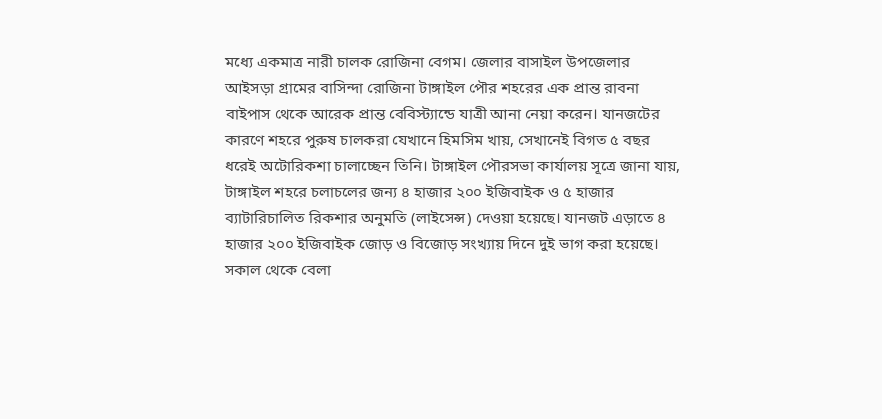মধ্যে একমাত্র নারী চালক রোজিনা বেগম। জেলার বাসাইল উপজেলার আইসড়া গ্রামের বাসিন্দা রোজিনা টাঙ্গাইল পৌর শহরের এক প্রান্ত রাবনা বাইপাস থেকে আরেক প্রান্ত বেবিস্ট্যান্ডে যাত্রী আনা নেয়া করেন। যানজটের কারণে শহরে পুরুষ চালকরা যেখানে হিমসিম খায়, সেখানেই বিগত ৫ বছর ধরেই অটোরিকশা চালাচ্ছেন তিনি। টাঙ্গাইল পৌরসভা কার্যালয় সূত্রে জানা যায়, টাঙ্গাইল শহরে চলাচলের জন্য ৪ হাজার ২০০ ইজিবাইক ও ৫ হাজার ব্যাটারিচালিত রিকশার অনুমতি (লাইসেন্স) দেওয়া হয়েছে। যানজট এড়াতে ৪ হাজার ২০০ ইজিবাইক জোড় ও বিজোড় সংখ্যায় দিনে দুই ভাগ করা হয়েছে। সকাল থেকে বেলা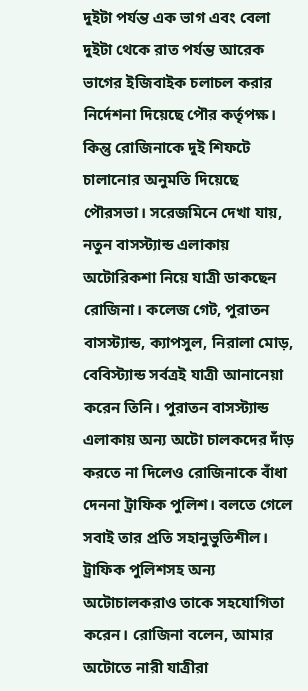দুইটা পর্যন্ত এক ভাগ এবং বেলা দুইটা থেকে রাত পর্যন্ত আরেক ভাগের ইজিবাইক চলাচল করার নির্দেশনা দিয়েছে পৌর কর্তৃপক্ষ। কিন্তু রোজিনাকে দুই শিফটে চালানোর অনুমতি দিয়েছে পৌরসভা। সরেজমিনে দেখা যায়, নতুন বাসস্ট্যান্ড এলাকায় অটোরিকশা নিয়ে যাত্রী ডাকছেন রোজিনা। কলেজ গেট, পুরাতন বাসস্ট্যান্ড, ক্যাপসুল, নিরালা মোড়, বেবিস্ট্যান্ড সর্বত্রই যাত্রী আনানেয়া করেন তিনি। পুরাতন বাসস্ট্যান্ড এলাকায় অন্য অটো চালকদের দাঁড় করতে না দিলেও রোজিনাকে বাঁধা দেননা ট্রাফিক পুলিশ। বলতে গেলে সবাই তার প্রতি সহানুভুতিশীল। ট্রাফিক পুলিশসহ অন্য অটোচালকরাও তাকে সহযোগিতা করেন। রোজিনা বলেন, আমার অটোতে নারী যাত্রীরা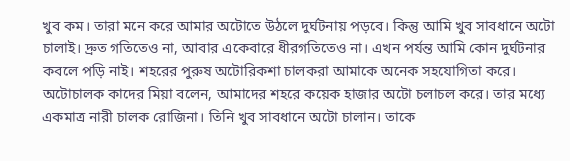খুব কম। তারা মনে করে আমার অটোতে উঠলে দুর্ঘটনায় পড়বে। কিন্তু আমি খুব সাবধানে অটো চালাই। দ্রুত গতিতেও না, আবার একেবারে ধীরগতিতেও না। এখন পর্যন্ত আমি কোন দুর্ঘটনার কবলে পড়ি নাই। শহরের পুরুষ অটোরিকশা চালকরা আমাকে অনেক সহযোগিতা করে। অটোচালক কাদের মিয়া বলেন, আমাদের শহরে কয়েক হাজার অটো চলাচল করে। তার মধ্যে একমাত্র নারী চালক রোজিনা। তিনি খুব সাবধানে অটো চালান। তাকে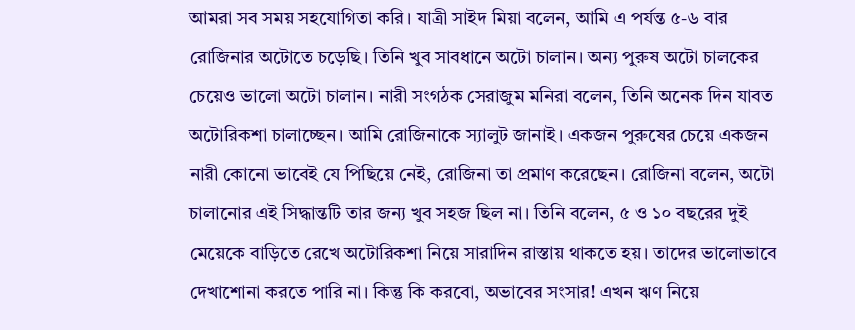আমরা সব সময় সহযোগিতা করি। যাত্রী সাইদ মিয়া বলেন, আমি এ পর্যন্ত ৫-৬ বার রোজিনার অটোতে চড়েছি। তিনি খুব সাবধানে অটো চালান। অন্য পুরুষ অটো চালকের চেয়েও ভালো অটো চালান। নারী সংগঠক সেরাজুম মনিরা বলেন, তিনি অনেক দিন যাবত অটোরিকশা চালাচ্ছেন। আমি রোজিনাকে স্যালুট জানাই। একজন পুরুষের চেয়ে একজন নারী কোনো ভাবেই যে পিছিয়ে নেই, রোজিনা তা প্রমাণ করেছেন। রোজিনা বলেন, অটো চালানোর এই সিদ্ধান্তটি তার জন্য খুব সহজ ছিল না। তিনি বলেন, ৫ ও ১০ বছরের দুই মেয়েকে বাড়িতে রেখে অটোরিকশা নিয়ে সারাদিন রাস্তায় থাকতে হয়। তাদের ভালোভাবে দেখাশোনা করতে পারি না। কিন্তু কি করবো, অভাবের সংসার! এখন ঋণ নিয়ে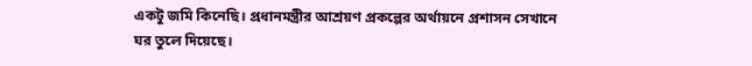একটু জমি কিনেছি। প্রধানমন্ত্রীর আশ্রয়ণ প্রকল্পের অর্থায়নে প্রশাসন সেখানে ঘর তুলে দিয়েছে।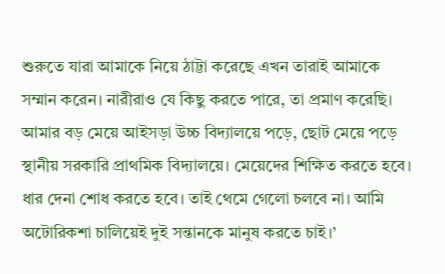শুরুতে যারা আমাকে নিয়ে ঠাট্টা করেছে এখন তারাই আমাকে সম্মান করেন। নারীরাও যে কিছু করতে পারে, তা প্রমাণ করেছি। আমার বড় মেয়ে আইসড়া উচ্চ বিদ্যালয়ে পড়ে, ছোট মেয়ে পড়ে স্থানীয় সরকারি প্রাথমিক বিদ্যালয়ে। মেয়েদের শিক্ষিত করতে হবে। ধার দেনা শোধ করতে হবে। তাই থেমে গেলো চলবে না। আমি অটোরিকশা চালিয়েই দুই সন্তানকে মানুষ করতে চাই।’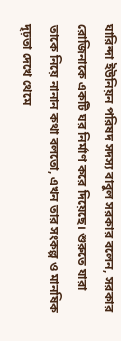ঘারিন্দা ইউনিয়ন পরিষদ সদস্য বাবুল সরকার বলেন, সরকার রোজিনাকে একটি ঘর নির্মাণ করে দিয়েছে। শুরুতে যারা তাকে নিয়ে নানান কথা বলতো, এখন তার সংকল্প ও মানষিক দৃঢ়তা দেখে থেমে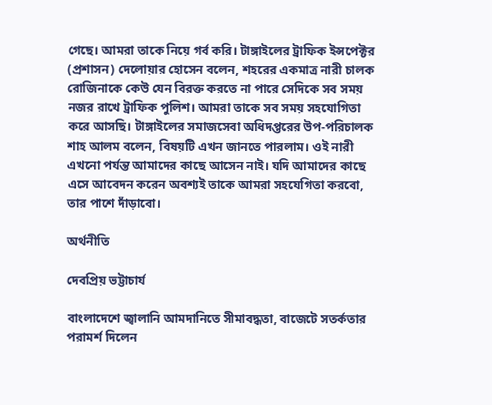গেছে। আমরা তাকে নিয়ে গর্ব করি। টাঙ্গাইলের ট্রাফিক ইন্সপেক্টর (প্রশাসন) দেলোয়ার হোসেন বলেন, শহরের একমাত্র নারী চালক রোজিনাকে কেউ যেন বিরক্ত করতে না পারে সেদিকে সব সময় নজর রাখে ট্রাফিক পুলিশ। আমরা তাকে সব সময় সহযোগিতা করে আসছি। টাঙ্গাইলের সমাজসেবা অধিদপ্তরের উপ-পরিচালক শাহ আলম বলেন, বিষয়টি এখন জানতে পারলাম। ওই নারী এখনো পর্যন্ত আমাদের কাছে আসেন নাই। যদি আমাদের কাছে এসে আবেদন করেন অবশ্যই তাকে আমরা সহযেগিতা করবো, তার পাশে দাঁড়াবো।

অর্থনীতি

দেবপ্রিয় ভট্টাচার্য

বাংলাদেশে জ্বালানি আমদানিতে সীমাবদ্ধতা, বাজেটে সতর্কতার পরামর্শ দিলেন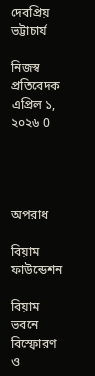দেবপ্রিয় ভট্টাচার্য

নিজস্ব প্রতিবেদক এপ্রিল ১, ২০২৬ 0




অপরাধ

বিয়াম ফাউন্ডেশন

বিয়াম ভবনে বিস্ফোরণ ও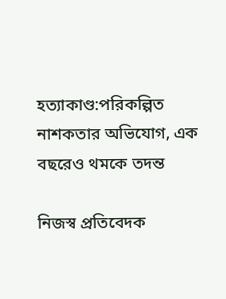হত্যাকাণ্ড:পরিকল্পিত নাশকতার অভিযোগ, এক বছরেও থমকে তদন্ত

নিজস্ব প্রতিবেদক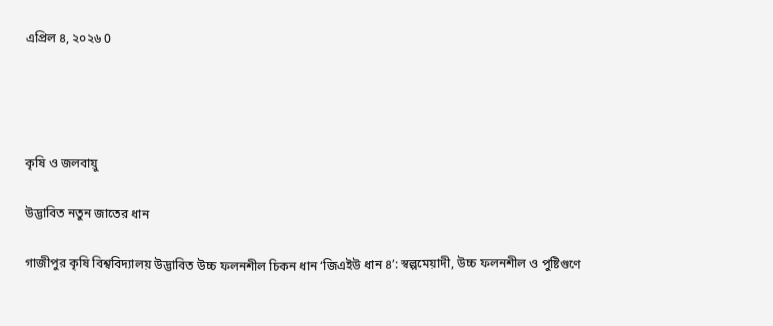এপ্রিল ৪, ২০২৬ 0




কৃষি ও জলবায়ু

উদ্ভাবিত নতুন জাতের ধান

গাজীপুর কৃষি বিশ্ববিদ্যালয় উদ্ভাবিত উচ্চ ফলনশীল চিকন ধান ‘জিএইউ ধান ৪’: স্বল্পমেয়াদী, উচ্চ ফলনশীল ও পুষ্টিগুণে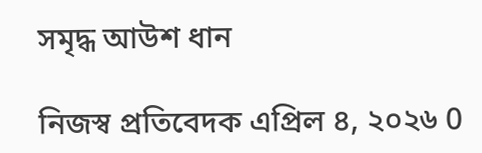সমৃদ্ধ আউশ ধান

নিজস্ব প্রতিবেদক এপ্রিল ৪, ২০২৬ 0